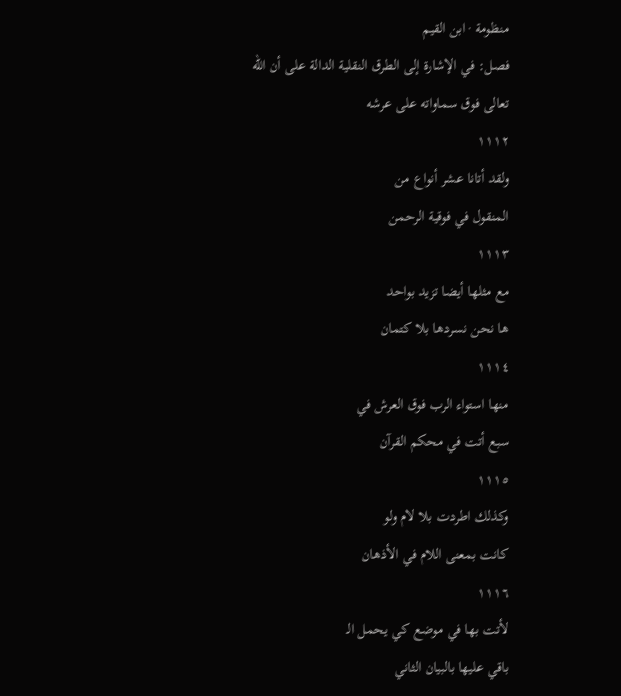منظومة · ابن القيم
فصل: في الإشارة إلى الطرق النقلية الدالة على أن الله تعالى فوق سماواته على عرشه
١١١٢
ولقد أتانا عشر أنواع من
المنقول في فوقية الرحمن
١١١٣
مع مثلها أيضا تزيد بواحد
ها نحن نسردها بلا كتمان
١١١٤
منها استواء الرب فوق العرش في
سبع أتت في محكم القرآن
١١١٥
وكذلك اطردت بلا لام ولو
كانت بمعنى اللام في الأذهان
١١١٦
لأتت بها في موضع كي يحمل الـ
باقي عليها بالبيان الثاني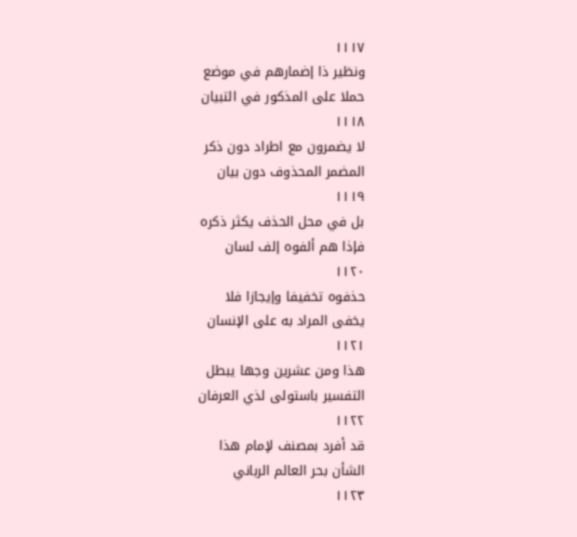١١١٧
ونظير ذا إضمارهم في موضع
حملا على المذكور في التبيان
١١١٨
لا يضمرون مع اطراد دون ذكر
المضمر المحذوف دون بيان
١١١٩
بل في محل الحذف يكثر ذكره
فإذا هم ألفوه إلف لسان
١١٢٠
حذفوه تخفيفا وإيجازا فلا
يخفى المراد به على الإنسان
١١٢١
هذا ومن عشرين وجها يبطل
التفسير باستولى لذي العرفان
١١٢٢
قد أفرد بمصنف لإمام هذا
الشأن بحر العالم الرباني
١١٢٣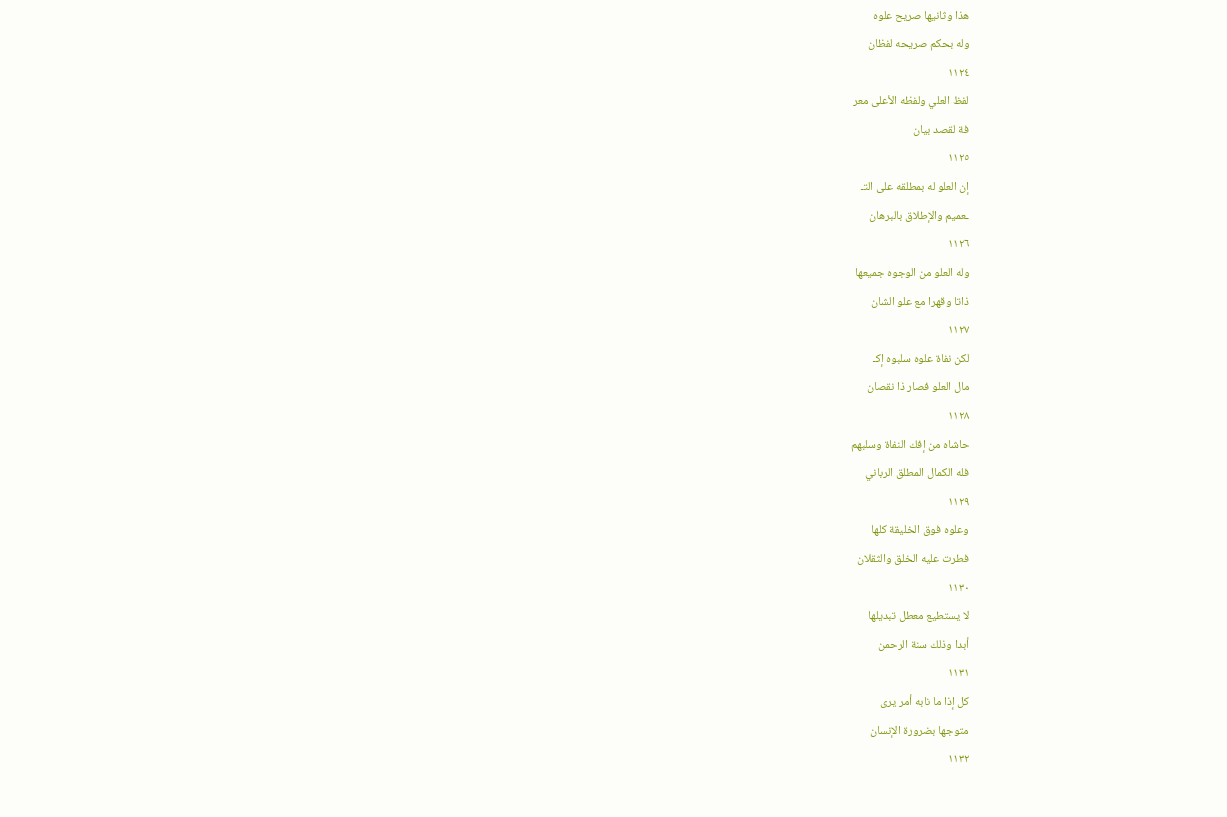هذا وثانيها صريح علوه
وله بحكم صريحه لفظان
١١٢٤
لفظ العلي ولفظه الأعلى معر
فة لقصد بيان
١١٢٥
إن العلو له بمطلقه على التـ
ـعميم والإطلاق بالبرهان
١١٢٦
وله العلو من الوجوه جميعها
ذاتا وقهرا مع علو الشان
١١٢٧
لكن نفاة علوه سلبوه إكـ
مال العلو فصار ذا نقصان
١١٢٨
حاشاه من إفك النفاة وسلبهم
فله الكمال المطلق الرباني
١١٢٩
وعلوه فوق الخليقة كلها
فطرت عليه الخلق والثقلان
١١٣٠
لا يستطيع معطل تبديلها
أبدا وذلك سنة الرحمن
١١٣١
كل إذا ما نابه أمر يرى
متوجها بضرورة الإنسان
١١٣٢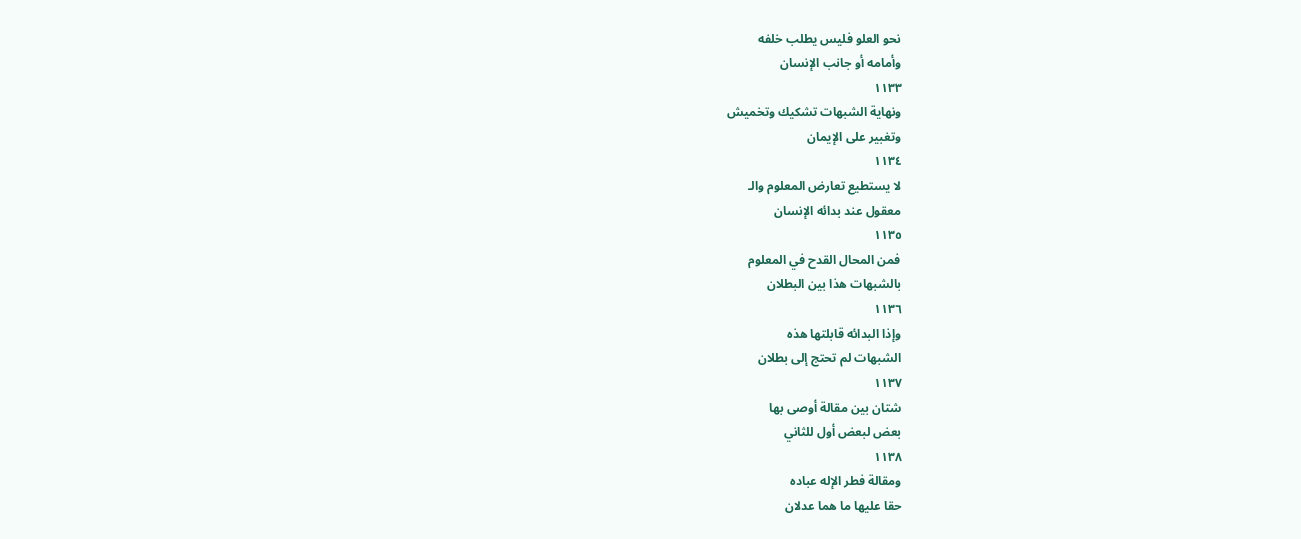نحو العلو فليس يطلب خلفه
وأمامه أو جانب الإنسان
١١٣٣
ونهاية الشبهات تشكيك وتخميش
وتغبير على الإيمان
١١٣٤
لا يستطيع تعارض المعلوم والـ
معقول عند بدائه الإنسان
١١٣٥
فمن المحال القدح في المعلوم
بالشبهات هذا بين البطلان
١١٣٦
وإذا البدائه قابلتها هذه
الشبهات لم تحتج إلى بطلان
١١٣٧
شتان بين مقالة أوصى بها
بعض لبعض أول للثاني
١١٣٨
ومقالة فطر الإله عباده
حقا عليها ما هما عدلان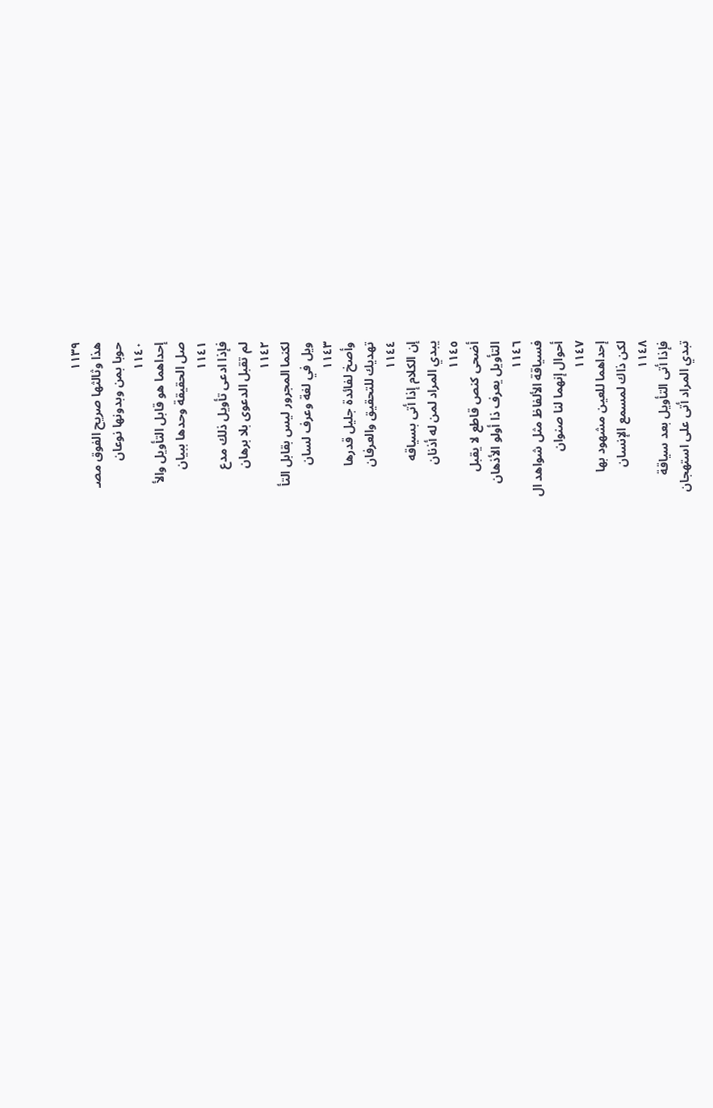١١٣٩
هذا وثالثها صريح الفوق مصـ
حوبا بمن وبدونها نوعان
١١٤٠
إحداهما هو قابل التأويل والأ
صل الحقيقة وحدها ببيان
١١٤١
فإذا ادعى تأويل ذلك مدع
لم تقبل الدعوى بلا برهان
١١٤٢
لكنما المجرور ليس بقابل التأ
ويل في لغة وعرف لسان
١١٤٣
وأصخ لفائدة جليل قدرها
تهديك للتحقيق والعرفان
١١٤٤
إن الكلام إذا أتى بسياقه
يبدي المراد لمن له أذنان
١١٤٥
أضحى كنص قاطع لا يقبل
التأويل يعرف ذا أولو الأذهان
١١٤٦
فسياقة الألفاظ مثل شواهد ال
أحوال إنهما لنا صنوان
١١٤٧
إحداهما للعين مشهود بها
لكن ذاك لمسمع الإنسان
١١٤٨
فإذا أتى التأويل بعد سياقة
تبدي المراد أتى على استهجان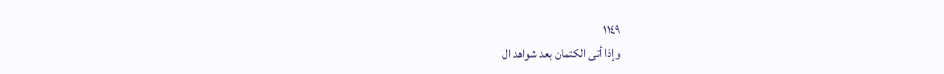١١٤٩
وإذا أتى الكتمان بعد شواهد ال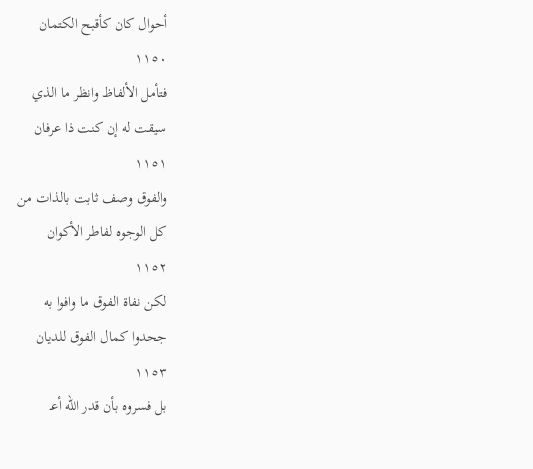أحوال كان كأقبح الكتمان
١١٥٠
فتأمل الألفاظ وانظر ما الذي
سيقت له إن كنت ذا عرفان
١١٥١
والفوق وصف ثابت بالذات من
كل الوجوه لفاطر الأكوان
١١٥٢
لكن نفاة الفوق ما وافوا به
جحدوا كمال الفوق للديان
١١٥٣
بل فسروه بأن قدر الله أعـ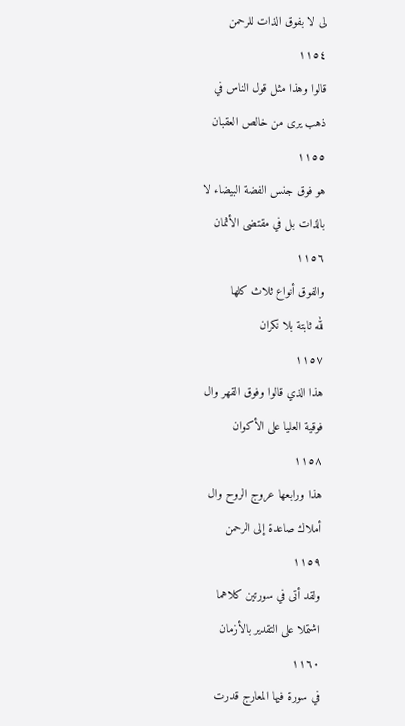لى لا بفوق الذات للرحمن
١١٥٤
قالوا وهذا مثل قول الناس في
ذهب يرى من خالص العقبان
١١٥٥
هو فوق جنس الفضة البيضاء لا
بالذات بل في مقتضى الأثمان
١١٥٦
والفوق أنواع ثلاث كلها
لله ثابتة بلا نكران
١١٥٧
هذا الذي قالوا وفوق القهر وال
فوقية العليا على الأكوان
١١٥٨
هذا ورابعها عروج الروح وال
أملاك صاعدة إلى الرحمن
١١٥٩
ولقد أتى في سورتين كلاهما
اشتملا على التقدير بالأزمان
١١٦٠
في سورة فيها المعارج قدرت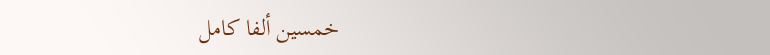خمسين ألفا كامل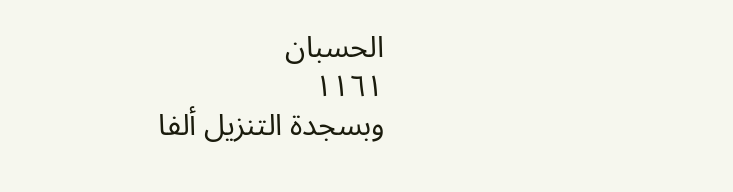الحسبان
١١٦١
وبسجدة التنزيل ألفا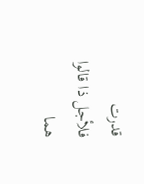قدرت
فلأجل ذا قالوا هما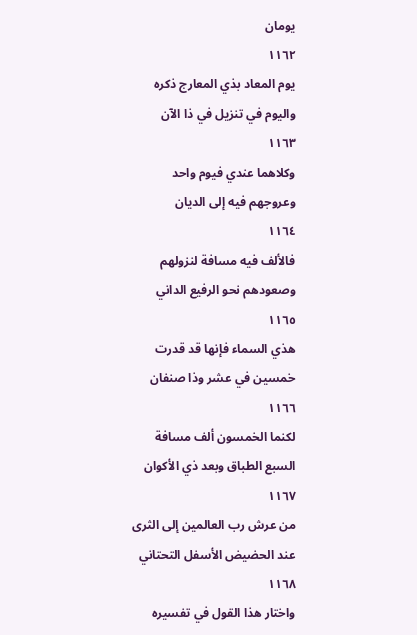يومان
١١٦٢
يوم المعاد بذي المعارج ذكره
واليوم في تنزيل في ذا الآن
١١٦٣
وكلاهما عندي فيوم واحد
وعروجهم فيه إلى الديان
١١٦٤
فالألف فيه مسافة لنزولهم
وصعودهم نحو الرفيع الداني
١١٦٥
هذي السماء فإنها قد قدرت
خمسين في عشر وذا صنفان
١١٦٦
لكنما الخمسون ألف مسافة
السبع الطباق وبعد ذي الأكوان
١١٦٧
من عرش رب العالمين إلى الثرى
عند الحضيض الأسفل التحتاني
١١٦٨
واختار هذا القول في تفسيره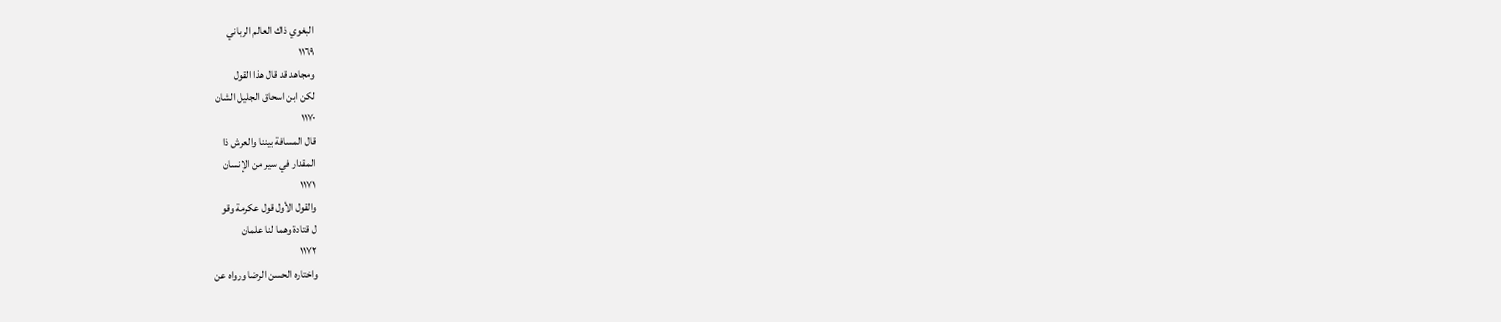البغوي ذاك العالم الرباني
١١٦٩
ومجاهد قد قال هذا القول
لكن ابن اسحاق الجليل الشان
١١٧٠
قال المسافة بيننا والعرش ذا
المقدار في سير من الإنسان
١١٧١
والقول الأول قول عكرمة وقو
ل قتادة وهما لنا علمان
١١٧٢
واختاره الحسن الرضا ورواه عن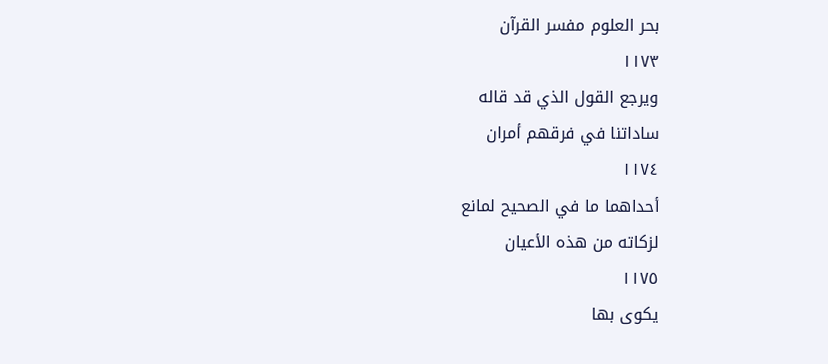بحر العلوم مفسر القرآن
١١٧٣
ويرجع القول الذي قد قاله
ساداتنا في فرقهم أمران
١١٧٤
أحداهما ما في الصحيح لمانع
لزكاته من هذه الأعيان
١١٧٥
يكوى بها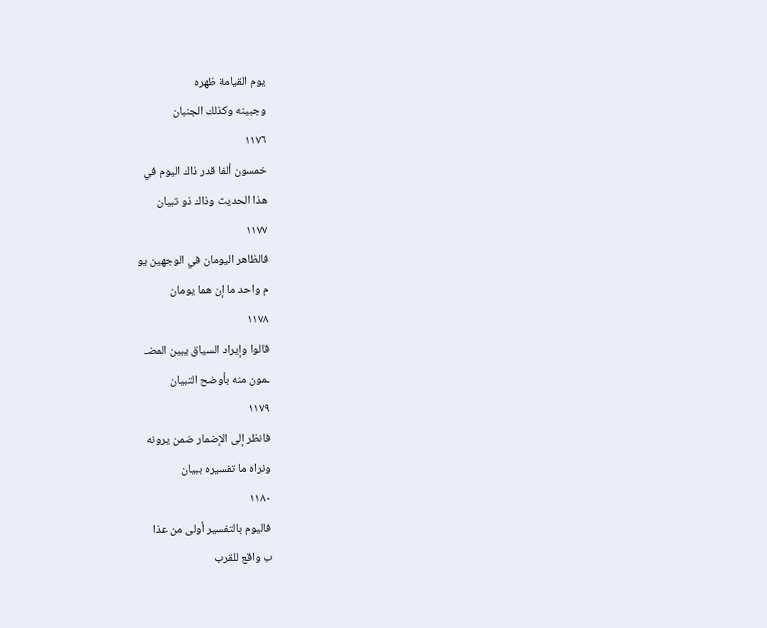يوم القيامة ظهره
وجبينه وكذلك الجنبان
١١٧٦
خمسون ألفا قدر ذاك اليوم في
هذا الحديث وذاك ذو تبيان
١١٧٧
فالظاهر اليومان في الوجهين يو
م واحد ما إن هما يومان
١١٧٨
قالوا وإيراد السياق يبين المضـ
ـمون منه بأوضح التبيان
١١٧٩
فانظر إلى الإضمار ضمن يرونه
ونراه ما تفسيره ببيان
١١٨٠
فاليوم بالتفسير أولى من عذا
ب واقع للقرب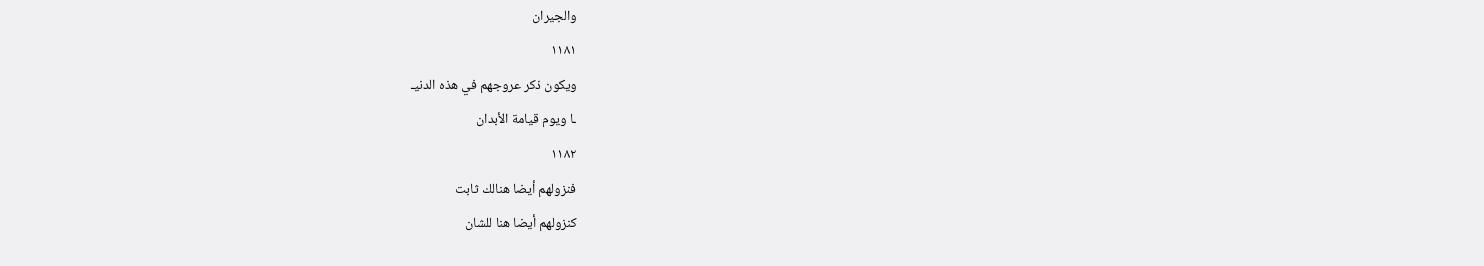والجيران
١١٨١
ويكون ذكر عروجهم في هذه الدنيـ
ـا ويوم قيامة الأبدان
١١٨٢
فنزولهم أيضا هنالك ثابت
كنزولهم أيضا هنا للشان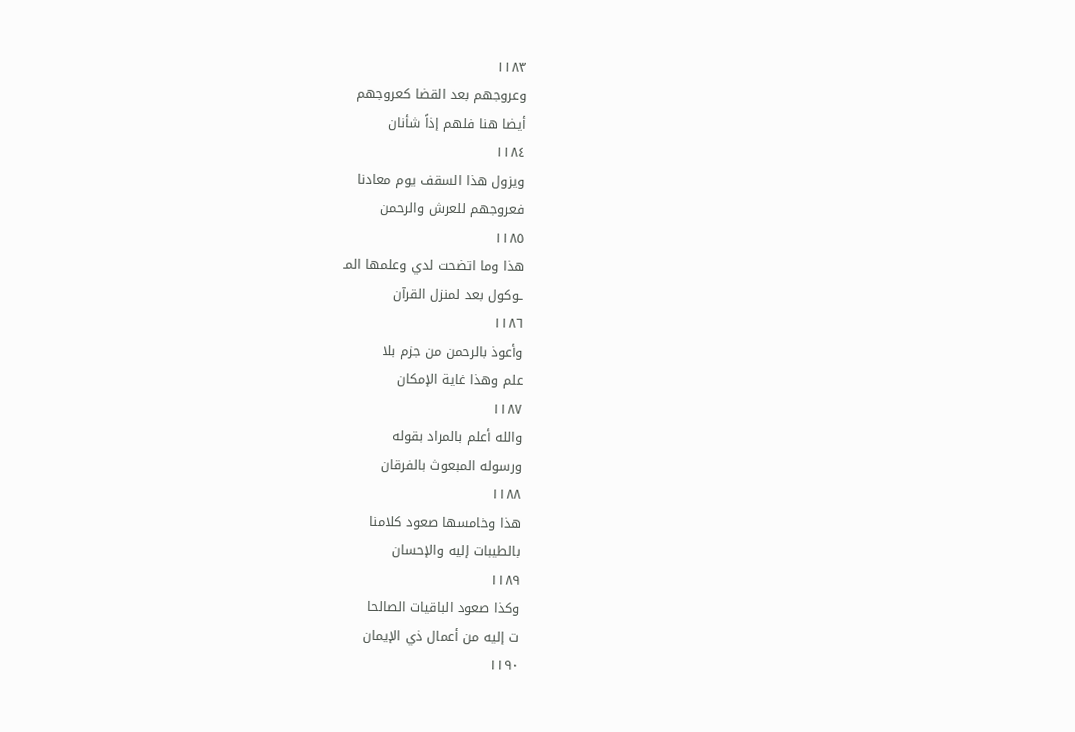١١٨٣
وعروجهم بعد القضا كعروجهم
أيضا هنا فلهم إذاً شأنان
١١٨٤
ويزول هذا السقف يوم معادنا
فعروجهم للعرش والرحمن
١١٨٥
هذا وما اتضحت لدي وعلمها المـ
ـوكول بعد لمنزل القرآن
١١٨٦
وأعوذ بالرحمن من جزم بلا
علم وهذا غاية الإمكان
١١٨٧
والله أعلم بالمراد بقوله
ورسوله المبعوث بالفرقان
١١٨٨
هذا وخامسها صعود كلامنا
بالطيبات إليه والإحسان
١١٨٩
وكذا صعود الباقيات الصالحا
ت إليه من أعمال ذي الإيمان
١١٩٠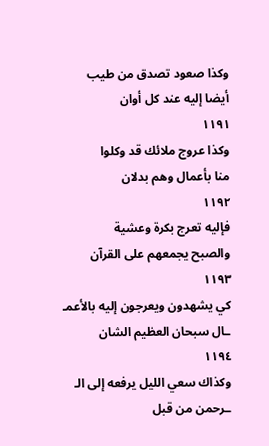وكذا صعود تصدق من طيب
أيضا إليه عند كل أوان
١١٩١
وكذا عروج ملائك قد وكلوا
منا بأعمال وهم بدلان
١١٩٢
فإليه تعرج بكرة وعشية
والصبح يجمعهم على القرآن
١١٩٣
كي يشهدون ويعرجون إليه بالأعمـ
ـال سبحان العظيم الشان
١١٩٤
وكذاك سعي الليل يرفعه إلى الـ
ـرحمن من قبل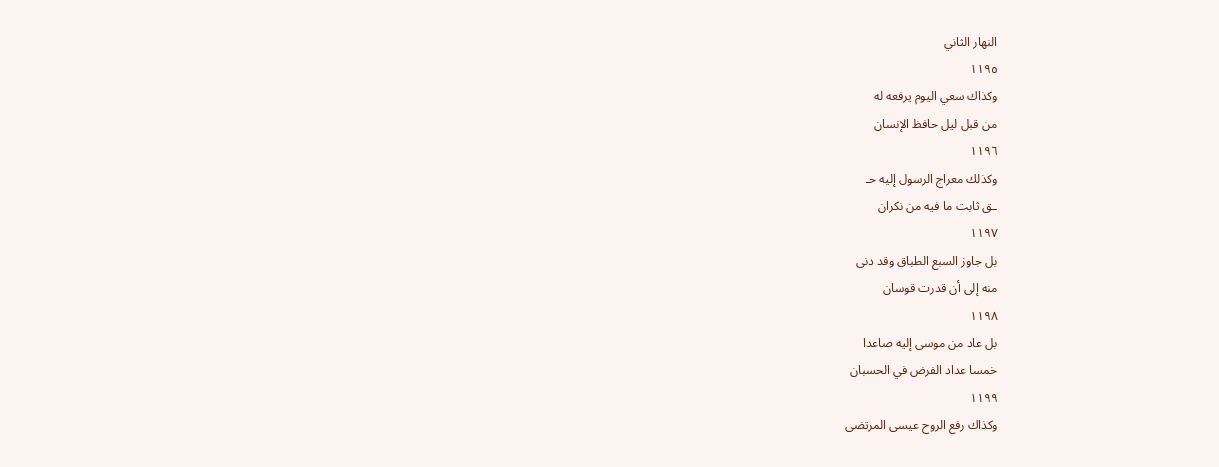النهار الثاني
١١٩٥
وكذاك سعي اليوم يرفعه له
من قبل ليل حافظ الإنسان
١١٩٦
وكذلك معراج الرسول إليه حـ
ـق ثابت ما فيه من نكران
١١٩٧
بل جاوز السبع الطباق وقد دنى
منه إلى أن قدرت قوسان
١١٩٨
بل عاد من موسى إليه صاعدا
خمسا عداد الفرض في الحسبان
١١٩٩
وكذاك رفع الروح عيسى المرتضى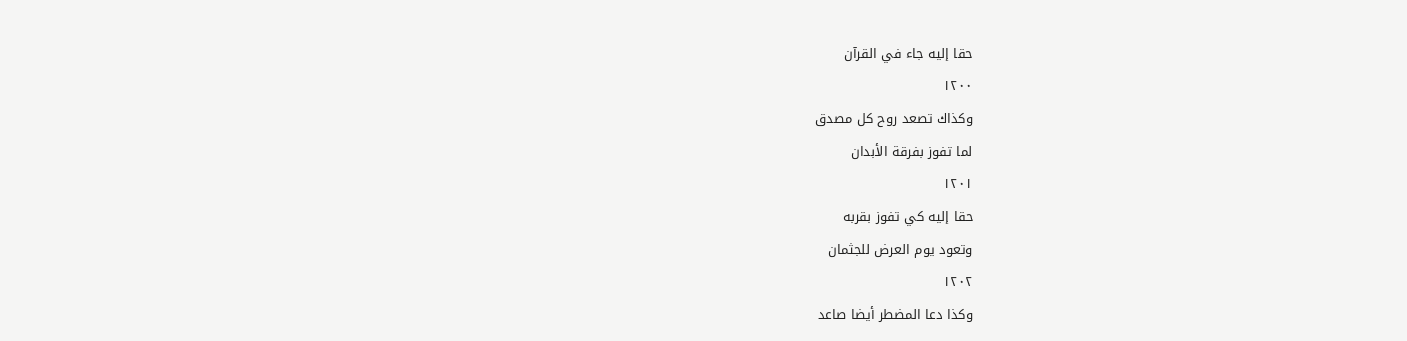حقا إليه جاء في القرآن
١٢٠٠
وكذاك تصعد روح كل مصدق
لما تفوز بفرقة الأبدان
١٢٠١
حقا إليه كي تفوز بقربه
وتعود يوم العرض للجثمان
١٢٠٢
وكذا دعا المضطر أيضا صاعد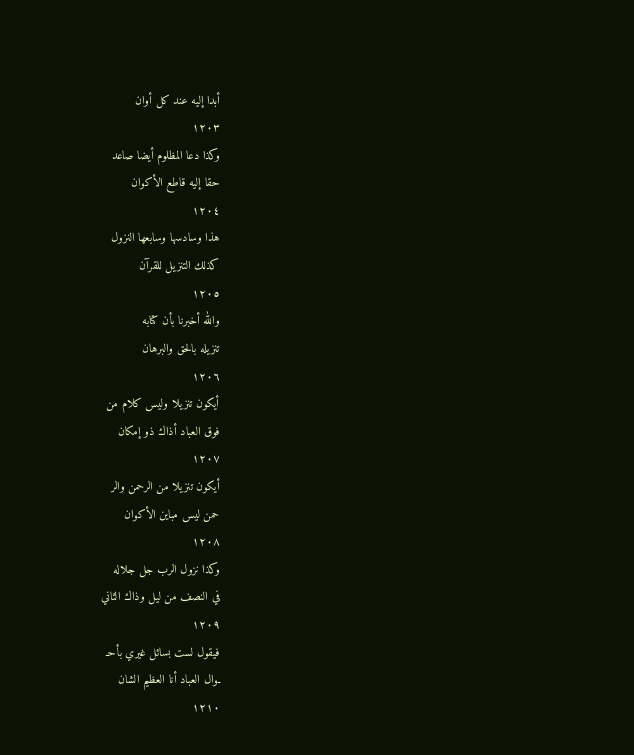أبدا إليه عند كل أوان
١٢٠٣
وكذا دعا المظلوم أيضا صاعد
حقا إليه قاطع الأكوان
١٢٠٤
هذا وسادسها وسابعها النزول
كذلك التنزيل للقرآن
١٢٠٥
والله أخبرنا بأن كتابه
تنزيله بالحق والبرهان
١٢٠٦
أيكون تنزيلا وليس كلام من
فوق العباد أذاك ذو إمكان
١٢٠٧
أيكون تنزيلا من الرحمن والر
حمن ليس مباين الأكوان
١٢٠٨
وكذا نزول الرب جل جلاله
في النصف من ليل وذاك الثاني
١٢٠٩
فيقول لست بسائل غيري بأحـ
ـوال العباد أنا العظيم الشان
١٢١٠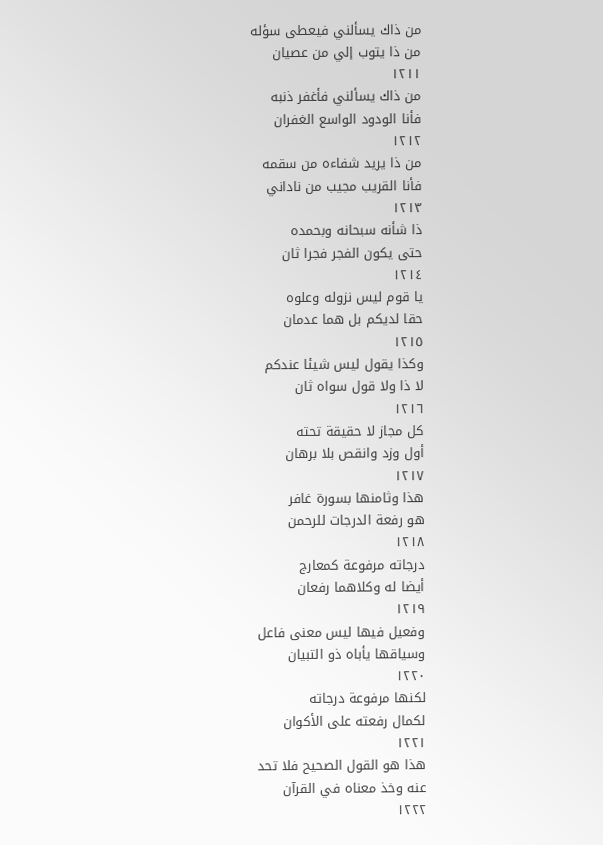من ذاك يسألني فيعطى سؤله
من ذا يتوب إلي من عصيان
١٢١١
من ذاك يسألني فأغفر ذنبه
فأنا الودود الواسع الغفران
١٢١٢
من ذا يريد شفاءه من سقمه
فأنا القريب مجيب من ناداني
١٢١٣
ذا شأنه سبحانه وبحمده
حتى يكون الفجر فجرا ثان
١٢١٤
يا قوم ليس نزوله وعلوه
حقا لديكم بل هما عدمان
١٢١٥
وكذا يقول ليس شيئا عندكم
لا ذا ولا قول سواه ثان
١٢١٦
كل مجاز لا حقيقة تحته
أول وزد وانقص بلا برهان
١٢١٧
هذا وثامنها بسورة غافر
هو رفعة الدرجات للرحمن
١٢١٨
درجاته مرفوعة كمعارج
أيضا له وكلاهما رفعان
١٢١٩
وفعيل فيها ليس معنى فاعل
وسياقها يأباه ذو التبيان
١٢٢٠
لكنها مرفوعة درجاته
لكمال رفعته على الأكوان
١٢٢١
هذا هو القول الصحيح فلا تحد
عنه وخذ معناه في القرآن
١٢٢٢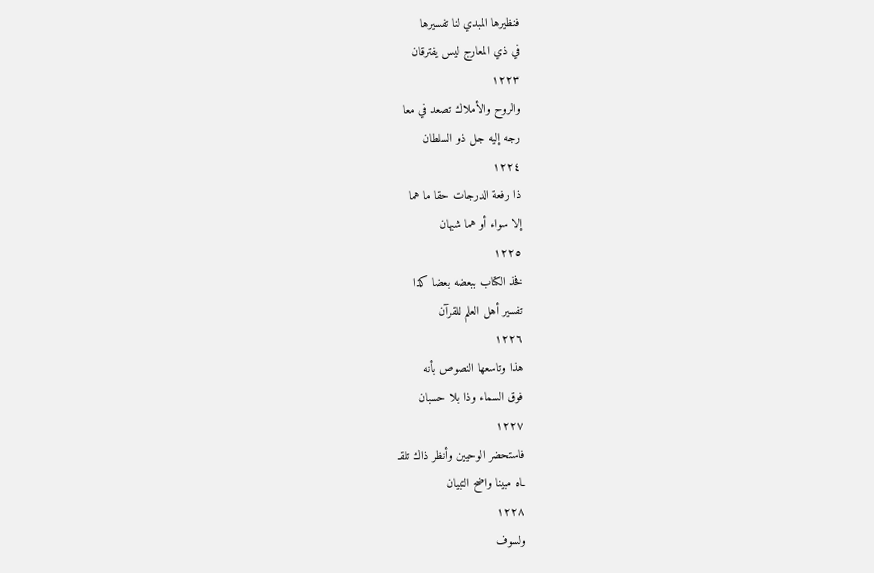فنظيرها المبدي لنا تفسيرها
في ذي المعارج ليس يفترقان
١٢٢٣
والروح والأملاك تصعد في معا
رجه إليه جل ذو السلطان
١٢٢٤
ذا رفعة الدرجات حقا ما هما
إلا سواء أو هما شبهان
١٢٢٥
فخذ الكتاب ببعضه بعضا كذا
تفسير أهل العلم للقرآن
١٢٢٦
هذا وتاسعها النصوص بأنه
فوق السماء وذا بلا حسبان
١٢٢٧
فاستحضر الوحيين وأنظر ذاك تلقـ
ـاه مبينا واضح التبيان
١٢٢٨
ولسوف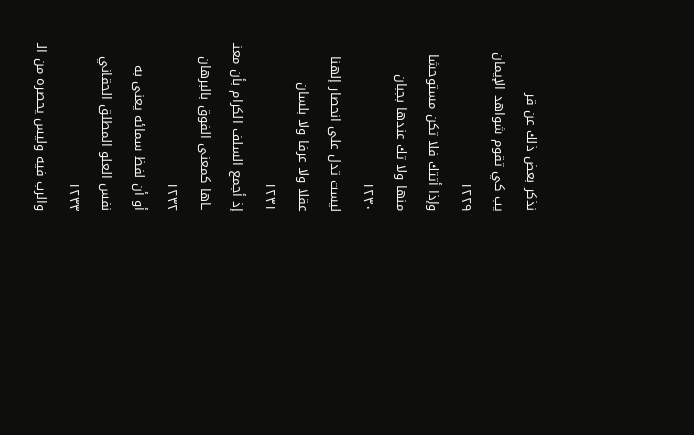نذكر بعض ذلك عن قر
يب كي تقوم شواهد الإيمان
١٢٢٩
وإذا أتتك فلا تكن مستوحشا
منها ولا تك عندها بجبان
١٢٣٠
ليست تدل على انحصار إلهنا
عقلا ولا عرفا ولا بلسان
١٢٣١
إذ أجمع السلف الكرام بأن معنـ
ـاها كمعنى الفوق بالبرهان
١٢٣٢
أو أن لفظ سمائه يعنى به
نفس العلو المطلق الحقاني
١٢٣٣
والرب فيه وليس يحصره من الـ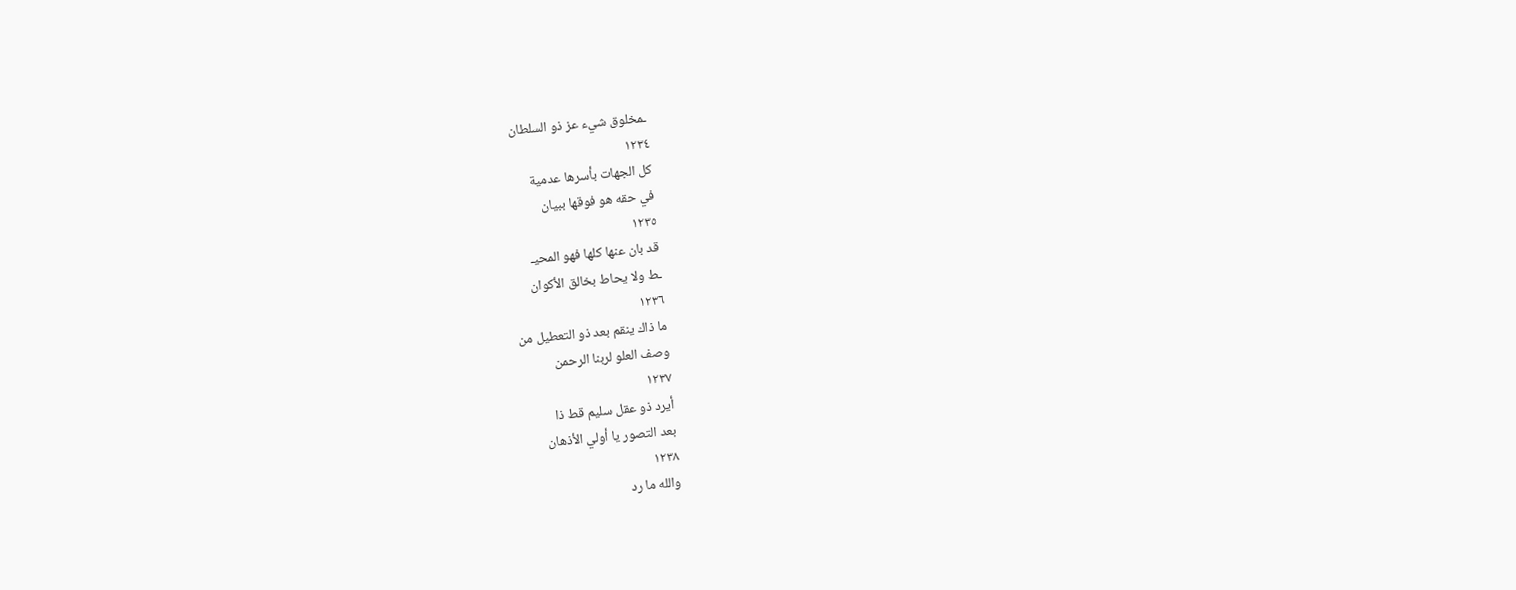ـمخلوق شيء عز ذو السلطان
١٢٣٤
كل الجهات بأسرها عدمية
في حقه هو فوقها ببيان
١٢٣٥
قد بان عنها كلها فهو المحيـ
ـط ولا يحاط بخالق الأكوان
١٢٣٦
ما ذاك ينقم بعد ذو التعطيل من
وصف العلو لربنا الرحمن
١٢٣٧
أيرد ذو عقل سليم قط ذا
بعد التصور يا أولي الأذهان
١٢٣٨
والله ما رد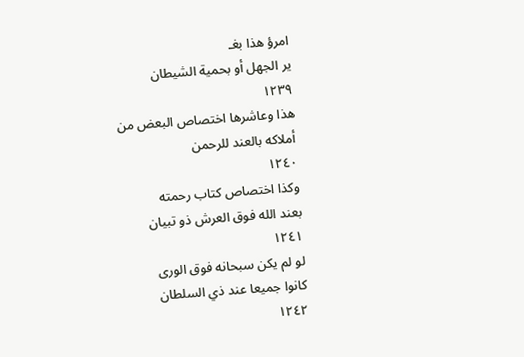امرؤ هذا بغـ
ير الجهل أو بحمية الشيطان
١٢٣٩
هذا وعاشرها اختصاص البعض من
أملاكه بالعند للرحمن
١٢٤٠
وكذا اختصاص كتاب رحمته
بعند الله فوق العرش ذو تبيان
١٢٤١
لو لم يكن سبحانه فوق الورى
كانوا جميعا عند ذي السلطان
١٢٤٢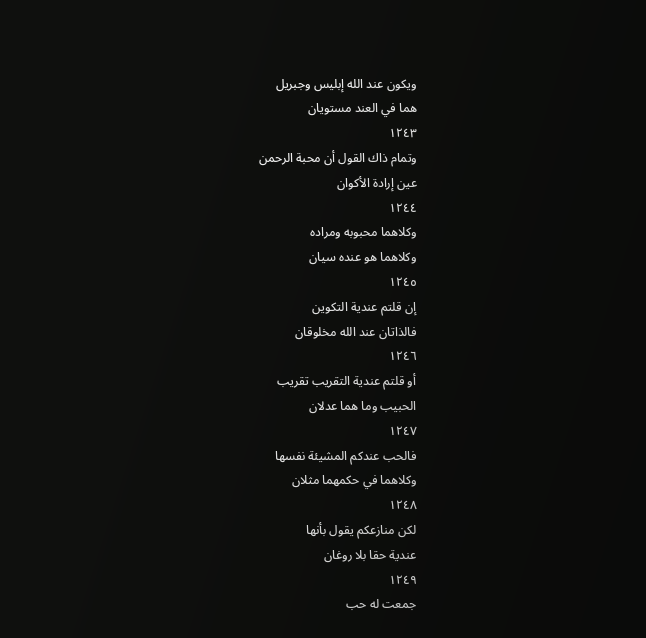ويكون عند الله إبليس وجبريل
هما في العند مستويان
١٢٤٣
وتمام ذاك القول أن محبة الرحمن
عين إرادة الأكوان
١٢٤٤
وكلاهما محبوبه ومراده
وكلاهما هو عنده سيان
١٢٤٥
إن قلتم عندية التكوين
فالذاتان عند الله مخلوقان
١٢٤٦
أو قلتم عندية التقريب تقريب
الحبيب وما هما عدلان
١٢٤٧
فالحب عندكم المشيئة نفسها
وكلاهما في حكمهما مثلان
١٢٤٨
لكن منازعكم يقول بأنها
عندية حقا بلا روغان
١٢٤٩
جمعت له حب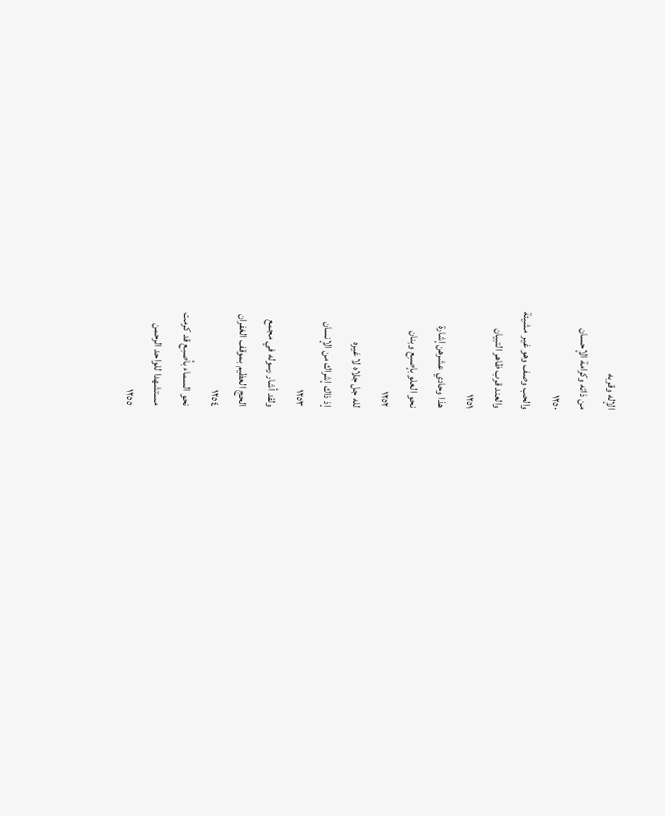الإله وقربه
من ذاته وكرامة الإحسان
١٢٥٠
والحب وصف وهو غير مشيئة
والعند قرب ظاهر التبيان
١٢٥١
هذا وحادي عشرهن إشارة
نحو العلو بإصبع وبنان
١٢٥٢
لله جل جلاه لا غيره
إذ ذاك إشراك من الإنسان
١٢٥٣
ولقد أشار رسوله في مجمع
الحج العظيم بموقف الغفران
١٢٥٤
نحو السماء بأصبع قد كرمت
مستشهدا للواحد الرحمن
١٢٥٥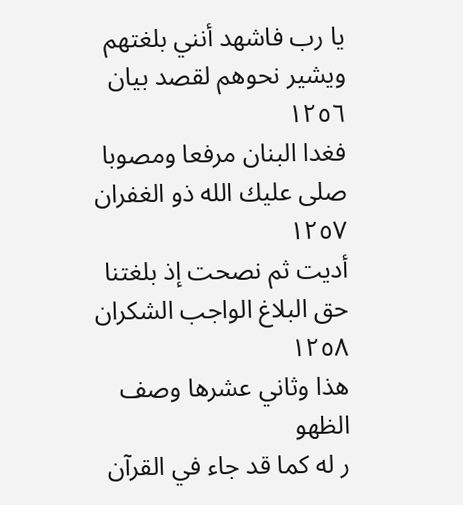يا رب فاشهد أنني بلغتهم
ويشير نحوهم لقصد بيان
١٢٥٦
فغدا البنان مرفعا ومصوبا
صلى عليك الله ذو الغفران
١٢٥٧
أديت ثم نصحت إذ بلغتنا
حق البلاغ الواجب الشكران
١٢٥٨
هذا وثاني عشرها وصف الظهو
ر له كما قد جاء في القرآن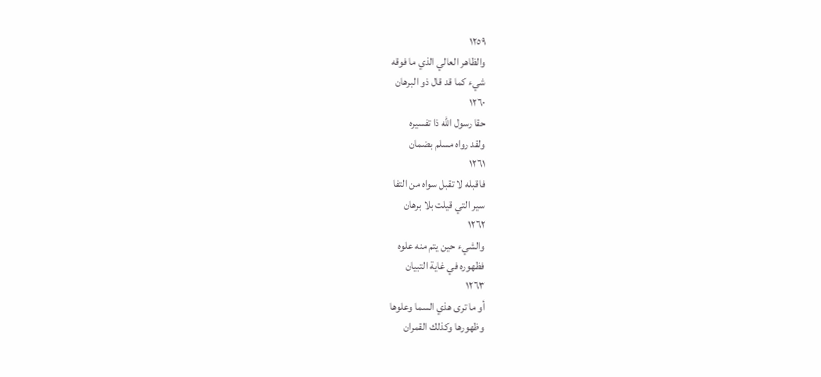١٢٥٩
والظاهر العالي الذي ما فوقه
شيء كما قد قال ذو البرهان
١٢٦٠
حقا رسول الله ذا تفسيره
ولقد رواه مسلم بضمان
١٢٦١
فاقبله لا تقبل سواه من التفا
سير التي قيلت بلا برهان
١٢٦٢
والشيء حين يتم منه علوه
فظهوره في غاية التبيان
١٢٦٣
أو ما ترى هذي السما وعلوها
وظهورها وكذلك القمران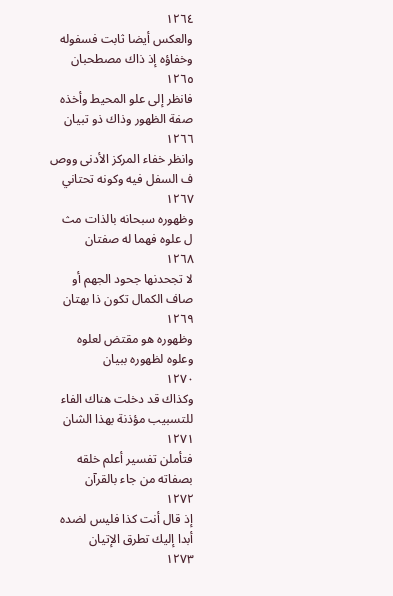١٢٦٤
والعكس أيضا ثابت فسفوله
وخفاؤه إذ ذاك مصطحبان
١٢٦٥
فانظر إلى علو المحيط وأخذه
صفة الظهور وذاك ذو تبيان
١٢٦٦
وانظر خفاء المركز الأدنى ووص
ف السفل فيه وكونه تحتاني
١٢٦٧
وظهوره سبحانه بالذات مث
ل علوه فهما له صفتان
١٢٦٨
لا تجحدنها جحود الجهم أو
صاف الكمال تكون ذا بهتان
١٢٦٩
وظهوره هو مقتض لعلوه
وعلوه لظهوره ببيان
١٢٧٠
وكذاك قد دخلت هناك الفاء
للتسبيب مؤذنة بهذا الشان
١٢٧١
فتأملن تفسير أعلم خلقه
بصفاته من جاء بالقرآن
١٢٧٢
إذ قال أنت كذا فليس لضده
أبدا إليك تطرق الإتيان
١٢٧٣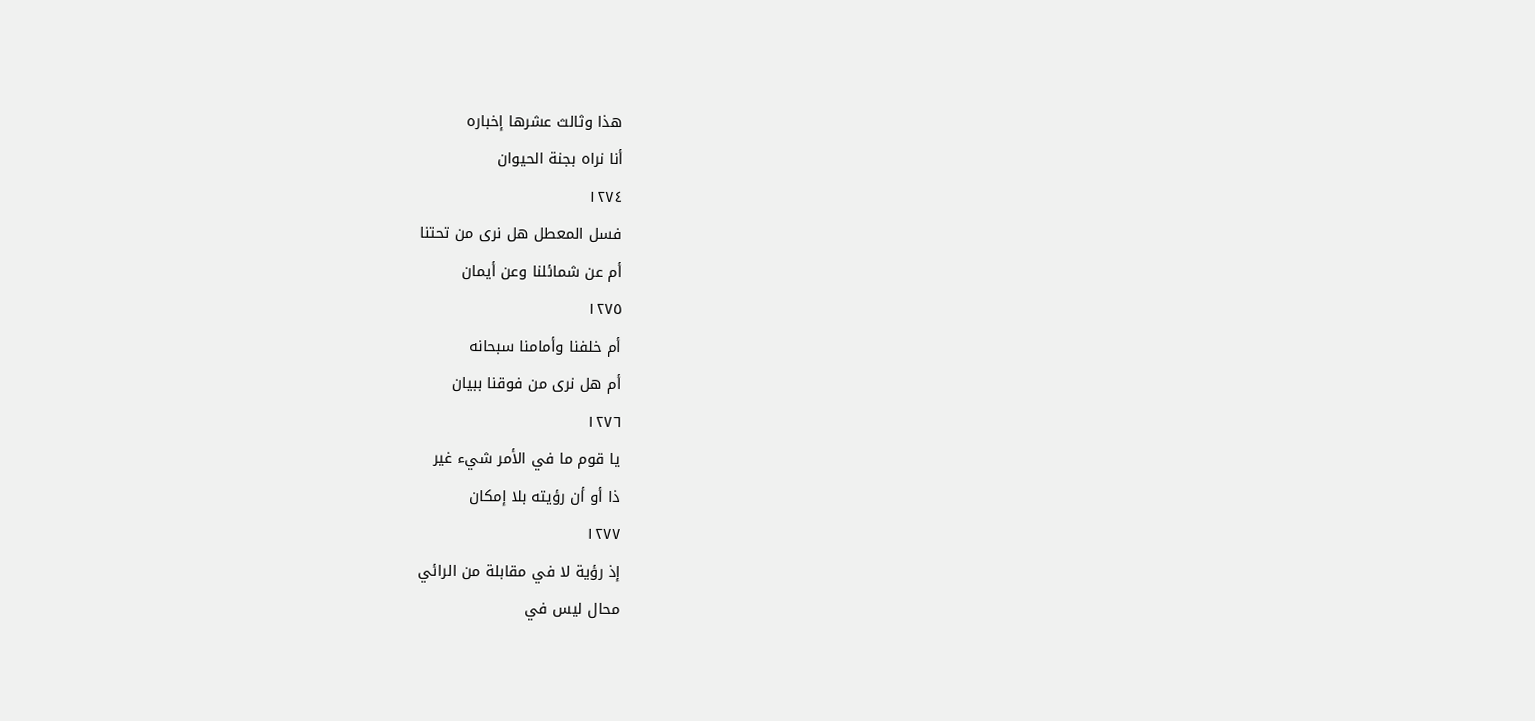هذا وثالث عشرها إخباره
أنا نراه بجنة الحيوان
١٢٧٤
فسل المعطل هل نرى من تحتنا
أم عن شمائلنا وعن أيمان
١٢٧٥
أم خلفنا وأمامنا سبحانه
أم هل نرى من فوقنا ببيان
١٢٧٦
يا قوم ما في الأمر شيء غير
ذا أو أن رؤيته بلا إمكان
١٢٧٧
إذ رؤية لا في مقابلة من الرائي
محال ليس في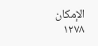الإمكان
١٢٧٨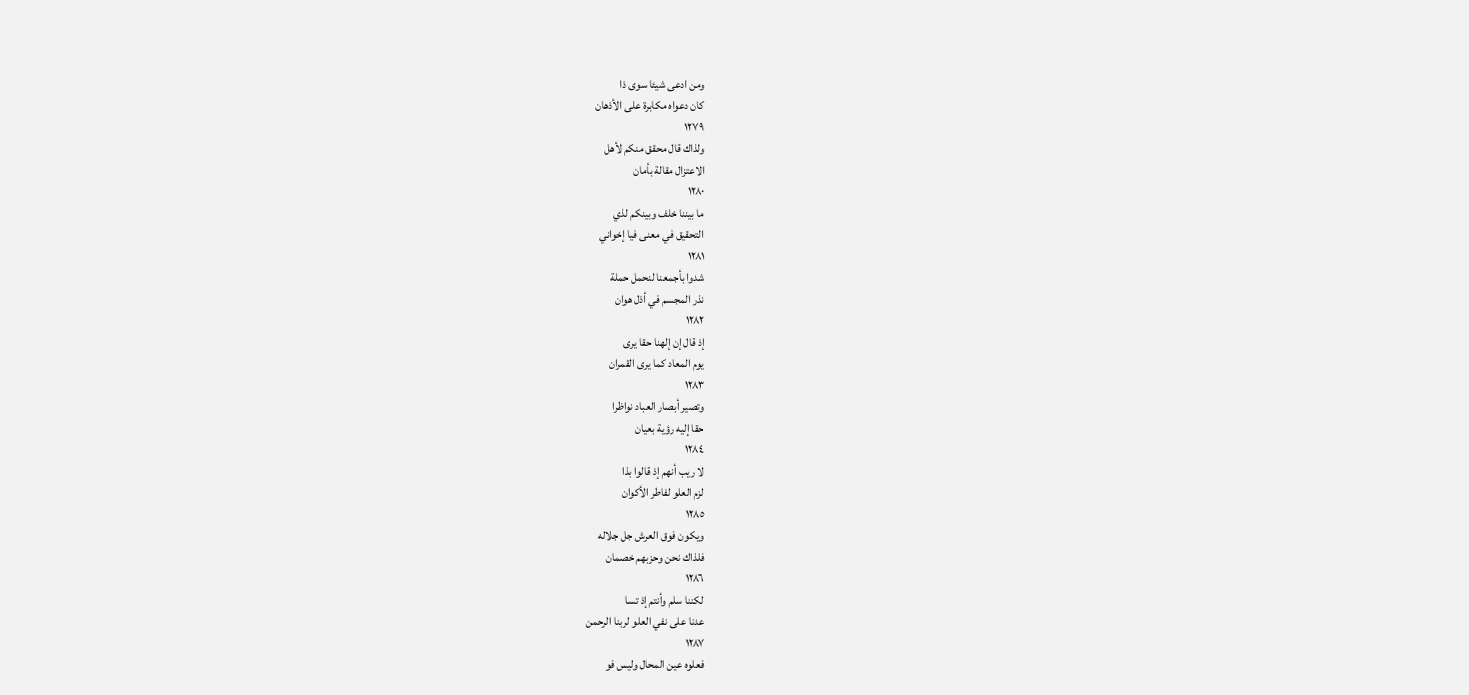ومن ادعى شيئا سوى ذا
كان دعواه مكابرة على الأذهان
١٢٧٩
ولذاك قال محقق منكم لأهل
الاعتزال مقالة بأمان
١٢٨٠
ما بيننا خلف وبينكم لذي
التحقيق في معنى فيا إخواني
١٢٨١
شدوا بأجمعنا لنحمل حملة
نذر المجسم في أذل هوان
١٢٨٢
إذ قال إن إلهنا حقا يرى
يوم المعاد كما يرى القمران
١٢٨٣
وتصير أبصار العباد نواظرا
حقا إليه رؤية بعيان
١٢٨٤
لا ريب أنهم إذ قالوا بذا
لزم العلو لفاطر الأكوان
١٢٨٥
ويكون فوق العرش جل جلاله
فلذاك نحن وحزبهم خصمان
١٢٨٦
لكننا سلم وأنتم إذ تسا
عدنا على نفي العلو لربنا الرحمن
١٢٨٧
فعلوه عين المحال وليس فو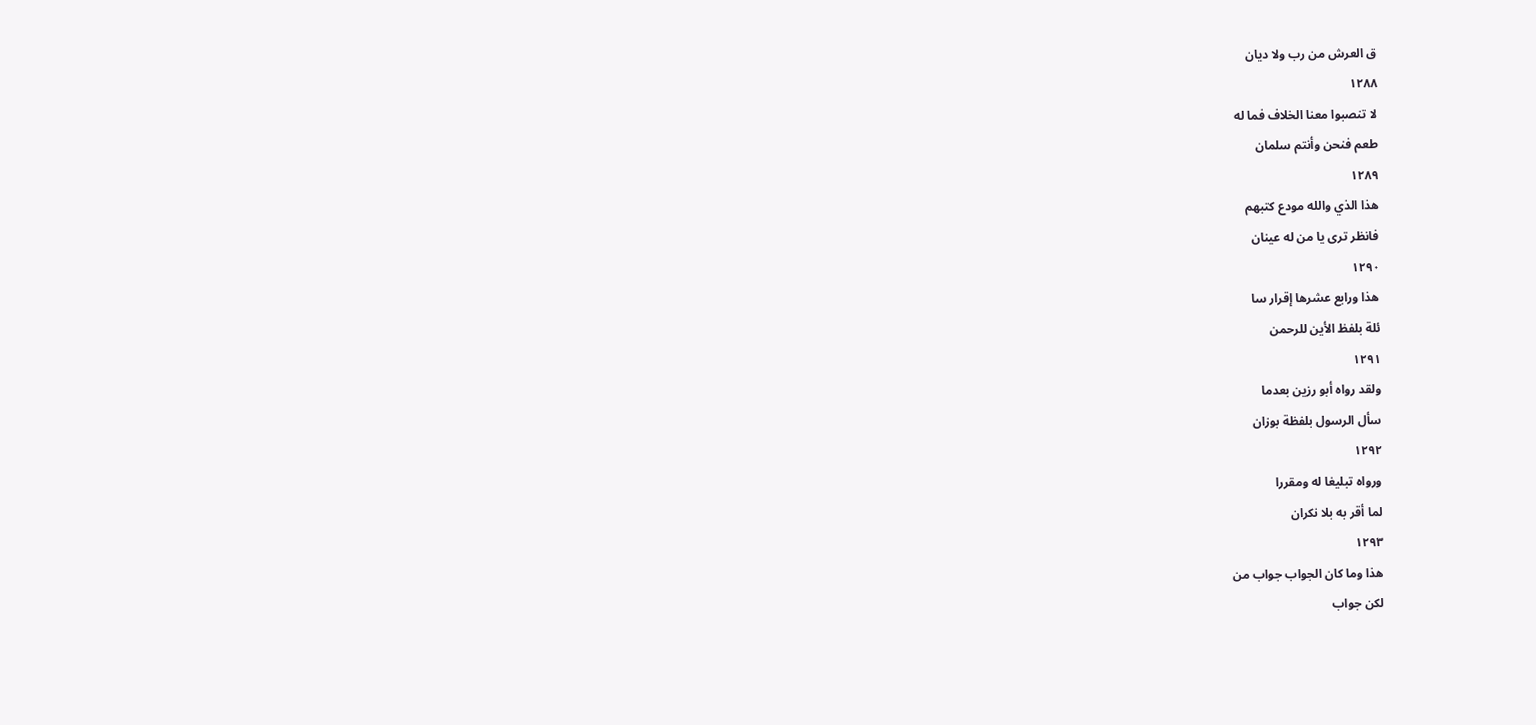ق العرش من رب ولا ديان
١٢٨٨
لا تنصبوا معنا الخلاف فما له
طعم فنحن وأنتم سلمان
١٢٨٩
هذا الذي والله مودع كتبهم
فانظر ترى يا من له عينان
١٢٩٠
هذا ورابع عشرها إقرار سا
ئلة بلفظ الأين للرحمن
١٢٩١
ولقد رواه أبو رزين بعدما
سأل الرسول بلفظة بوزان
١٢٩٢
ورواه تبليغا له ومقررا
لما أقر به بلا نكران
١٢٩٣
هذا وما كان الجواب جواب من
لكن جواب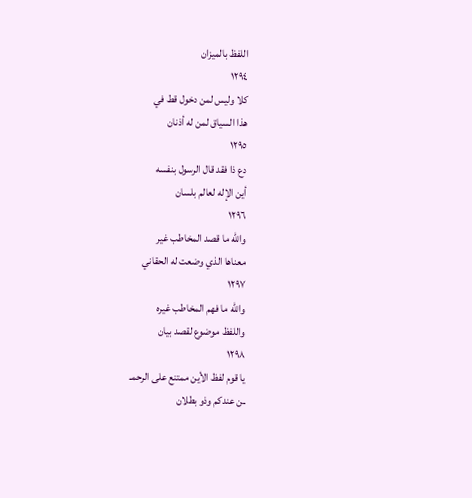اللفظ بالميزان
١٢٩٤
كلا وليس لمن دخول قط في
هذا السياق لمن له أذنان
١٢٩٥
دع ذا فقد قال الرسول بنفسه
أين الإله لعالم بلسان
١٢٩٦
والله ما قصد المخاطب غير
معناها الذي وضعت له الحقاني
١٢٩٧
والله ما فهم المخاطب غيره
واللفظ موضوع لقصد بيان
١٢٩٨
يا قوم لفظ الأين ممتنع على الرحمـ
ـن عندكم وذو بطلان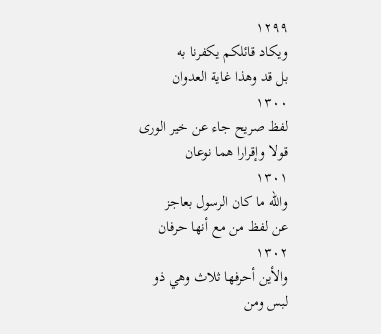١٢٩٩
ويكاد قائلكم يكفرنا به
بل قد وهذا غاية العدوان
١٣٠٠
لفظ صريح جاء عن خير الورى
قولا وإقرارا هما نوعان
١٣٠١
والله ما كان الرسول بعاجز
عن لفظ من مع أنها حرفان
١٣٠٢
والأين أحرفها ثلاث وهي ذو
لبس ومن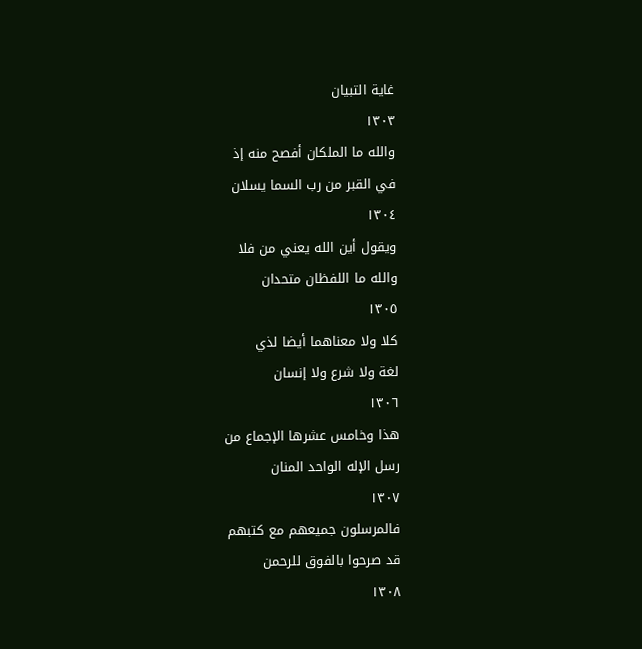غاية التبيان
١٣٠٣
والله ما الملكان أفصح منه إذ
في القبر من رب السما يسلان
١٣٠٤
ويقول أين الله يعني من فلا
والله ما اللفظان متحدان
١٣٠٥
كلا ولا معناهما أيضا لذي
لغة ولا شرع ولا إنسان
١٣٠٦
هذا وخامس عشرها الإجماع من
رسل الإله الواحد المنان
١٣٠٧
فالمرسلون جميعهم مع كتبهم
قد صرحوا بالفوق للرحمن
١٣٠٨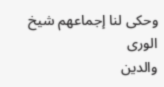وحكى لنا إجماعهم شيخ الورى
والدين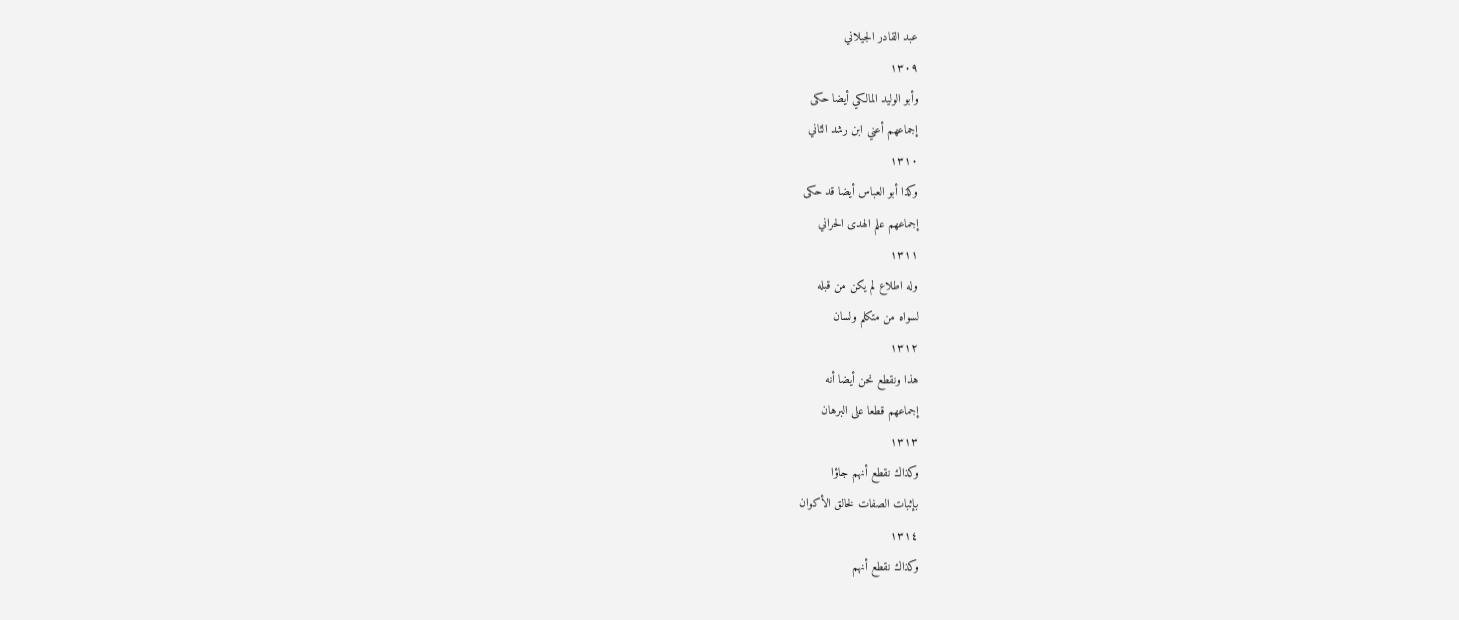عبد القادر الجيلاني
١٣٠٩
وأبو الوليد المالكي أيضا حكى
إجماعهم أعني ابن رشد الثاني
١٣١٠
وكذا أبو العباس أيضا قد حكى
إجماعهم علم الهدى الحراني
١٣١١
وله اطلاع لم يكن من قبله
لسواه من متكلم ولسان
١٣١٢
هذا ونقطع نحن أيضا أنه
إجماعهم قطعا على البرهان
١٣١٣
وكذاك نقطع أنهم جاؤا
بإثبات الصفات لخالق الأكوان
١٣١٤
وكذاك نقطع أنهم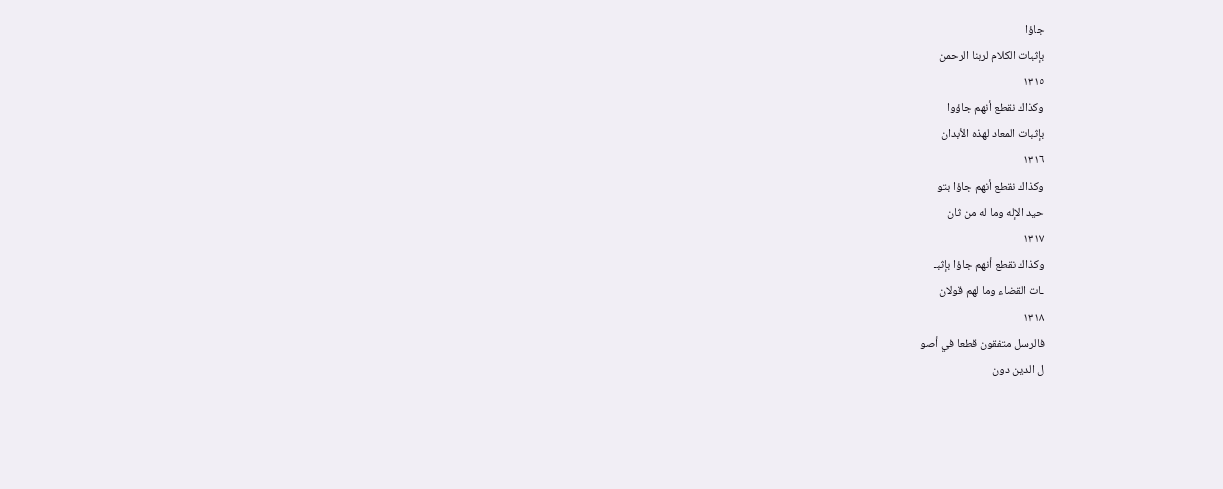جاؤا
بإثبات الكلام لربنا الرحمن
١٣١٥
وكذاك نقطع أنهم جاؤوا
بإثبات المعاد لهذه الأبدان
١٣١٦
وكذاك نقطع أنهم جاؤا بتو
حيد الإله وما له من ثان
١٣١٧
وكذاك نقطع أنهم جاؤا بإثبـ
ـات القضاء وما لهم قولان
١٣١٨
فالرسل متفقون قطعا في أصو
ل الدين دون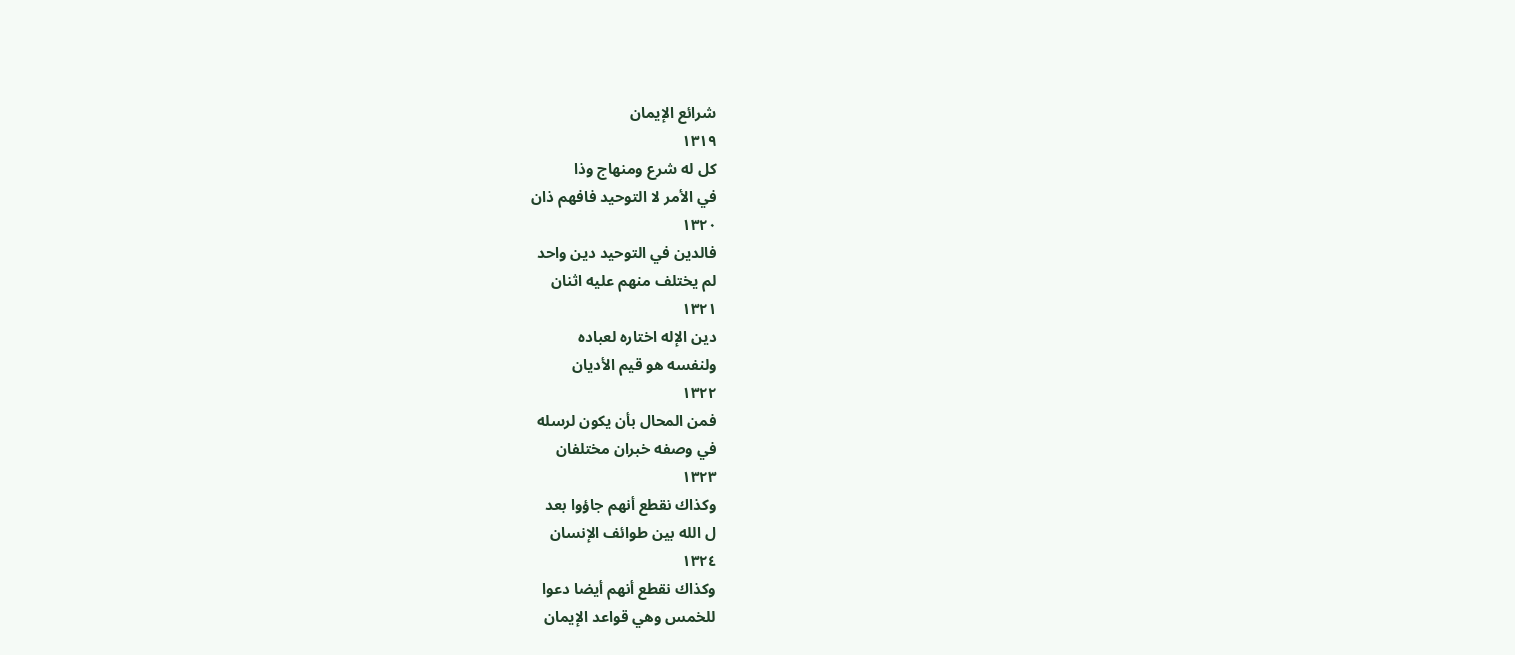شرائع الإيمان
١٣١٩
كل له شرع ومنهاج وذا
في الأمر لا التوحيد فافهم ذان
١٣٢٠
فالدين في التوحيد دين واحد
لم يختلف منهم عليه اثنان
١٣٢١
دين الإله اختاره لعباده
ولنفسه هو قيم الأديان
١٣٢٢
فمن المحال بأن يكون لرسله
في وصفه خبران مختلفان
١٣٢٣
وكذاك نقطع أنهم جاؤوا بعد
ل الله بين طوائف الإنسان
١٣٢٤
وكذاك نقطع أنهم أيضا دعوا
للخمس وهي قواعد الإيمان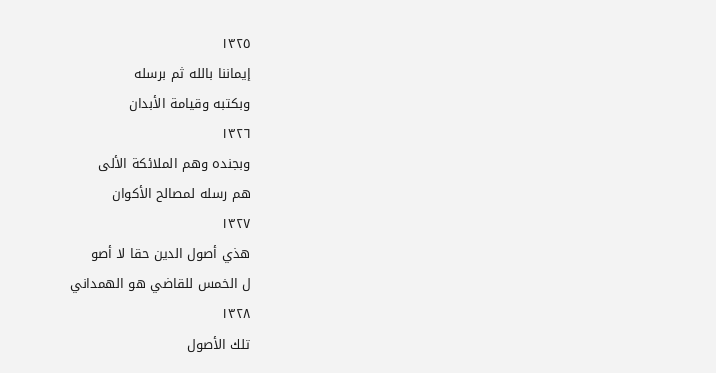١٣٢٥
إيماننا بالله ثم برسله
وبكتبه وقيامة الأبدان
١٣٢٦
وبجنده وهم الملائكة الألى
هم رسله لمصالح الأكوان
١٣٢٧
هذي أصول الدين حقا لا أصو
ل الخمس للقاضي هو الهمداني
١٣٢٨
تلك الأصول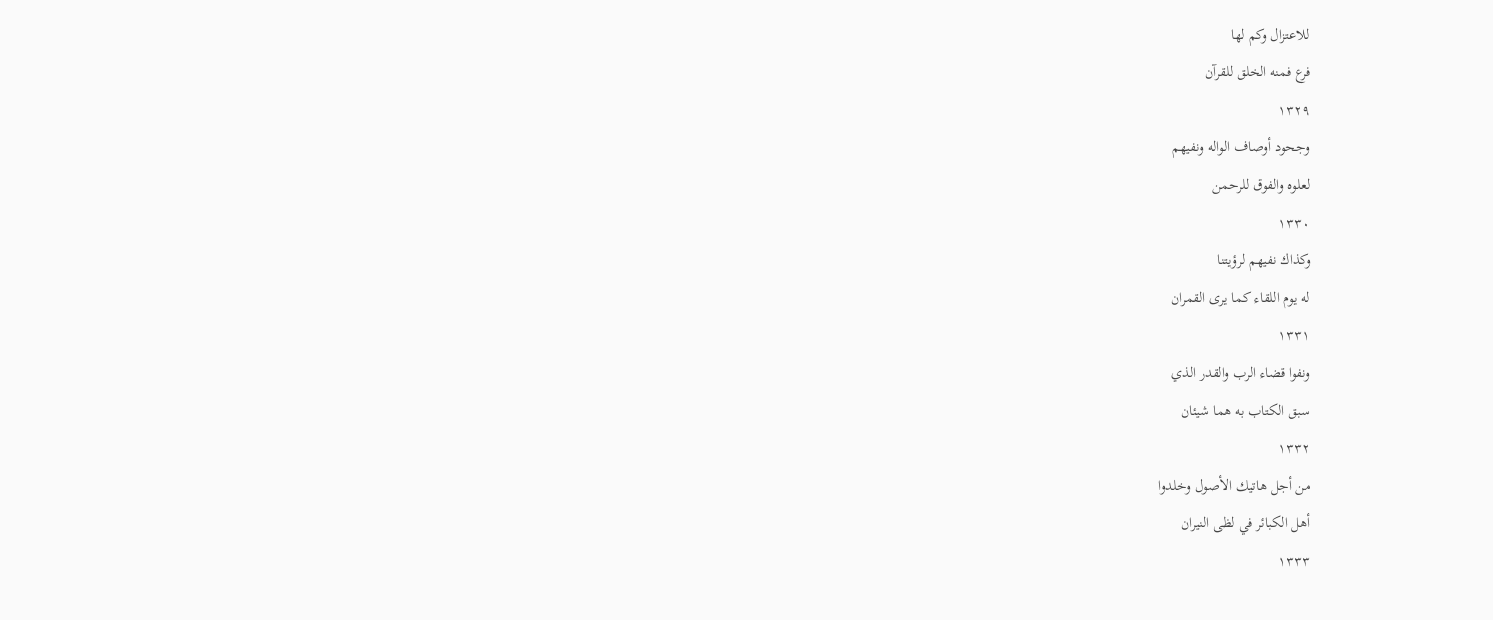للاعتزال وكم لها
فرع فمنه الخلق للقرآن
١٣٢٩
وجحود أوصاف الواله ونفيهم
لعلوه والفوق للرحمن
١٣٣٠
وكذاك نفيهم لرؤيتنا
له يوم اللقاء كما يرى القمران
١٣٣١
ونفوا قضاء الرب والقدر الذي
سبق الكتاب به هما شيئان
١٣٣٢
من أجل هاتيك الأصول وخلدوا
أهل الكبائر في لظى النيران
١٣٣٣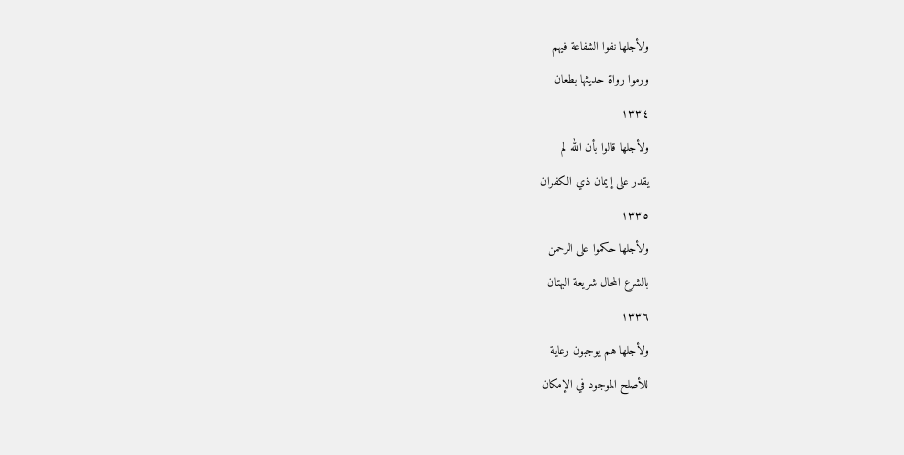ولأجلها نفوا الشفاعة فيهم
ورموا رواة حديثها بطعان
١٣٣٤
ولأجلها قالوا بأن الله لم
يقدر على إيمان ذي الكفران
١٣٣٥
ولأجلها حكموا على الرحمن
بالشرع المحال شريعة البهتان
١٣٣٦
ولأجلها هم يوجبون رعاية
للأصلح الموجود في الإمكان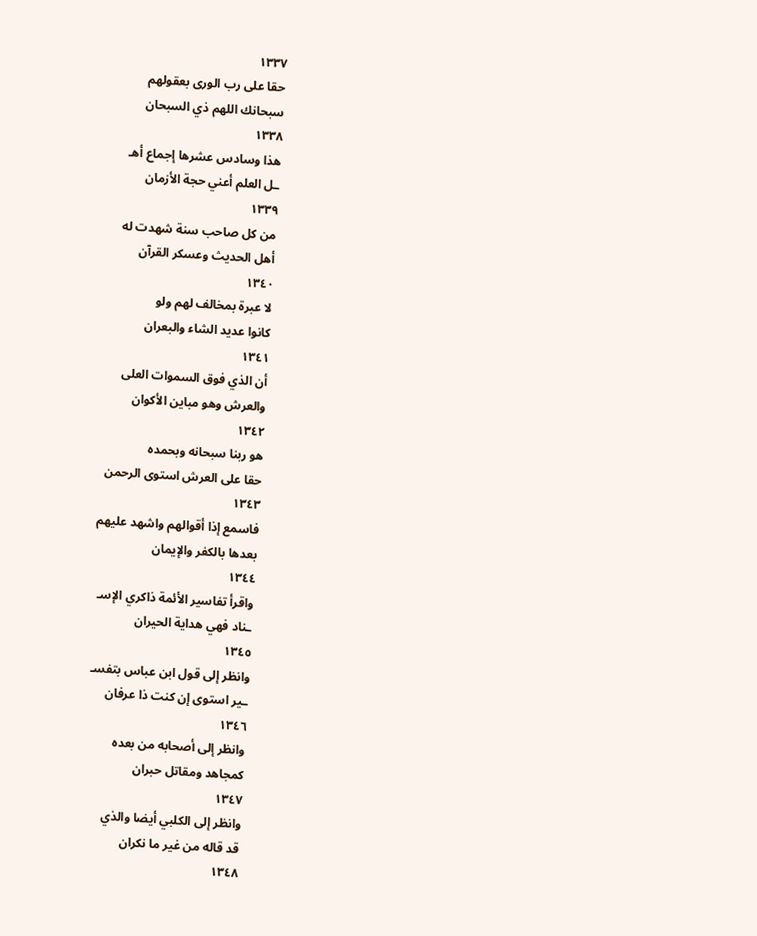١٣٣٧
حقا على رب الورى بعقولهم
سبحانك اللهم ذي السبحان
١٣٣٨
هذا وسادس عشرها إجماع أهـ
ـل العلم أعني حجة الأزمان
١٣٣٩
من كل صاحب سنة شهدت له
أهل الحديث وعسكر القرآن
١٣٤٠
لا عبرة بمخالف لهم ولو
كانوا عديد الشاء والبعران
١٣٤١
أن الذي فوق السموات العلى
والعرش وهو مباين الأكوان
١٣٤٢
هو ربنا سبحانه وبحمده
حقا على العرش استوى الرحمن
١٣٤٣
فاسمع إذا أقوالهم واشهد عليهم
بعدها بالكفر والإيمان
١٣٤٤
واقرأ تفاسير الأئمة ذاكري الإسـ
ـناد فهي هداية الحيران
١٣٤٥
وانظر إلى قول ابن عباس بتفسـ
ـير استوى إن كنت ذا عرفان
١٣٤٦
وانظر إلى أصحابه من بعده
كمجاهد ومقاتل حبران
١٣٤٧
وانظر إلى الكلبي أيضا والذي
قد قاله من غير ما نكران
١٣٤٨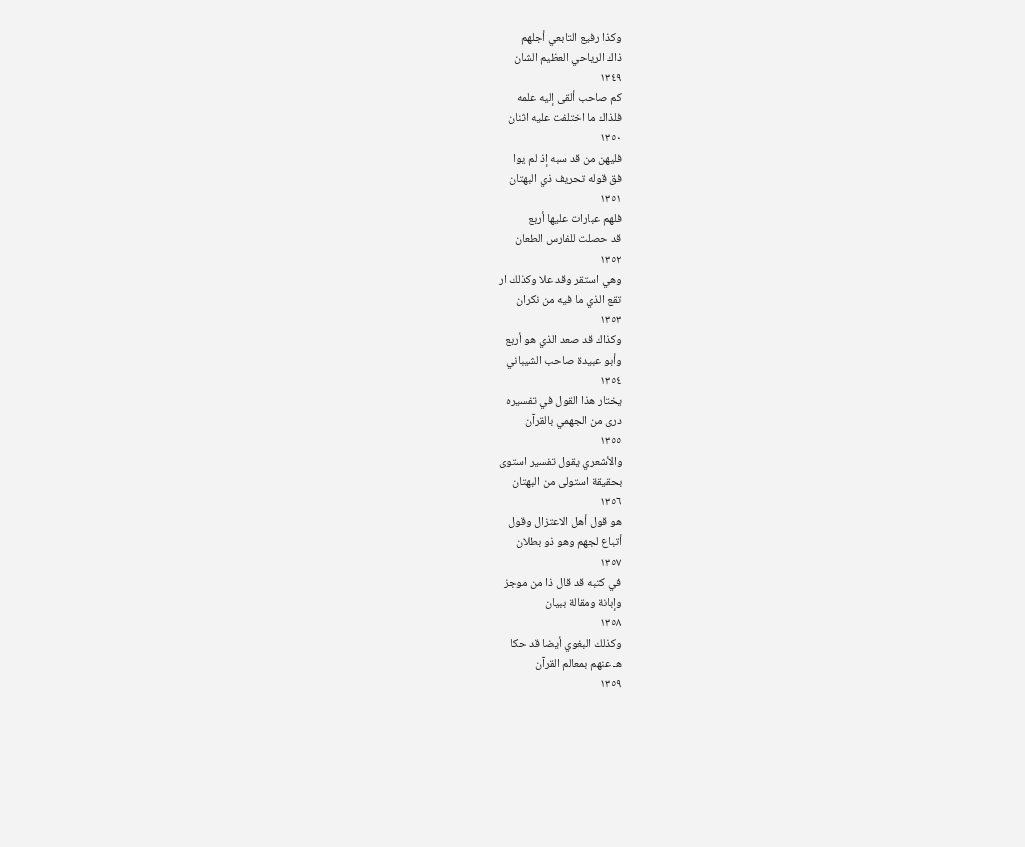وكذا رفيع التابعي أجلهم
ذاك الرياحي العظيم الشان
١٣٤٩
كم صاحب ألقى إليه علمه
فلذاك ما اختلفت عليه اثنان
١٣٥٠
فليهن من قد سبه إذ لم يوا
فق قوله تحريف ذي البهتان
١٣٥١
فلهم عبارات عليها أربع
قد حصلت للفارس الطعان
١٣٥٢
وهي استقر وقد علا وكذلك ار
تقع الذي ما فيه من نكران
١٣٥٣
وكذاك قد صعد الذي هو أربع
وأبو عبيدة صاحب الشيباني
١٣٥٤
يختار هذا القول في تفسيره
درى من الجهمي بالقرآن
١٣٥٥
والأشعري يقول تفسير استوى
بحقيقة استولى من البهتان
١٣٥٦
هو قول أهل الاعتزال وقول
أتباع لجهم وهو ذو بطلان
١٣٥٧
في كتبه قد قال ذا من موجز
وإبانة ومقالة ببيان
١٣٥٨
وكذلك البغوي أيضا قد حكا
هـ عنهم بمعالم القرآن
١٣٥٩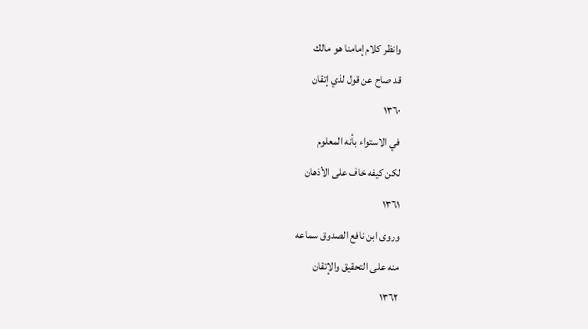وانظر كلام إمامنا هو مالك
قد صاح عن قول لذي إتقان
١٣٦٠
في الاستواء بأنه المعلوم
لكن كيفه خاف على الأذهان
١٣٦١
وروى ابن نافع الصدوق سماعه
منه على التحقيق والإتقان
١٣٦٢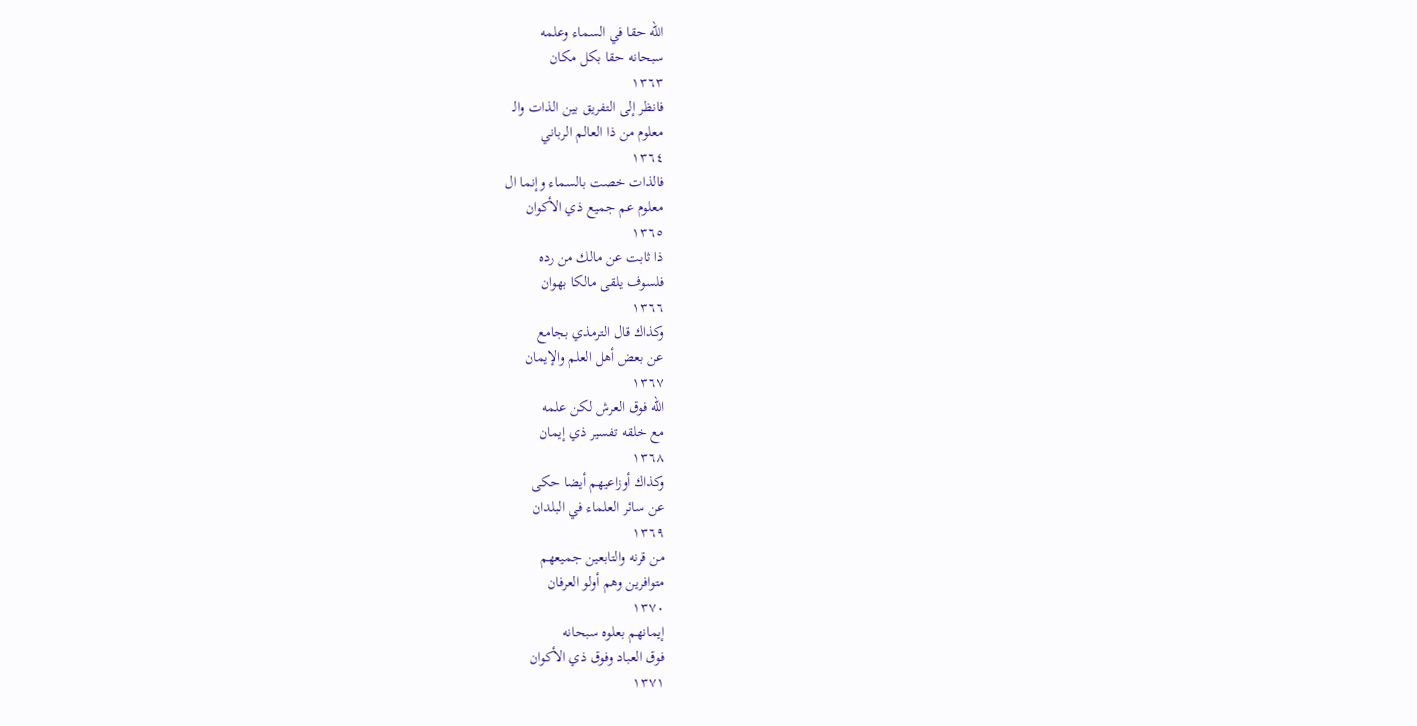الله حقا في السماء وعلمه
سبحانه حقا بكل مكان
١٣٦٣
فانظر إلى التفريق بين الذات والـ
معلوم من ذا العالم الرباني
١٣٦٤
فالذات خصت بالسماء وإنما ال
معلوم عم جميع ذي الأكوان
١٣٦٥
ذا ثابت عن مالك من رده
فلسوف يلقى مالكا بهوان
١٣٦٦
وكذاك قال الترمذي بجامع
عن بعض أهل العلم والإيمان
١٣٦٧
الله فوق العرش لكن علمه
مع خلقه تفسير ذي إيمان
١٣٦٨
وكذاك أوزاعيهم أيضا حكى
عن سائر العلماء في البلدان
١٣٦٩
من قرنه والتابعين جميعهم
متوافرين وهم أولو العرفان
١٣٧٠
إيمانهم بعلوه سبحانه
فوق العباد وفوق ذي الأكوان
١٣٧١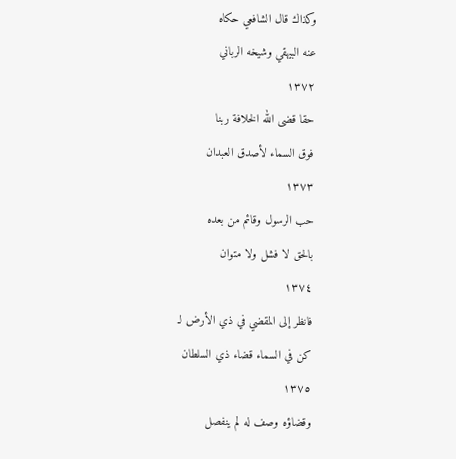وكذاك قال الشافعي حكاه
عنه البيهقي وشيخه الرباني
١٣٧٢
حقا قضى الله الخلافة ربنا
فوق السماء لأصدق العبدان
١٣٧٣
حب الرسول وقائم من بعده
بالحق لا فشل ولا متوان
١٣٧٤
فانظر إلى المقضي في ذي الأرض لـ
كن في السماء قضاء ذي السلطان
١٣٧٥
وقضاؤه وصف له لم ينفصل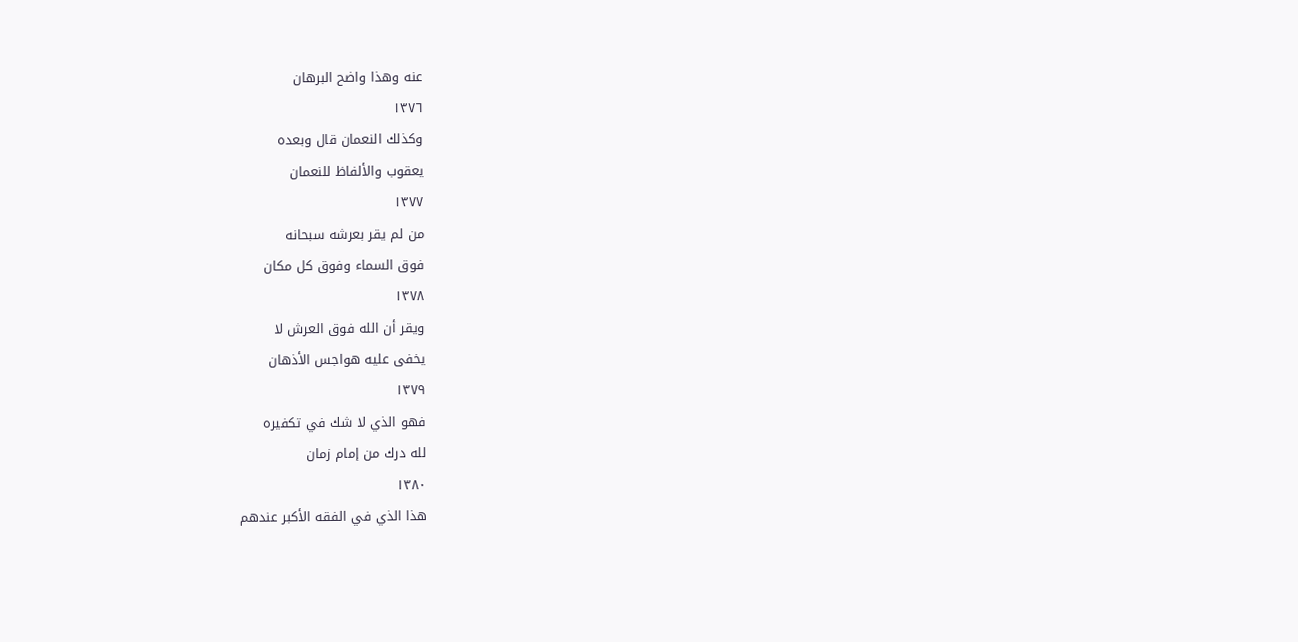عنه وهذا واضح البرهان
١٣٧٦
وكذلك النعمان قال وبعده
يعقوب والألفاظ للنعمان
١٣٧٧
من لم يقر بعرشه سبحانه
فوق السماء وفوق كل مكان
١٣٧٨
ويقر أن الله فوق العرش لا
يخفى عليه هواجس الأذهان
١٣٧٩
فهو الذي لا شك في تكفيره
لله درك من إمام زمان
١٣٨٠
هذا الذي في الفقه الأكبر عندهم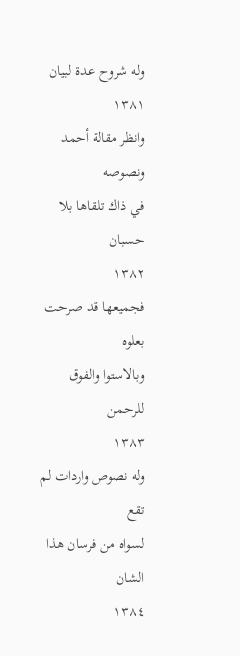وله شروح عدة لبيان
١٣٨١
وانظر مقالة أحمد ونصوصه
في ذاك تلقاها بلا حسبان
١٣٨٢
فجميعها قد صرحت بعلوه
وبالاستوا والفوق للرحمن
١٣٨٣
وله نصوص واردات لم تقع
لسواه من فرسان هذا الشان
١٣٨٤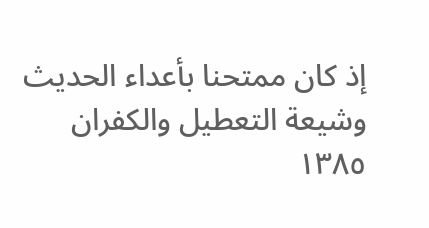إذ كان ممتحنا بأعداء الحديث
وشيعة التعطيل والكفران
١٣٨٥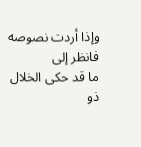وإذا أردت نصوصه فانظر إلى
ما قد حكى الخلال ذو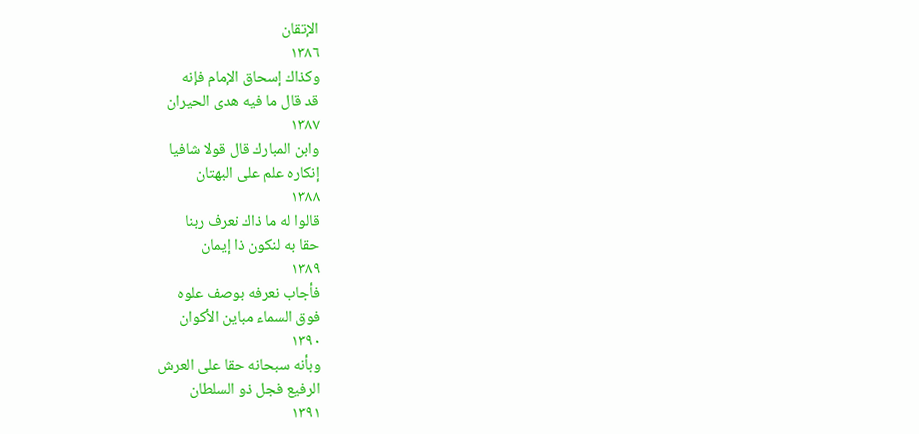الإتقان
١٣٨٦
وكذاك إسحاق الإمام فإنه
قد قال ما فيه هدى الحيران
١٣٨٧
وابن المبارك قال قولا شافيا
إنكاره علم على البهتان
١٣٨٨
قالوا له ما ذاك نعرف ربنا
حقا به لنكون ذا إيمان
١٣٨٩
فأجاب نعرفه بوصف علوه
فوق السماء مباين الأكوان
١٣٩٠
وبأنه سبحانه حقا على العرش
الرفيع فجل ذو السلطان
١٣٩١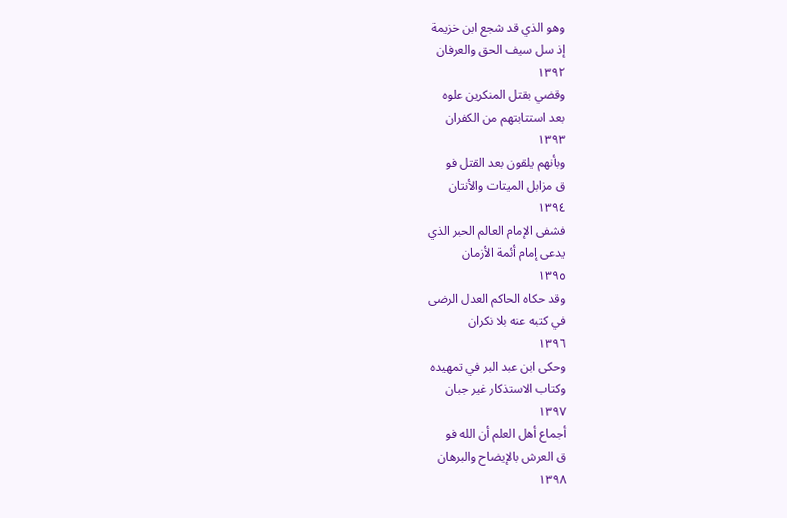وهو الذي قد شجع ابن خزيمة
إذ سل سيف الحق والعرفان
١٣٩٢
وقضي بقتل المنكرين علوه
بعد استتابتهم من الكفران
١٣٩٣
وبأنهم يلقون بعد القتل فو
ق مزابل الميتات والأنتان
١٣٩٤
فشفى الإمام العالم الحبر الذي
يدعى إمام أئمة الأزمان
١٣٩٥
وقد حكاه الحاكم العدل الرضى
في كتبه عنه بلا نكران
١٣٩٦
وحكى ابن عبد البر في تمهيده
وكتاب الاستذكار غير جبان
١٣٩٧
أجماع أهل العلم أن الله فو
ق العرش بالإيضاح والبرهان
١٣٩٨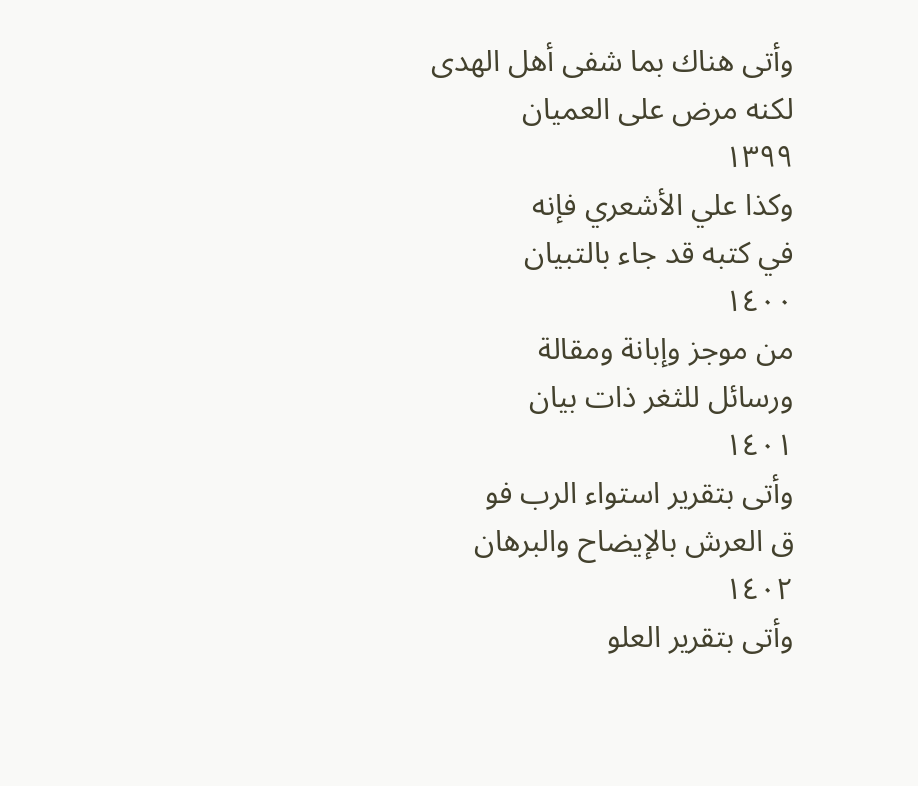وأتى هناك بما شفى أهل الهدى
لكنه مرض على العميان
١٣٩٩
وكذا علي الأشعري فإنه
في كتبه قد جاء بالتبيان
١٤٠٠
من موجز وإبانة ومقالة
ورسائل للثغر ذات بيان
١٤٠١
وأتى بتقرير استواء الرب فو
ق العرش بالإيضاح والبرهان
١٤٠٢
وأتى بتقرير العلو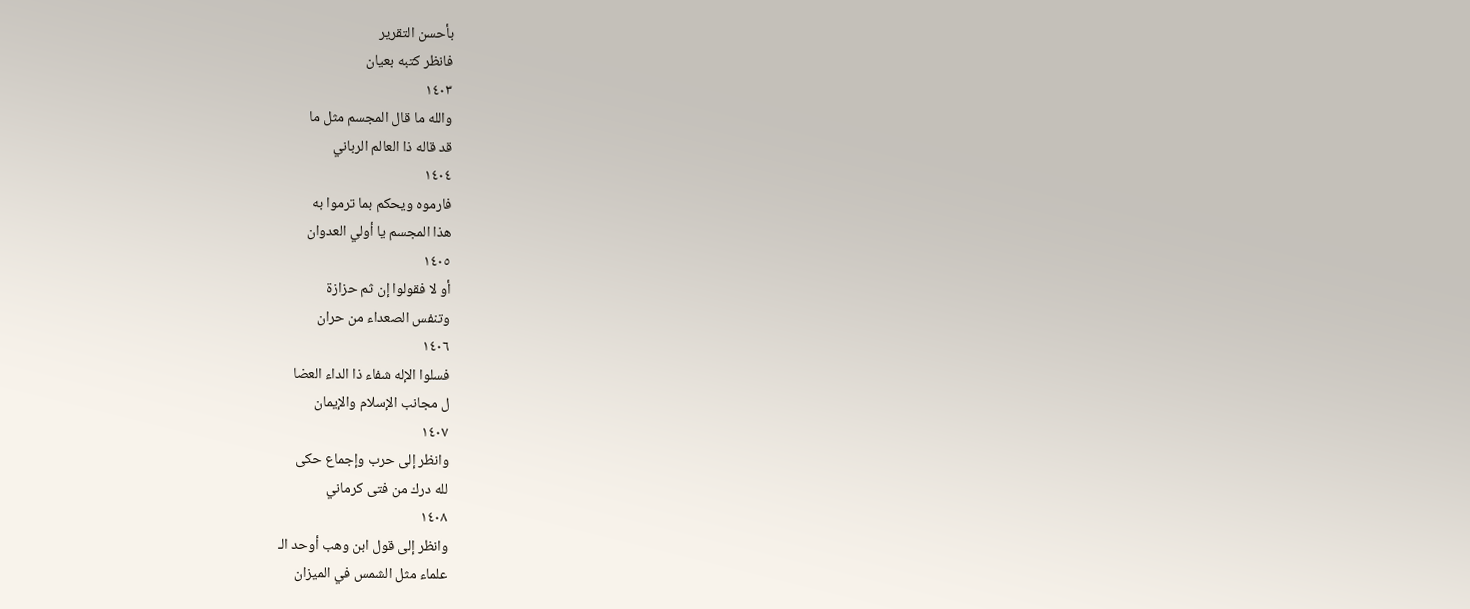بأحسن التقرير
فانظر كتبه بعيان
١٤٠٣
والله ما قال المجسم مثل ما
قد قاله ذا العالم الرباني
١٤٠٤
فارموه ويحكم بما ترموا به
هذا المجسم يا أولي العدوان
١٤٠٥
أو لا فقولوا إن ثم حزازة
وتنفس الصعداء من حران
١٤٠٦
فسلوا الإله شفاء ذا الداء العضا
ل مجانب الإسلام والإيمان
١٤٠٧
وانظر إلى حرب وإجماع حكى
لله درك من فتى كرماني
١٤٠٨
وانظر إلى قول ابن وهب أوحد الـ
علماء مثل الشمس في الميزان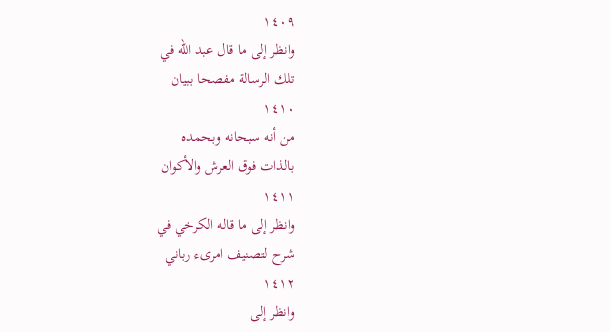١٤٠٩
وانظر إلى ما قال عبد الله في
تلك الرسالة مفصحا ببيان
١٤١٠
من أنه سبحانه وبحمده
بالذات فوق العرش والأكوان
١٤١١
وانظر إلى ما قاله الكرخي في
شرح لتصنيف امرىء رباني
١٤١٢
وانظر إلى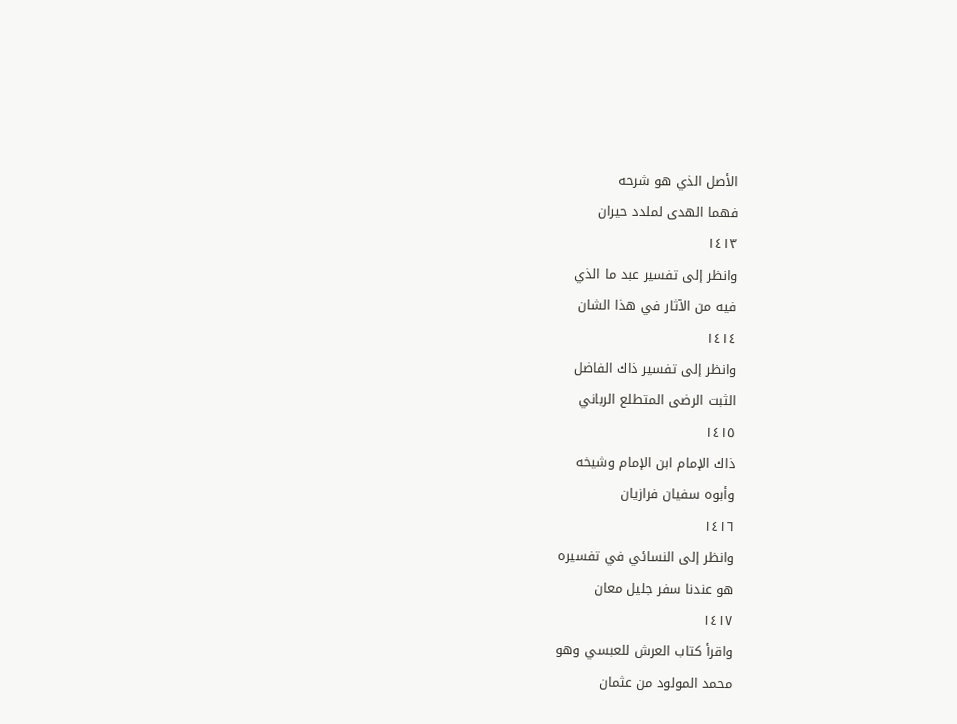الأصل الذي هو شرحه
فهما الهدى لملدد حيران
١٤١٣
وانظر إلى تفسير عبد ما الذي
فيه من الآثار في هذا الشان
١٤١٤
وانظر إلى تفسير ذاك الفاضل
الثبت الرضى المتطلع الرباني
١٤١٥
ذاك الإمام ابن الإمام وشيخه
وأبوه سفيان فرازيان
١٤١٦
وانظر إلى النسائي في تفسيره
هو عندنا سفر جليل معان
١٤١٧
واقرأ كتاب العرش للعبسي وهو
محمد المولود من عثمان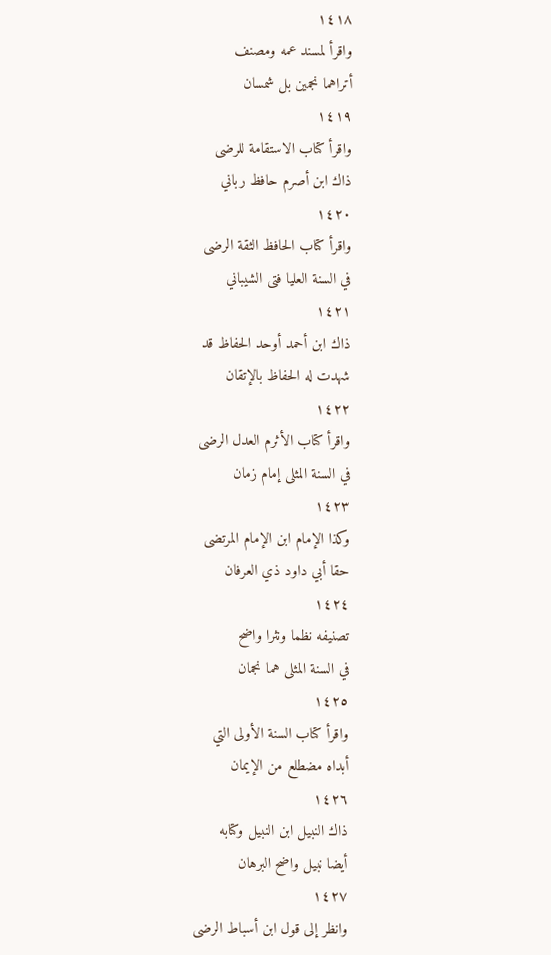١٤١٨
واقرأ لمسند عمه ومصنف
أتراهما نجمين بل شمسان
١٤١٩
واقرأ كتاب الاستقامة للرضى
ذاك ابن أصرم حافظ رباني
١٤٢٠
واقرأ كتاب الحافظ الثقة الرضى
في السنة العليا فتى الشيباني
١٤٢١
ذاك ابن أحمد أوحد الحفاظ قد
شهدت له الحفاظ بالإتقان
١٤٢٢
واقرأ كتاب الأثرم العدل الرضى
في السنة المثلى إمام زمان
١٤٢٣
وكذا الإمام ابن الإمام المرتضى
حقا أبي داود ذي العرفان
١٤٢٤
تصنيفه نظما ونثرا واضح
في السنة المثلى هما نجمان
١٤٢٥
واقرأ كتاب السنة الأولى التي
أبداه مضطلع من الإيمان
١٤٢٦
ذاك النبيل ابن النبيل وكتابه
أيضا نبيل واضح البرهان
١٤٢٧
وانظر إلى قول ابن أسباط الرضى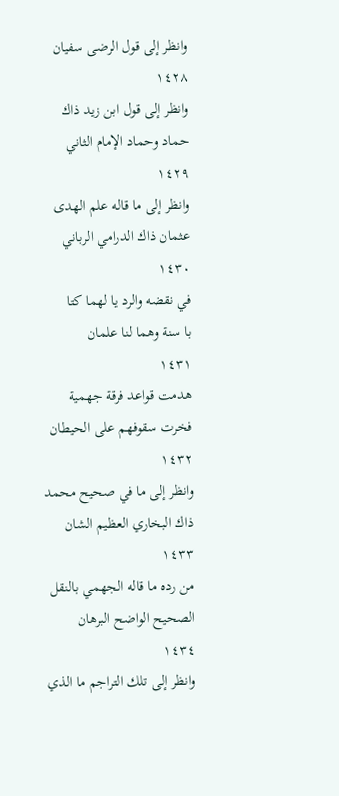وانظر إلى قول الرضى سفيان
١٤٢٨
وانظر إلى قول ابن زيد ذاك
حماد وحماد الإمام الثاني
١٤٢٩
وانظر إلى ما قاله علم الهدى
عثمان ذاك الدرامي الرباني
١٤٣٠
في نقضه والرد يا لهما كتا
با سنة وهما لنا علمان
١٤٣١
هدمت قواعد فرقة جهمية
فخرت سقوفهم على الحيطان
١٤٣٢
وانظر إلى ما في صحيح محمد
ذاك البخاري العظيم الشان
١٤٣٣
من رده ما قاله الجهمي بالنقل
الصحيح الواضح البرهان
١٤٣٤
وانظر إلى تلك التراجم ما الذي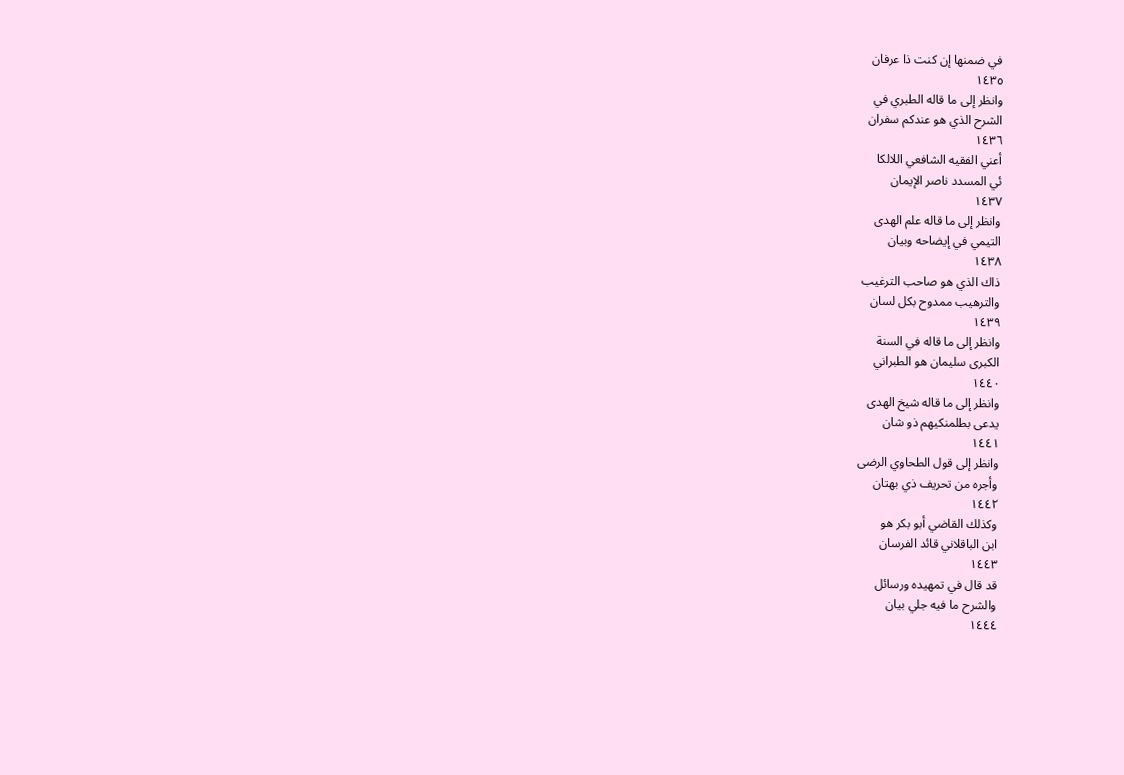في ضمنها إن كنت ذا عرفان
١٤٣٥
وانظر إلى ما قاله الطبري في
الشرح الذي هو عندكم سفران
١٤٣٦
أعني الفقيه الشافعي اللالكا
ئي المسدد ناصر الإيمان
١٤٣٧
وانظر إلى ما قاله علم الهدى
التيمي في إيضاحه وبيان
١٤٣٨
ذاك الذي هو صاحب الترغيب
والترهيب ممدوح بكل لسان
١٤٣٩
وانظر إلى ما قاله في السنة
الكبرى سليمان هو الطبراني
١٤٤٠
وانظر إلى ما قاله شيخ الهدى
يدعى بطلمنكيهم ذو شان
١٤٤١
وانظر إلى قول الطحاوي الرضى
وأجره من تحريف ذي بهتان
١٤٤٢
وكذلك القاضي أبو بكر هو
ابن الباقلاني قائد الفرسان
١٤٤٣
قد قال في تمهيده ورسائل
والشرح ما فيه جلي بيان
١٤٤٤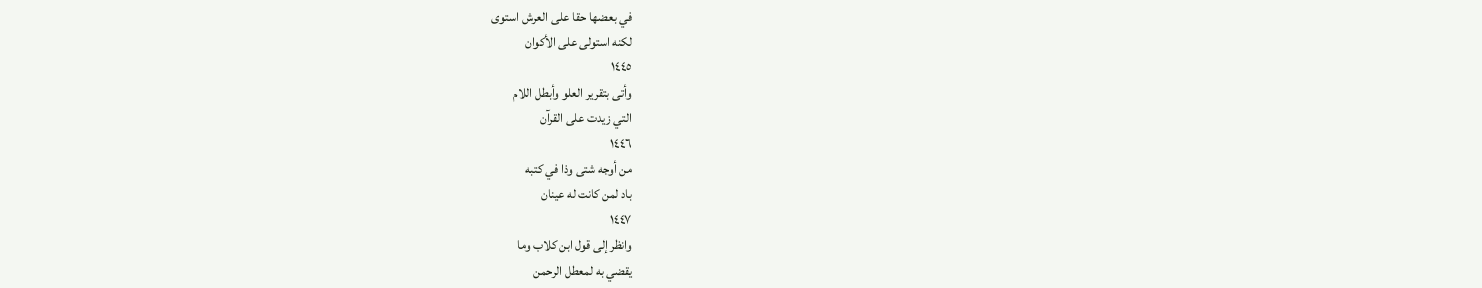في بعضها حقا على العرش استوى
لكنه استولى على الأكوان
١٤٤٥
وأتى بتقرير العلو وأبطل اللام
التي زيدت على القرآن
١٤٤٦
من أوجه شتى وذا في كتبه
باد لمن كانت له عينان
١٤٤٧
وانظر إلى قول ابن كلاب وما
يقضي به لمعطل الرحمن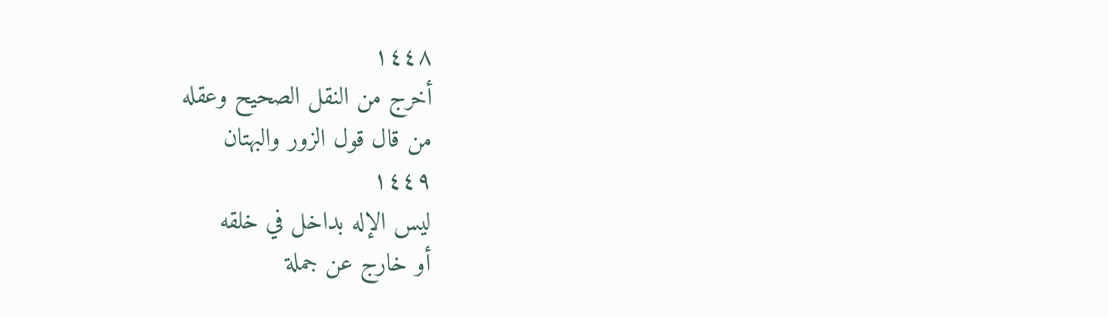١٤٤٨
أخرج من النقل الصحيح وعقله
من قال قول الزور والبهتان
١٤٤٩
ليس الإله بداخل في خلقه
أو خارج عن جملة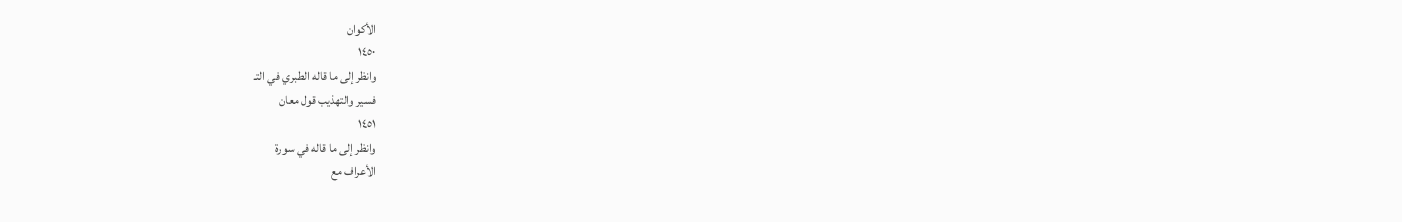الأكوان
١٤٥٠
وانظر إلى ما قاله الطبري في التـ
فسير والتهذيب قول معان
١٤٥١
وانظر إلى ما قاله في سورة
الأعراف مع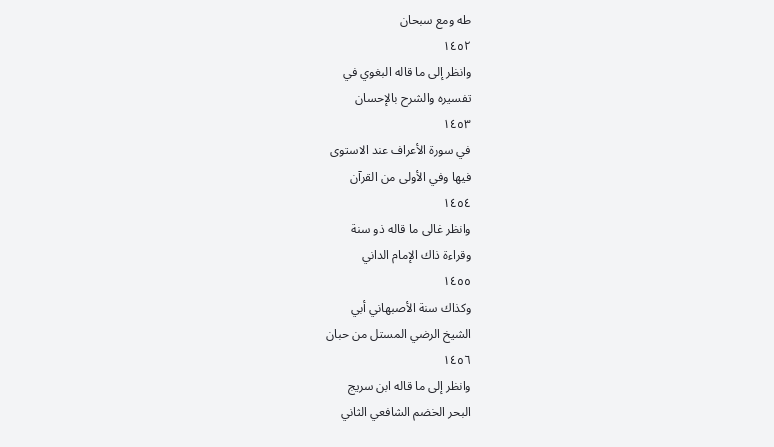طه ومع سبحان
١٤٥٢
وانظر إلى ما قاله البغوي في
تفسيره والشرح بالإحسان
١٤٥٣
في سورة الأعراف عند الاستوى
فيها وفي الأولى من القرآن
١٤٥٤
وانظر غالى ما قاله ذو سنة
وقراءة ذاك الإمام الداني
١٤٥٥
وكذاك سنة الأصبهاني أبي
الشيخ الرضي المستل من حبان
١٤٥٦
وانظر إلى ما قاله ابن سريج
البحر الخضم الشافعي الثاني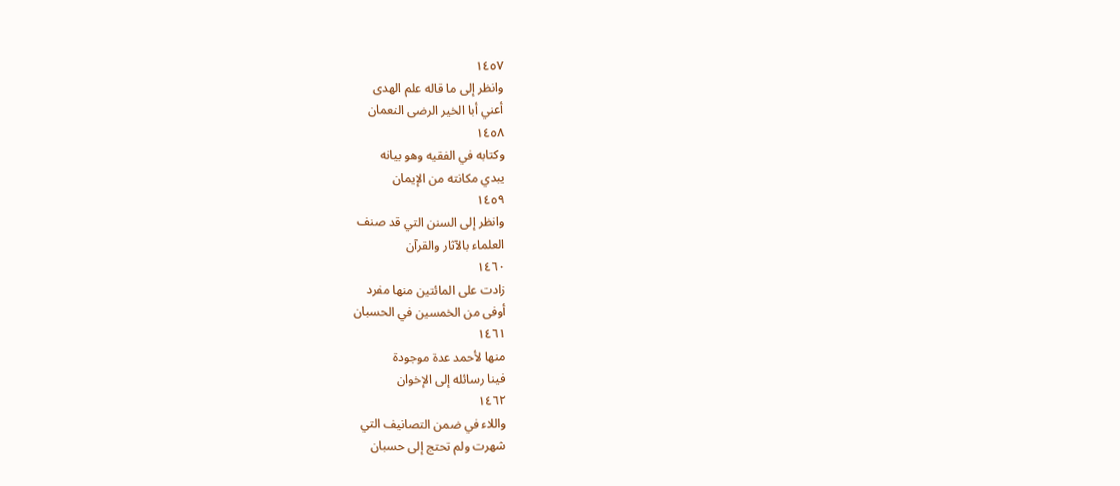١٤٥٧
وانظر إلى ما قاله علم الهدى
أعني أبا الخير الرضى النعمان
١٤٥٨
وكتابه في الفقيه وهو بيانه
يبدي مكانته من الإيمان
١٤٥٩
وانظر إلى السنن التي قد صنف
العلماء بالآثار والقرآن
١٤٦٠
زادت على المائتين منها مفرد
أوفى من الخمسين في الحسبان
١٤٦١
منها لأحمد عدة موجودة
فينا رسائله إلى الإخوان
١٤٦٢
واللاء في ضمن التصانيف التي
شهرت ولم تحتج إلى حسبان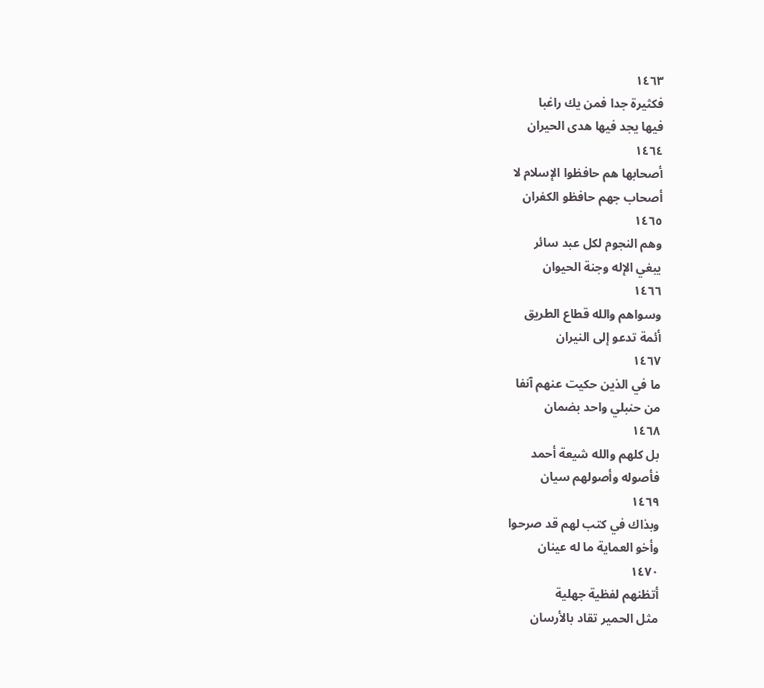١٤٦٣
فكثيرة جدا فمن يك راغبا
فيها يجد فيها هدى الحيران
١٤٦٤
أصحابها هم حافظوا الإسلام لا
أصحاب جهم حافظو الكفران
١٤٦٥
وهم النجوم لكل عبد سائر
يبغي الإله وجنة الحيوان
١٤٦٦
وسواهم والله قطاع الطريق
أئمة تدعو إلى النيران
١٤٦٧
ما في الذين حكيت عنهم آنفا
من حنبلي واحد بضمان
١٤٦٨
بل كلهم والله شيعة أحمد
فأصوله وأصولهم سيان
١٤٦٩
وبذاك في كتب لهم قد صرحوا
وأخو العماية ما له عينان
١٤٧٠
أتظنهم لفظية جهلية
مثل الحمير تقاد بالأرسان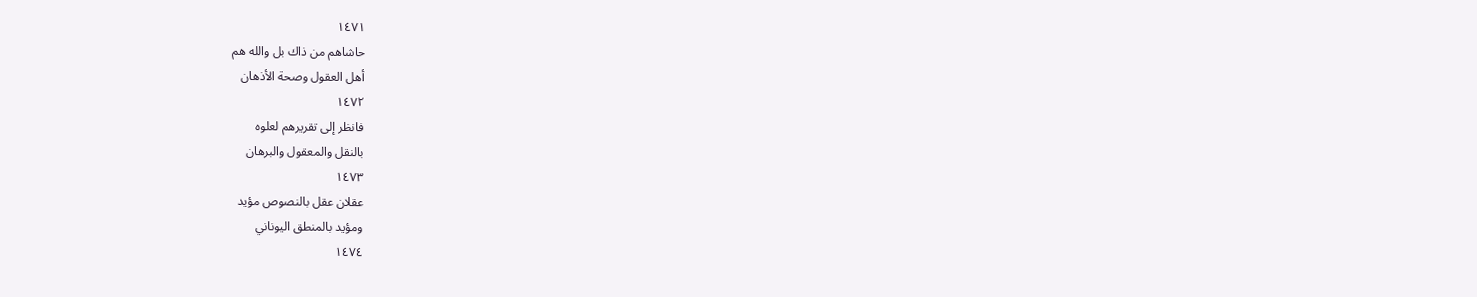١٤٧١
حاشاهم من ذاك بل والله هم
أهل العقول وصحة الأذهان
١٤٧٢
فانظر إلى تقريرهم لعلوه
بالنقل والمعقول والبرهان
١٤٧٣
عقلان عقل بالنصوص مؤيد
ومؤيد بالمنطق اليوناني
١٤٧٤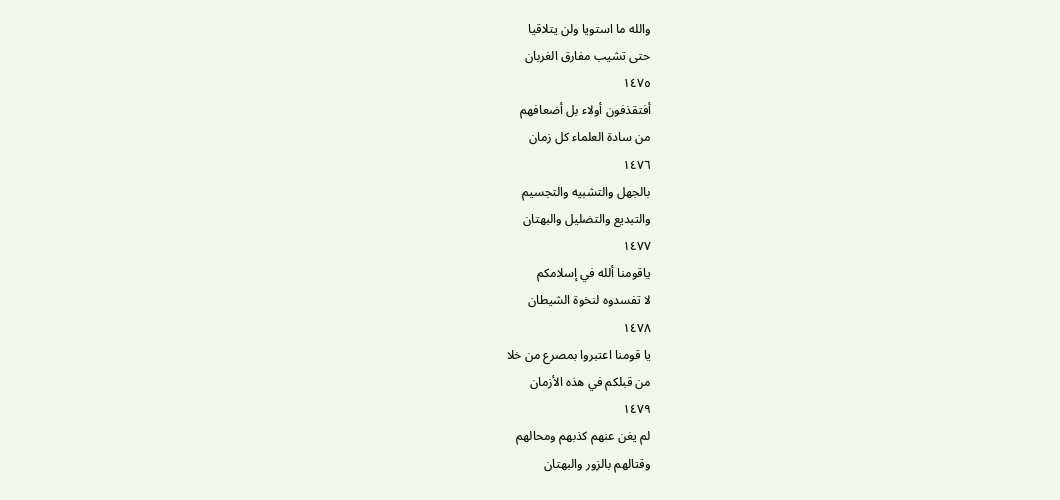والله ما استويا ولن يتلاقيا
حتى تشيب مفارق الغربان
١٤٧٥
أفتقذفون أولاء بل أضعافهم
من سادة العلماء كل زمان
١٤٧٦
بالجهل والتشبيه والتجسيم
والتبديع والتضليل والبهتان
١٤٧٧
ياقومنا ألله في إسلامكم
لا تفسدوه لنخوة الشيطان
١٤٧٨
يا قومنا اعتبروا بمصرع من خلا
من قبلكم في هذه الأزمان
١٤٧٩
لم يغن عنهم كذبهم ومحالهم
وقتالهم بالزور والبهتان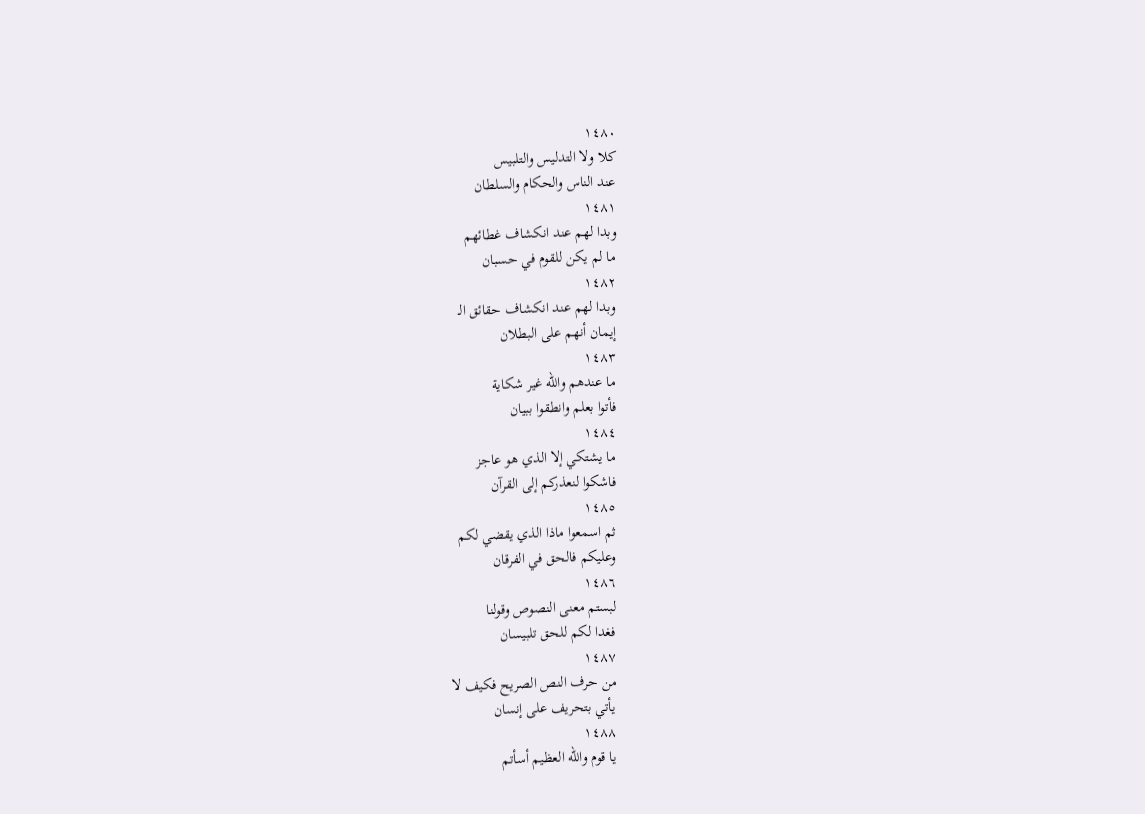١٤٨٠
كلا ولا التدليس والتلبيس
عند الناس والحكام والسلطان
١٤٨١
وبدا لهم عند انكشاف غطائهم
ما لم يكن للقوم في حسبان
١٤٨٢
وبدا لهم عند انكشاف حقائق الـ
إيمان أنهم على البطلان
١٤٨٣
ما عندهم والله غير شكاية
فأتوا بعلم وانطقوا ببيان
١٤٨٤
ما يشتكي إلا الذي هو عاجز
فاشكوا لنعذركم إلى القرآن
١٤٨٥
ثم اسمعوا ماذا الذي يقضي لكم
وعليكم فالحق في الفرقان
١٤٨٦
لبستم معنى النصوص وقولنا
فغدا لكم للحق تلبيسان
١٤٨٧
من حرف النص الصريح فكيف لا
يأتي بتحريف على إنسان
١٤٨٨
يا قوم والله العظيم أسأتم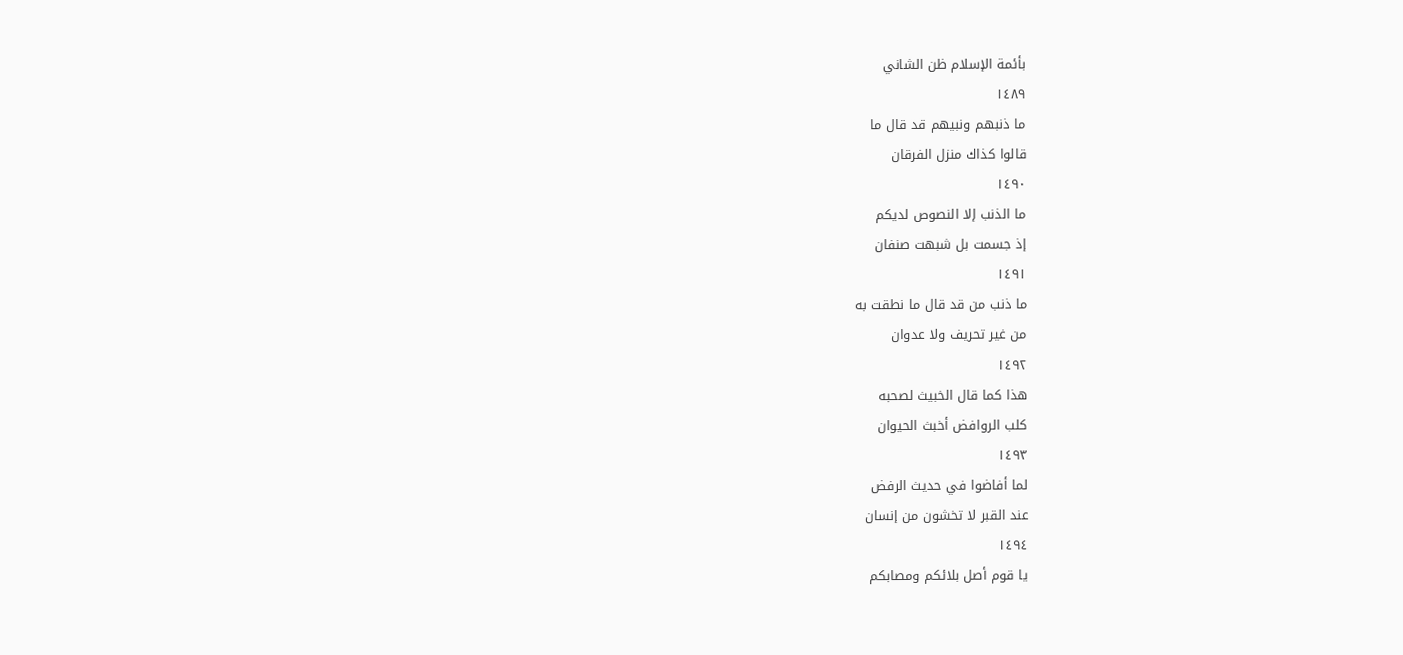بأئمة الإسلام ظن الشاني
١٤٨٩
ما ذنبهم ونبيهم قد قال ما
قالوا كذاك منزل الفرقان
١٤٩٠
ما الذنب إلا النصوص لديكم
إذ جسمت بل شبهت صنفان
١٤٩١
ما ذنب من قد قال ما نطقت به
من غير تحريف ولا عدوان
١٤٩٢
هذا كما قال الخبيث لصحبه
كلب الروافض أخبث الحيوان
١٤٩٣
لما أفاضوا في حديث الرفض
عند القبر لا تخشون من إنسان
١٤٩٤
يا قوم أصل بلائكم ومصابكم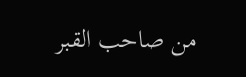من صاحب القبر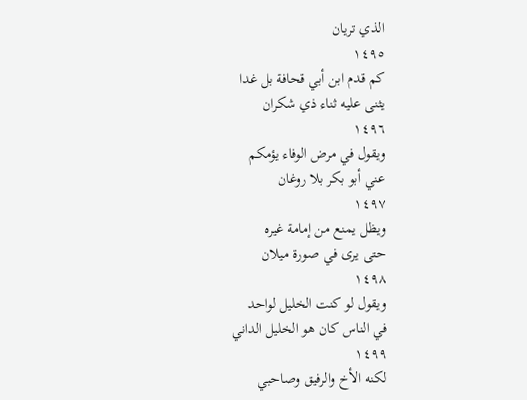الذي تريان
١٤٩٥
كم قدم ابن أبي قحافة بل غدا
يثنى عليه ثناء ذي شكران
١٤٩٦
ويقول في مرض الوفاء يؤمكم
عني أبو بكر بلا روغان
١٤٩٧
ويظل يمنع من إمامة غيره
حتى يرى في صورة ميلان
١٤٩٨
ويقول لو كنت الخليل لواحد
في الناس كان هو الخليل الداني
١٤٩٩
لكنه الأخ والرفيق وصاحبي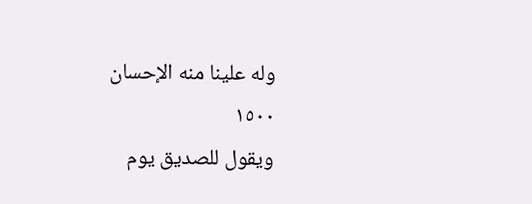وله علينا منه الإحسان
١٥٠٠
ويقول للصديق يوم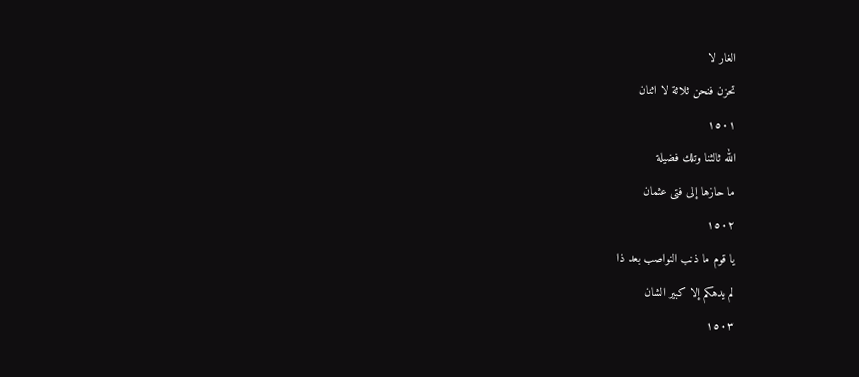الغار لا
تحزن فنحن ثلاثة لا اثنان
١٥٠١
الله ثالثنا وتلك فضيلة
ما حازها إلى فتى عثمان
١٥٠٢
يا قوم ما ذنب النواصب بعد ذا
لم يدهكم إلا كبير الشان
١٥٠٣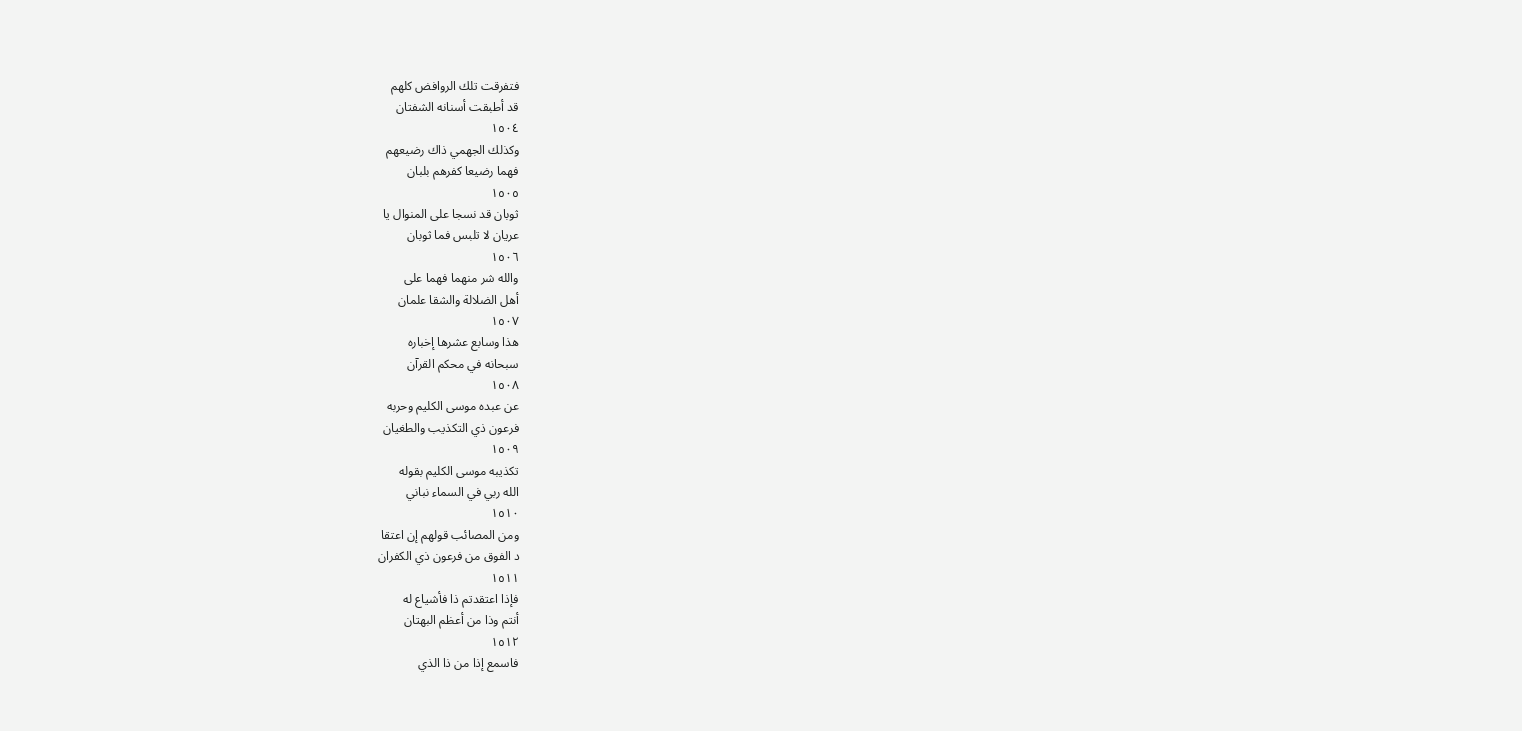فتفرقت تلك الروافض كلهم
قد أطبقت أسنانه الشفتان
١٥٠٤
وكذلك الجهمي ذاك رضيعهم
فهما رضيعا كفرهم بلبان
١٥٠٥
ثوبان قد نسجا على المنوال يا
عريان لا تلبس فما ثوبان
١٥٠٦
والله شر منهما فهما على
أهل الضلالة والشقا علمان
١٥٠٧
هذا وسابع عشرها إخباره
سبحانه في محكم القرآن
١٥٠٨
عن عبده موسى الكليم وحربه
فرعون ذي التكذيب والطغيان
١٥٠٩
تكذيبه موسى الكليم بقوله
الله ربي في السماء نباني
١٥١٠
ومن المصائب قولهم إن اعتقا
د الفوق من فرعون ذي الكفران
١٥١١
فإذا اعتقدتم ذا فأشياع له
أنتم وذا من أعظم البهتان
١٥١٢
فاسمع إذا من ذا الذي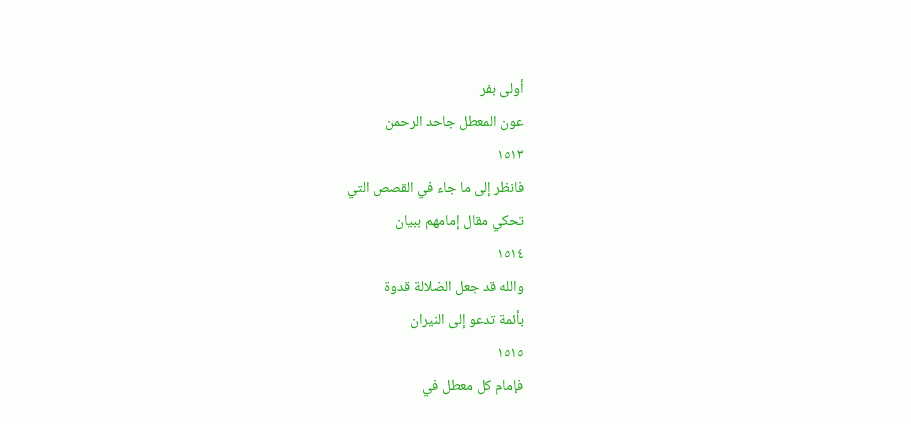أولى بفر
عون المعطل جاحد الرحمن
١٥١٣
فانظر إلى ما جاء في القصص التي
تحكي مقال إمامهم ببيان
١٥١٤
والله قد جعل الضلالة قدوة
بأئمة تدعو إلى النيران
١٥١٥
فإمام كل معطل في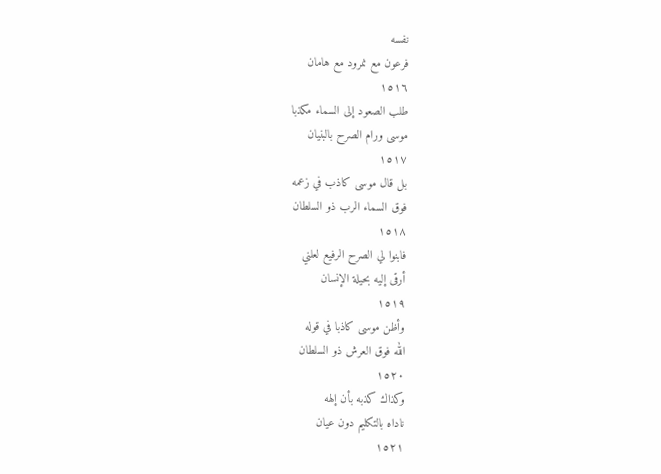نفسه
فرعون مع نمرود مع هامان
١٥١٦
طلب الصعود إلى السماء مكذبا
موسى ورام الصرح بالبنيان
١٥١٧
بل قال موسى كاذب في زعمه
فوق السماء الرب ذو السلطان
١٥١٨
فابنوا لي الصرح الرفيع لعلني
أرقى إليه بحيلة الإنسان
١٥١٩
وأظن موسى كاذبا في قوله
الله فوق العرش ذو السلطان
١٥٢٠
وكذاك كذبه بأن إلهه
ناداه بالتكليم دون عيان
١٥٢١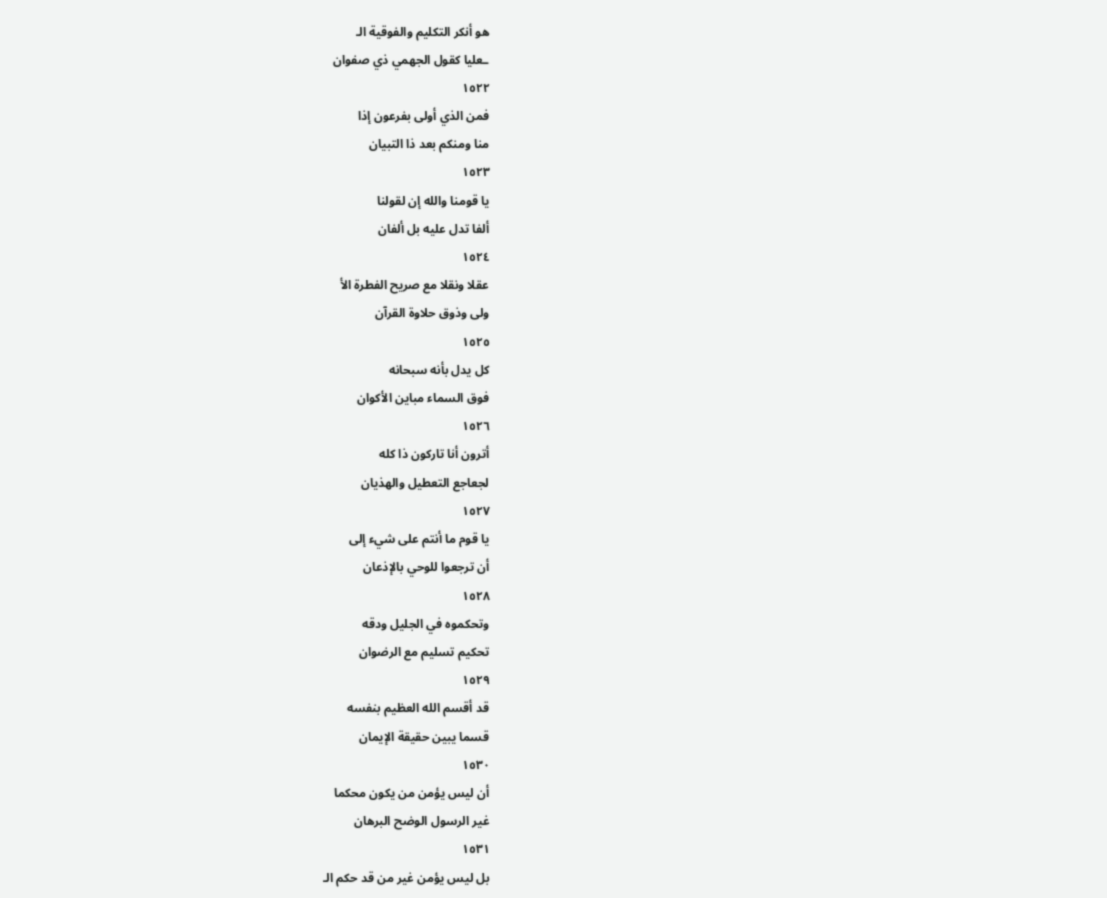هو أنكر التكليم والفوقية الـ
ـعليا كقول الجهمي ذي صفوان
١٥٢٢
فمن الذي أولى بفرعون إذا
منا ومنكم بعد ذا التبيان
١٥٢٣
يا قومنا والله إن لقولنا
ألفا تدل عليه بل ألفان
١٥٢٤
عقلا ونقلا مع صريح الفطرة الأ
ولى وذوق حلاوة القرآن
١٥٢٥
كل يدل بأنه سبحانه
فوق السماء مباين الأكوان
١٥٢٦
أترون أنا تاركون ذا كله
لجعاجع التعطيل والهذيان
١٥٢٧
يا قوم ما أنتم على شيء إلى
أن ترجعوا للوحي بالإذعان
١٥٢٨
وتحكموه في الجليل ودقه
تحكيم تسليم مع الرضوان
١٥٢٩
قد أقسم الله العظيم بنفسه
قسما يبين حقيقة الإيمان
١٥٣٠
أن ليس يؤمن من يكون محكما
غير الرسول الوضح البرهان
١٥٣١
بل ليس يؤمن غير من قد حكم الـ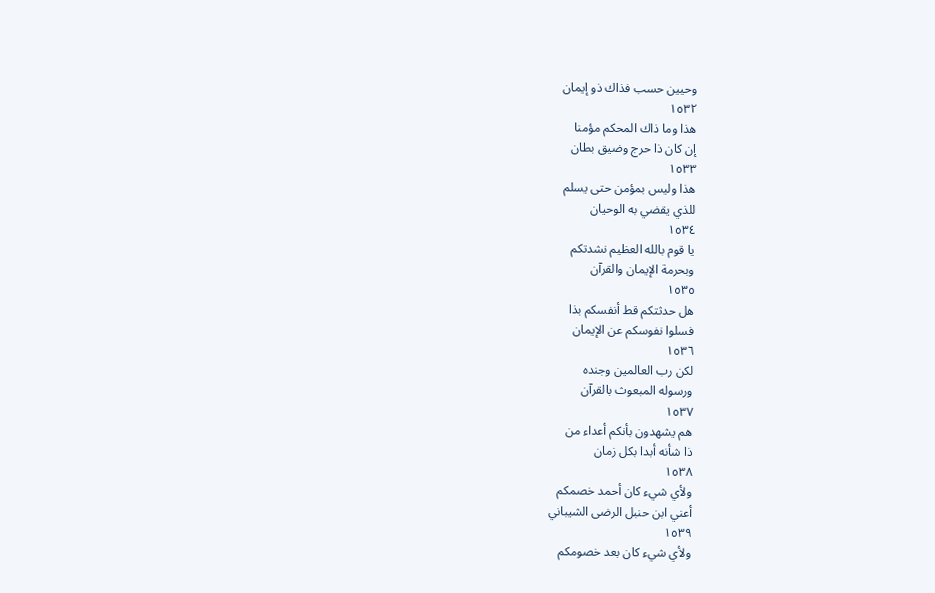وحيين حسب فذاك ذو إيمان
١٥٣٢
هذا وما ذاك المحكم مؤمنا
إن كان ذا حرج وضيق بطان
١٥٣٣
هذا وليس بمؤمن حتى يسلم
للذي يقضي به الوحيان
١٥٣٤
يا قوم بالله العظيم نشدتكم
وبحرمة الإيمان والقرآن
١٥٣٥
هل حدثتكم قط أنفسكم بذا
فسلوا نفوسكم عن الإيمان
١٥٣٦
لكن رب العالمين وجنده
ورسوله المبعوث بالقرآن
١٥٣٧
هم يشهدون بأنكم أعداء من
ذا شأنه أبدا بكل زمان
١٥٣٨
ولأي شيء كان أحمد خصمكم
أعني ابن حنبل الرضى الشيباني
١٥٣٩
ولأي شيء كان بعد خصومكم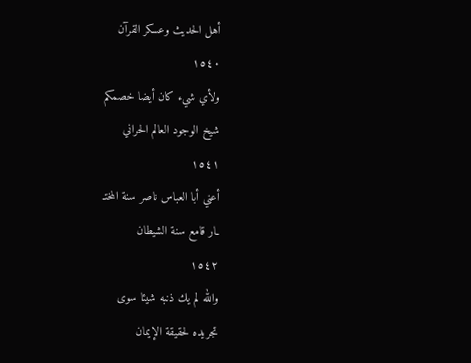أهل الحديث وعسكر القرآن
١٥٤٠
ولأي شيء كان أيضا خصمكم
شيخ الوجود العالم الحراني
١٥٤١
أعني أبا العباس ناصر سنة المختـ
ـار قامع سنة الشيطان
١٥٤٢
والله لم يك ذنبه شيئا سوى
تجريده لحقيقة الإيمان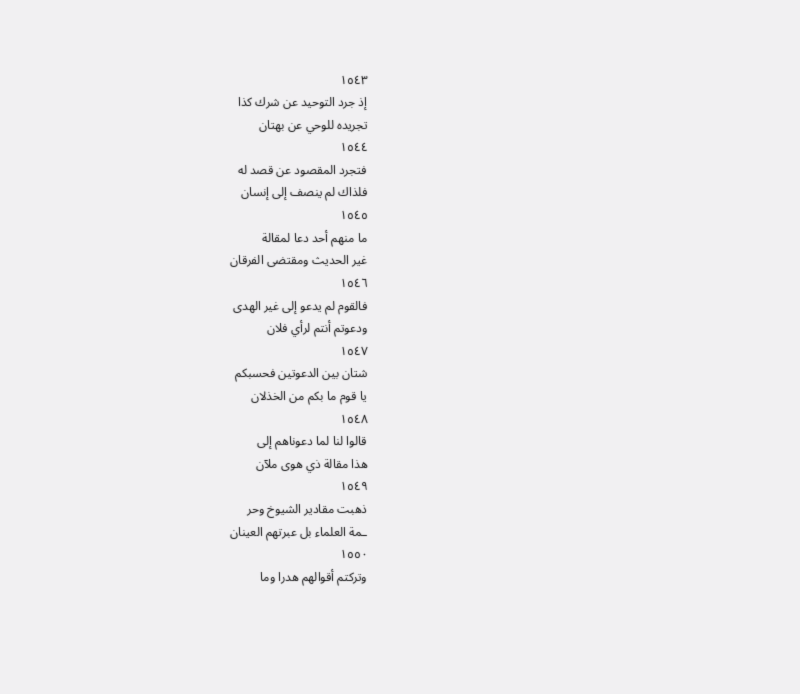١٥٤٣
إذ جرد التوحيد عن شرك كذا
تجريده للوحي عن بهتان
١٥٤٤
فتجرد المقصود عن قصد له
فلذاك لم ينصف إلى إنسان
١٥٤٥
ما منهم أحد دعا لمقالة
غير الحديث ومقتضى الفرقان
١٥٤٦
فالقوم لم يدعو إلى غير الهدى
ودعوتم أنتم لرأي فلان
١٥٤٧
شتان بين الدعوتين فحسبكم
يا قوم ما بكم من الخذلان
١٥٤٨
قالوا لنا لما دعوناهم إلى
هذا مقالة ذي هوى ملآن
١٥٤٩
ذهبت مقادير الشيوخ وحر
ـمة العلماء بل عبرتهم العينان
١٥٥٠
وتركتم أقوالهم هدرا وما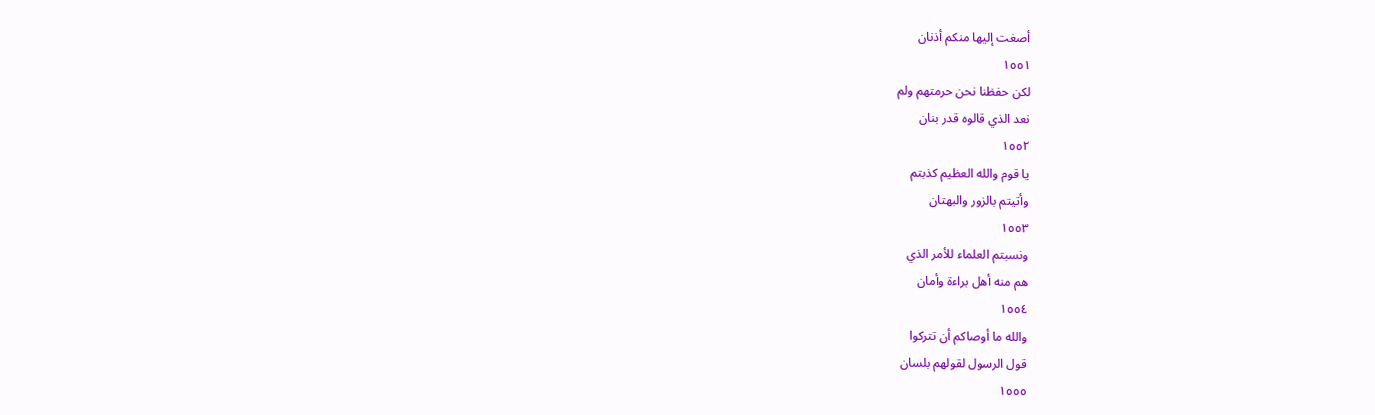أصغت إليها منكم أذنان
١٥٥١
لكن حفظنا نحن حرمتهم ولم
نعد الذي قالوه قدر بنان
١٥٥٢
يا قوم والله العظيم كذبتم
وأتيتم بالزور والبهتان
١٥٥٣
ونسبتم العلماء للأمر الذي
هم منه أهل براءة وأمان
١٥٥٤
والله ما أوصاكم أن تتركوا
قول الرسول لقولهم بلسان
١٥٥٥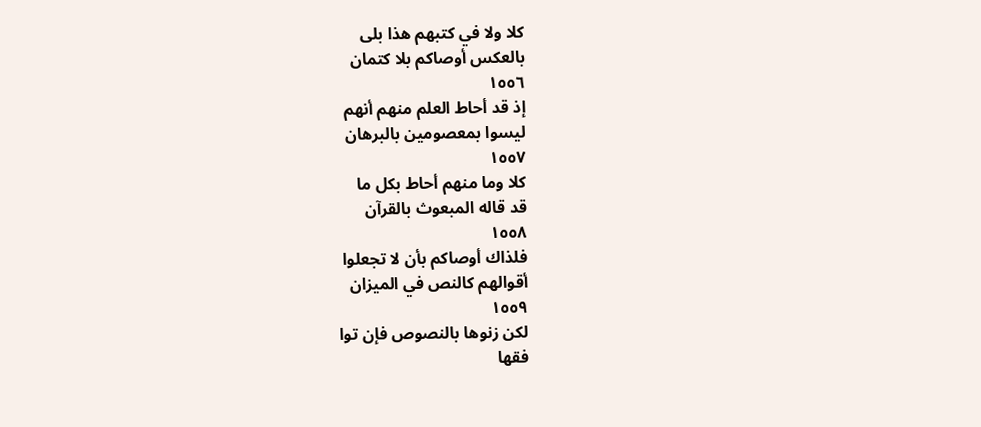كلا ولا في كتبهم هذا بلى
بالعكس أوصاكم بلا كتمان
١٥٥٦
إذ قد أحاط العلم منهم أنهم
ليسوا بمعصومين بالبرهان
١٥٥٧
كلا وما منهم أحاط بكل ما
قد قاله المبعوث بالقرآن
١٥٥٨
فلذاك أوصاكم بأن لا تجعلوا
أقوالهم كالنص في الميزان
١٥٥٩
لكن زنوها بالنصوص فإن توا
فقها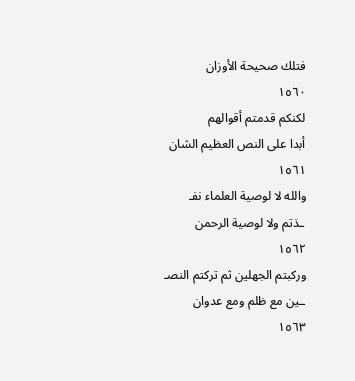فتلك صحيحة الأوزان
١٥٦٠
لكنكم قدمتم أقوالهم
أبدا على النص العظيم الشان
١٥٦١
والله لا لوصية العلماء نفـ
ـذتم ولا لوصية الرحمن
١٥٦٢
وركبتم الجهلين ثم تركتم النصـ
ـين مع ظلم ومع عدوان
١٥٦٣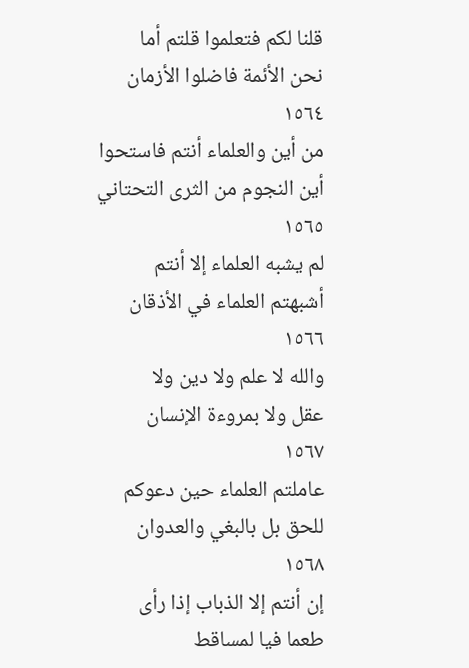قلنا لكم فتعلموا قلتم أما
نحن الأئمة فاضلوا الأزمان
١٥٦٤
من أين والعلماء أنتم فاستحوا
أين النجوم من الثرى التحتاني
١٥٦٥
لم يشبه العلماء إلا أنتم
أشبهتم العلماء في الأذقان
١٥٦٦
والله لا علم ولا دين ولا
عقل ولا بمروءة الإنسان
١٥٦٧
عاملتم العلماء حين دعوكم
للحق بل بالبغي والعدوان
١٥٦٨
إن أنتم إلا الذباب إذا رأى
طعما فيا لمساقط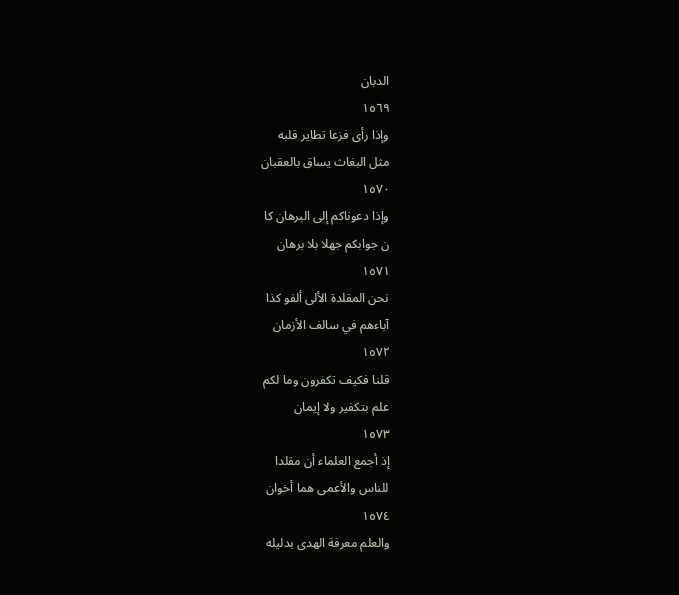الدبان
١٥٦٩
وإذا رأى فزعا تطاير قلبه
مثل البغاث يساق بالعقبان
١٥٧٠
وإذا دعوناكم إلى البرهان كا
ن جوابكم جهلا بلا برهان
١٥٧١
نحن المقلدة الألى ألفو كذا
آباءهم في سالف الأزمان
١٥٧٢
قلنا فكيف تكفرون وما لكم
علم بتكفير ولا إيمان
١٥٧٣
إذ أجمع العلماء أن مقلدا
للناس والأعمى هما أخوان
١٥٧٤
والعلم معرفة الهدى بدليله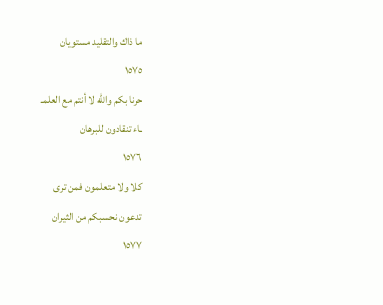ما ذاك والتقليد مستويان
١٥٧٥
حرنا بكم والله لا أنتم مع العلمـ
ـاء تنقادون للبرهان
١٥٧٦
كلا ولا متعلمون فمن ترى
تدعون نحسبكم من الثيران
١٥٧٧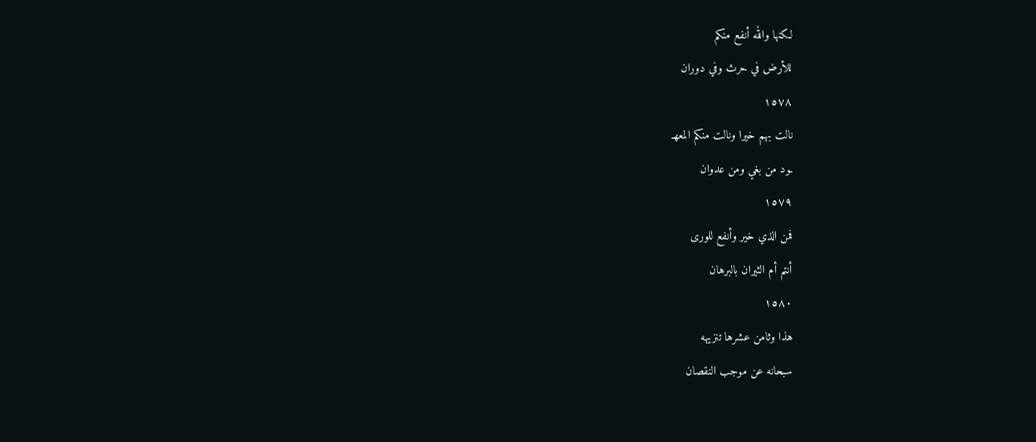لكنها والله أنفع منكم
للأرض في حرث وفي دوران
١٥٧٨
نالت بهم خيرا ونالت منكم المعهـ
ـود من بغي ومن عدوان
١٥٧٩
فمن الذي خير وأنفع للورى
أنتم أم الثيران بالبرهان
١٥٨٠
هذا وثامن عشرها تنزيهه
سبحانه عن موجب النقصان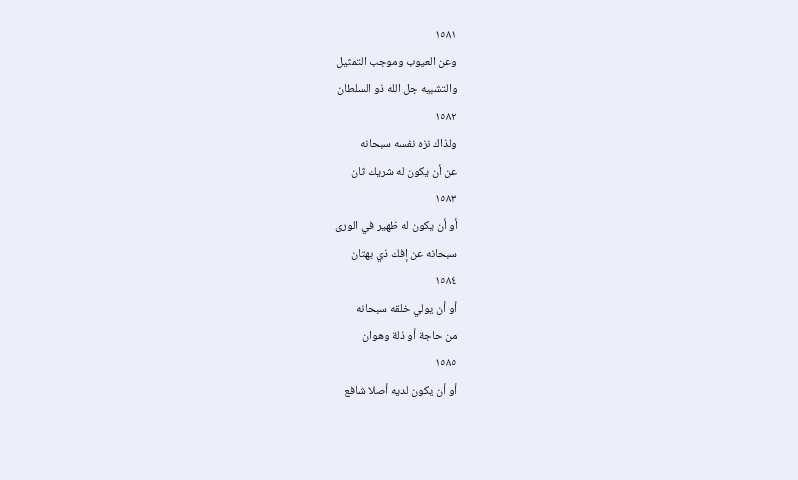١٥٨١
وعن العيوب وموجب التمثيل
والتشبيه جل الله ذو السلطان
١٥٨٢
ولذاك نزه نفسه سبحانه
عن أن يكون له شريك ثان
١٥٨٣
أو أن يكون له ظهير في الورى
سبحانه عن إفك ذي بهتان
١٥٨٤
أو أن يولي خلقه سبحانه
من حاجة أو ذلة وهوان
١٥٨٥
أو أن يكون لديه أصلا شافع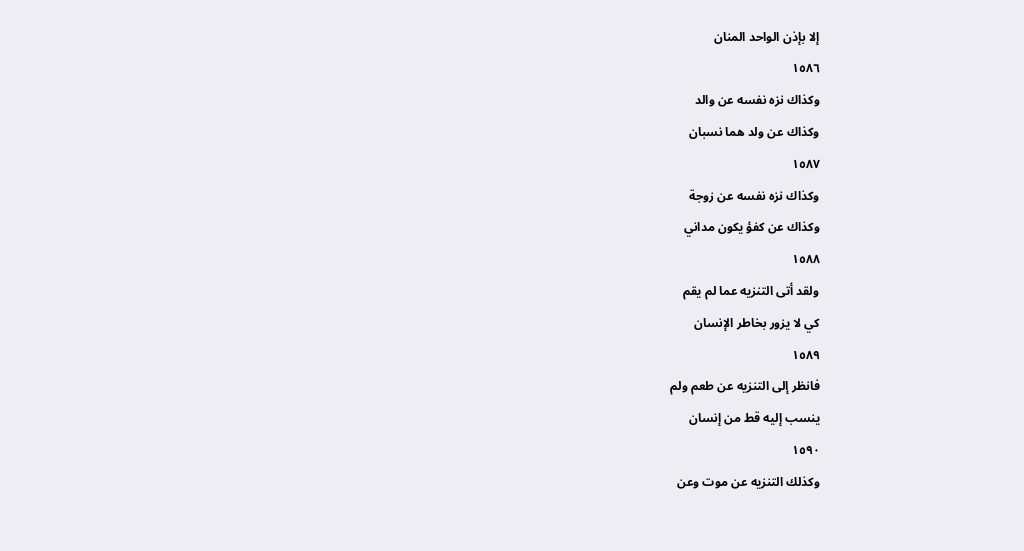إلا بإذن الواحد المنان
١٥٨٦
وكذاك نزه نفسه عن والد
وكذاك عن ولد هما نسبان
١٥٨٧
وكذاك نزه نفسه عن زوجة
وكذاك عن كفؤ يكون مداني
١٥٨٨
ولقد أتى التنزيه عما لم يقم
كي لا يزور بخاطر الإنسان
١٥٨٩
فانظر إلى التنزيه عن طعم ولم
ينسب إليه قط من إنسان
١٥٩٠
وكذلك التنزيه عن موت وعن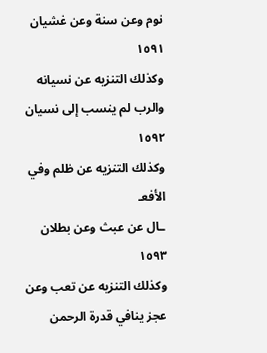نوم وعن سنة وعن غشيان
١٥٩١
وكذلك التنزيه عن نسيانه
والرب لم ينسب إلى نسيان
١٥٩٢
وكذلك التنزيه عن ظلم وفي الأفعـ
ـال عن عبث وعن بطلان
١٥٩٣
وكذلك التنزيه عن تعب وعن
عجز ينافي قدرة الرحمن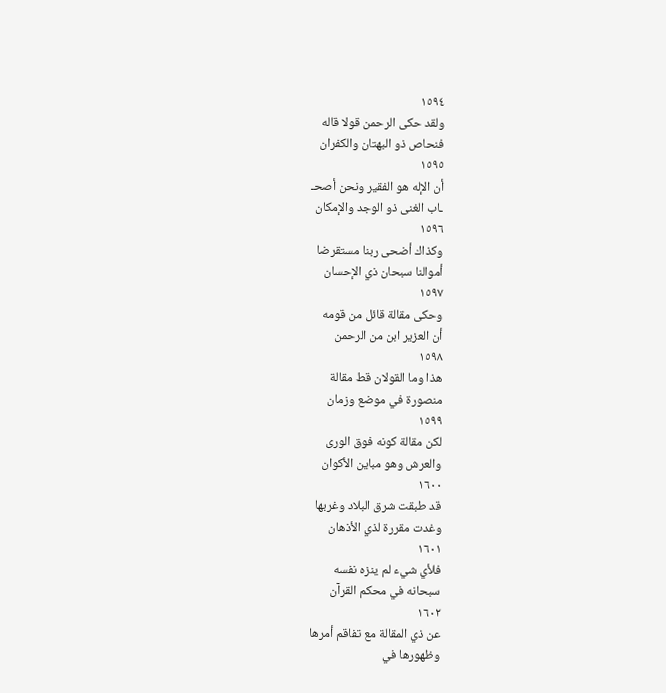١٥٩٤
ولقد حكى الرحمن قولا قاله
فنحاص ذو البهتان والكفران
١٥٩٥
أن الإله هو الفقير ونحن أصحـ
ـاب الغنى ذو الوجد والإمكان
١٥٩٦
وكذاك أضحى ربنا مستقرضا
أموالنا سبحان ذي الإحسان
١٥٩٧
وحكى مقالة قائل من قومه
أن العزير ابن من الرحمن
١٥٩٨
هذا وما القولان قط مقالة
منصورة في موضع وزمان
١٥٩٩
لكن مقالة كونه فوق الورى
والعرش وهو مباين الأكوان
١٦٠٠
قد طبقت شرق البلاد وغربها
وغدت مقررة لذي الأذهان
١٦٠١
فلأي شيء لم ينزه نفسه
سبحانه في محكم القرآن
١٦٠٢
عن ذي المقالة مع تفاقم أمرها
وظهورها في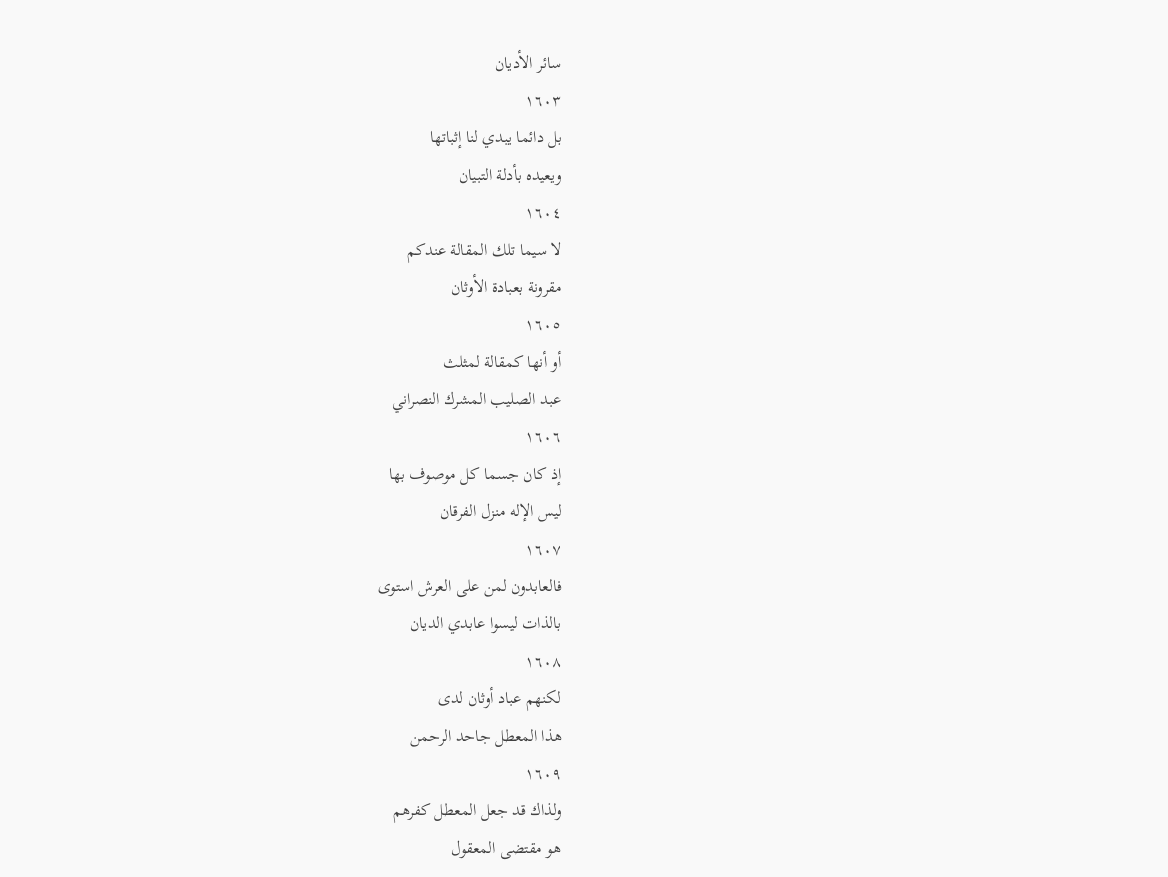سائر الأديان
١٦٠٣
بل دائما يبدي لنا إثباتها
ويعيده بأدلة التبيان
١٦٠٤
لا سيما تلك المقالة عندكم
مقرونة بعبادة الأوثان
١٦٠٥
أو أنها كمقالة لمثلث
عبد الصليب المشرك النصراني
١٦٠٦
إذ كان جسما كل موصوف بها
ليس الإله منزل الفرقان
١٦٠٧
فالعابدون لمن على العرش استوى
بالذات ليسوا عابدي الديان
١٦٠٨
لكنهم عباد أوثان لدى
هذا المعطل جاحد الرحمن
١٦٠٩
ولذاك قد جعل المعطل كفرهم
هو مقتضى المعقول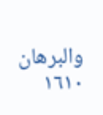والبرهان
١٦١٠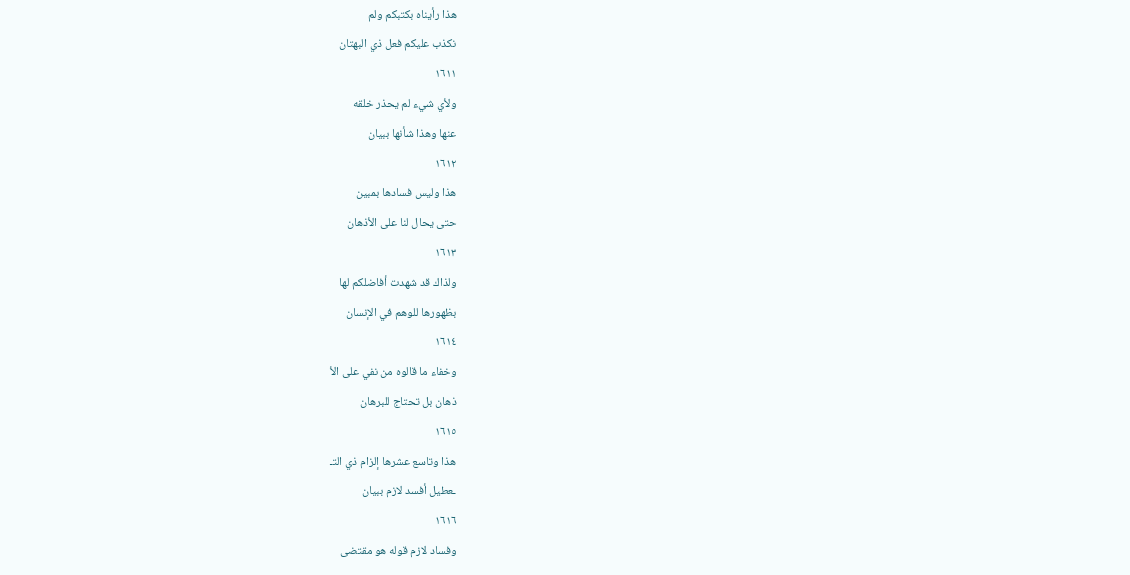هذا رأيناه بكتبكم ولم
نكذب عليكم فعل ذي البهتان
١٦١١
ولأي شيء لم يحذر خلقه
عنها وهذا شأنها ببيان
١٦١٢
هذا وليس فسادها بمبين
حتى يحال لنا على الأذهان
١٦١٣
ولذاك قد شهدت أفاضلكم لها
بظهورها للوهم في الإنسان
١٦١٤
وخفاء ما قالوه من نفي على الأ
ذهان بل تحتاج للبرهان
١٦١٥
هذا وتاسع عشرها إلزام ذي التـ
ـعطيل أفسد لازم ببيان
١٦١٦
وفساد لازم قوله هو مقتضى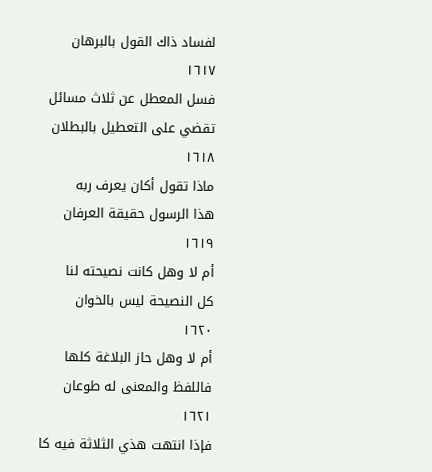لفساد ذاك القول بالبرهان
١٦١٧
فسل المعطل عن ثلاث مسائل
تقضي على التعطيل بالبطلان
١٦١٨
ماذا تقول أكان يعرف ربه
هذا الرسول حقيقة العرفان
١٦١٩
أم لا وهل كانت نصيحته لنا
كل النصيحة ليس بالخوان
١٦٢٠
أم لا وهل حاز البلاغة كلها
فاللفظ والمعنى له طوعان
١٦٢١
فإذا انتهت هذي الثلاثة فيه كا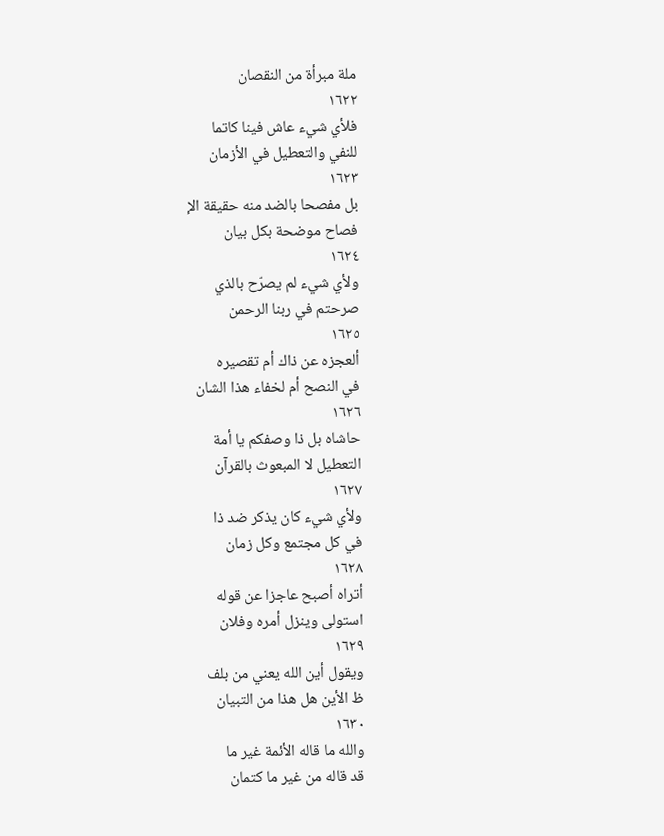ملة مبرأة من النقصان
١٦٢٢
فلأي شيء عاش فينا كاتما
للنفي والتعطيل في الأزمان
١٦٢٣
بل مفصحا بالضد منه حقيقة الإ
فصاح موضحة بكل بيان
١٦٢٤
ولأي شيء لم يصرّح بالذي
صرحتم في ربنا الرحمن
١٦٢٥
ألعجزه عن ذاك أم تقصيره
في النصح أم لخفاء هذا الشان
١٦٢٦
حاشاه بل ذا وصفكم يا أمة
التعطيل لا المبعوث بالقرآن
١٦٢٧
ولأي شيء كان يذكر ضد ذا
في كل مجتمع وكل زمان
١٦٢٨
أتراه أصبح عاجزا عن قوله
استولى وينزل أمره وفلان
١٦٢٩
ويقول أين الله يعني من بلف
ظ الأين هل هذا من التبيان
١٦٣٠
والله ما قاله الأئمة غير ما
قد قاله من غير ما كتمان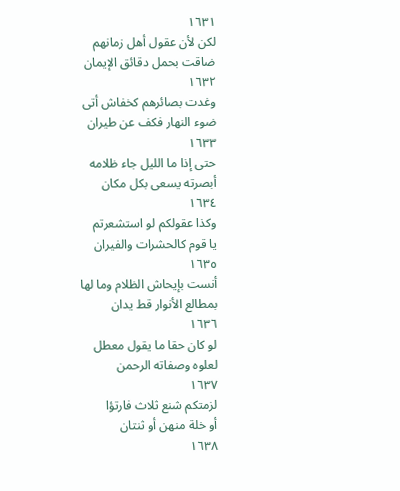١٦٣١
لكن لأن عقول أهل زمانهم
ضاقت بحمل دقائق الإيمان
١٦٣٢
وغدت بصائرهم كخفاش أتى
ضوء النهار فكف عن طيران
١٦٣٣
حتى إذا ما الليل جاء ظلامه
أبصرته يسعى بكل مكان
١٦٣٤
وكذا عقولكم لو استشعرتم
يا قوم كالحشرات والفيران
١٦٣٥
أنست بإيحاش الظلام وما لها
بمطالع الأنوار قط يدان
١٦٣٦
لو كان حقا ما يقول معطل
لعلوه وصفاته الرحمن
١٦٣٧
لزمتكم شنع ثلاث فارتؤا
أو خلة منهن أو ثنتان
١٦٣٨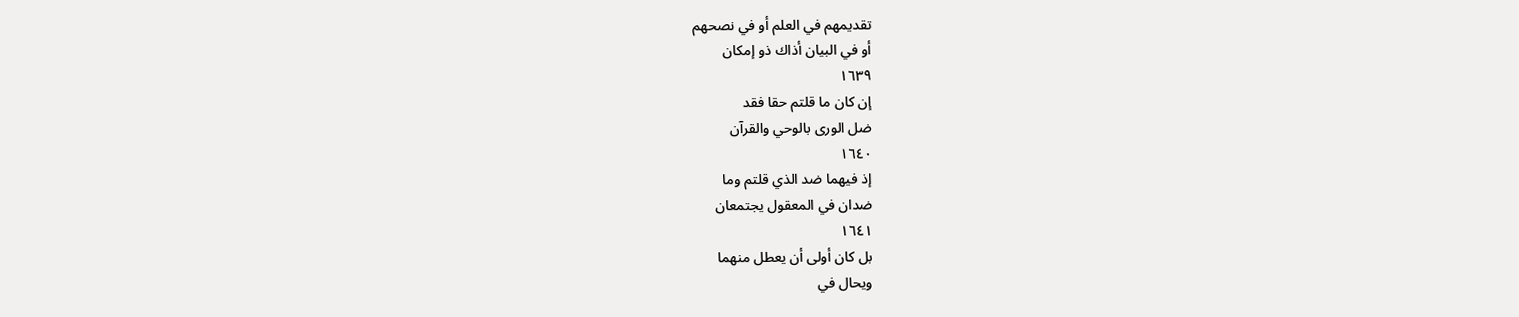تقديمهم في العلم أو في نصحهم
أو في البيان أذاك ذو إمكان
١٦٣٩
إن كان ما قلتم حقا فقد
ضل الورى بالوحي والقرآن
١٦٤٠
إذ فيهما ضد الذي قلتم وما
ضدان في المعقول يجتمعان
١٦٤١
بل كان أولى أن يعطل منهما
ويحال في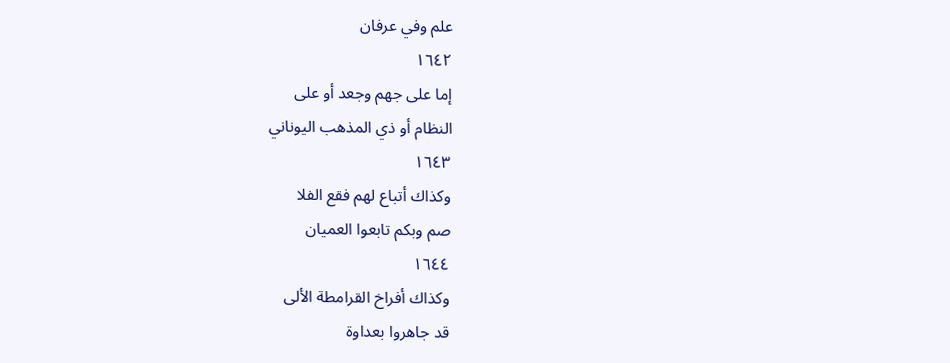علم وفي عرفان
١٦٤٢
إما على جهم وجعد أو على
النظام أو ذي المذهب اليوناني
١٦٤٣
وكذاك أتباع لهم فقع الفلا
صم وبكم تابعوا العميان
١٦٤٤
وكذاك أفراخ القرامطة الألى
قد جاهروا بعداوة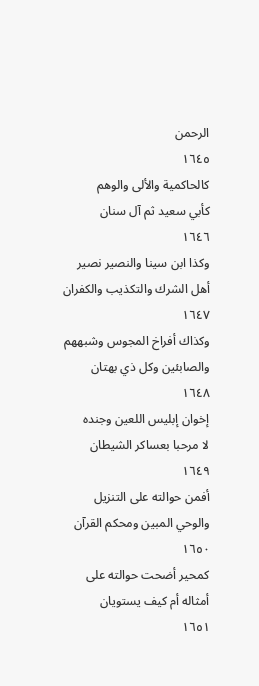الرحمن
١٦٤٥
كالحاكمية والألى والوهم
كأبي سعيد ثم آل سنان
١٦٤٦
وكذا ابن سينا والنصير نصير
أهل الشرك والتكذيب والكفران
١٦٤٧
وكذاك أفراخ المجوس وشبههم
والصابئين وكل ذي بهتان
١٦٤٨
إخوان إبليس اللعين وجنده
لا مرحبا بعساكر الشيطان
١٦٤٩
أفمن حوالته على التنزيل
والوحي المبين ومحكم القرآن
١٦٥٠
كمحير أضحت حوالته على
أمثاله أم كيف يستويان
١٦٥١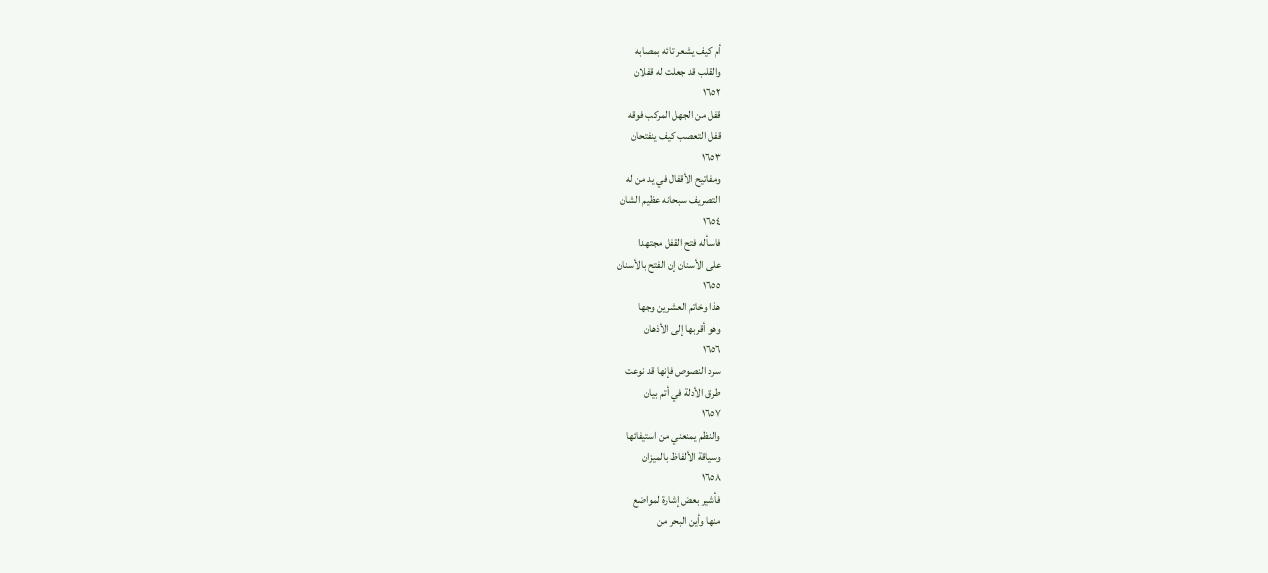أم كيف يشعر تائه بمصابه
والقلب قد جعلت له قفلان
١٦٥٢
قفل من الجهل المركب فوقه
قفل التعصب كيف ينفتحان
١٦٥٣
ومفاتيح الأقفال في يد من له
التصريف سبحانه عظيم الشان
١٦٥٤
فاسأله فتح القفل مجتهدا
على الأسنان إن الفتح بالأسنان
١٦٥٥
هذا وخاتم العشرين وجها
وهو أقربها إلى الأذهان
١٦٥٦
سرد النصوص فإنها قد نوعت
طرق الأدلة في أتم بيان
١٦٥٧
والنظم يمنعني من استيفائها
وسياقة الألفاظ بالميزان
١٦٥٨
فأشير بعض إشارة لمواضع
منها وأين البحر من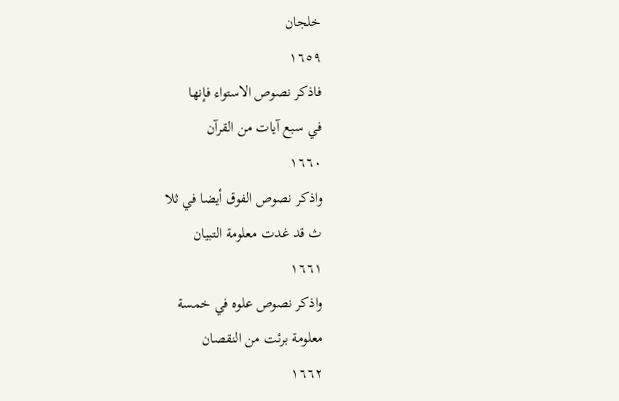خلجان
١٦٥٩
فاذكر نصوص الاستواء فإنها
في سبع آيات من القرآن
١٦٦٠
واذكر نصوص الفوق أيضا في ثلا
ث قد غدت معلومة التبيان
١٦٦١
واذكر نصوص علوه في خمسة
معلومة برئت من النقصان
١٦٦٢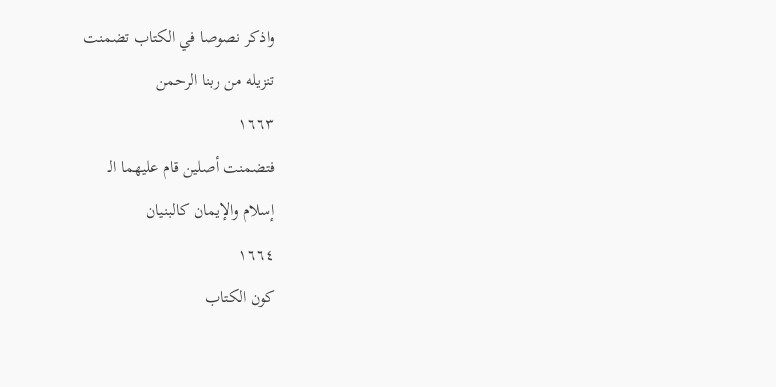واذكر نصوصا في الكتاب تضمنت
تنزيله من ربنا الرحمن
١٦٦٣
فتضمنت أصلين قام عليهما الـ
إسلام والإيمان كالبنيان
١٦٦٤
كون الكتاب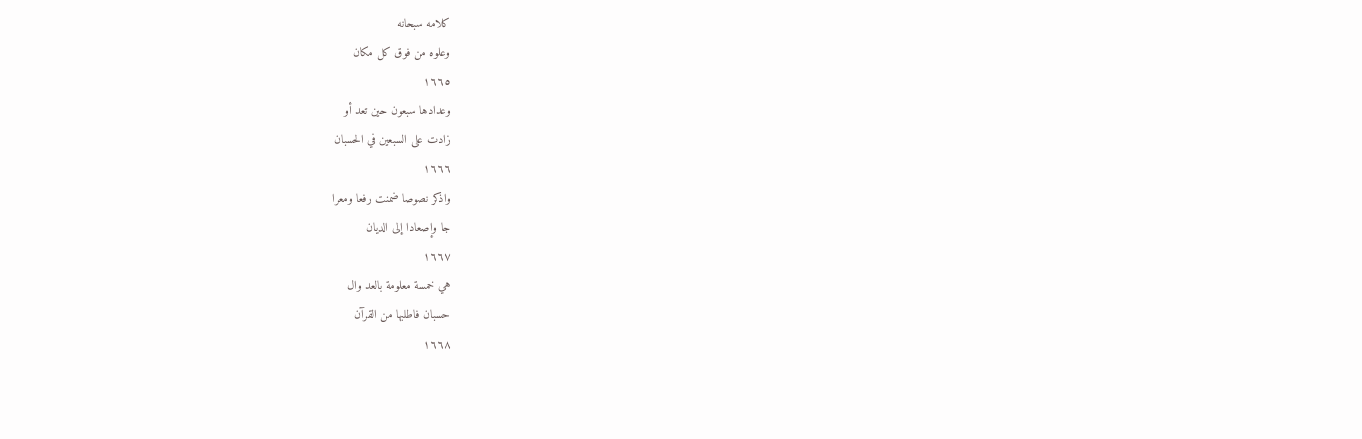كلامه سبحانه
وعلوه من فوق كل مكان
١٦٦٥
وعدادها سبعون حين تعد أو
زادت على السبعين في الحسبان
١٦٦٦
واذكر نصوصا ضمنت رفعا ومعرا
جا وإصعادا إلى الديان
١٦٦٧
هي خمسة معلومة بالعد وال
حسبان فاطلبها من القرآن
١٦٦٨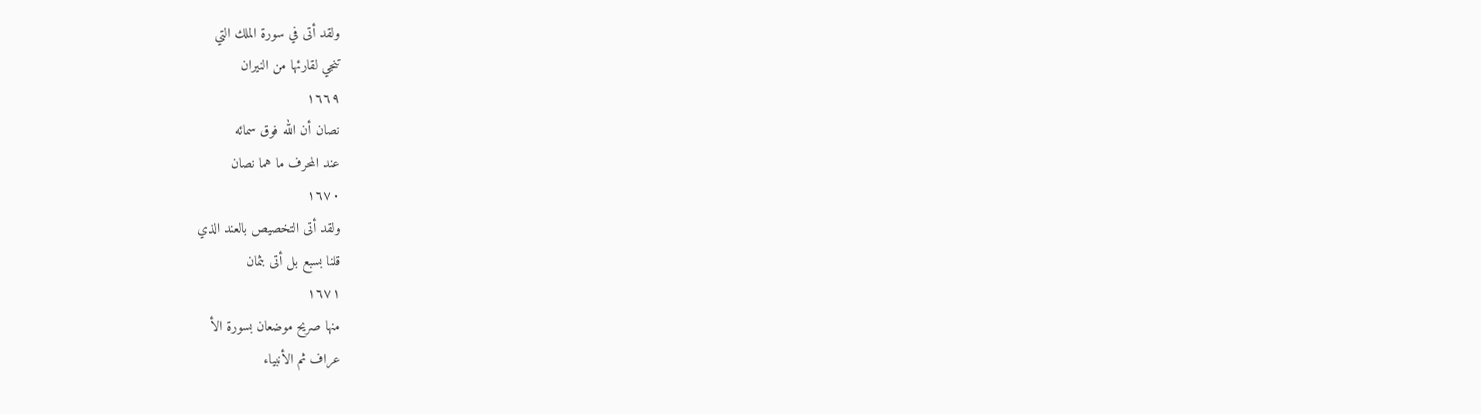ولقد أتى في سورة الملك التي
تنجي لقارئها من النيران
١٦٦٩
نصان أن الله فوق سمائه
عند المحرف ما هما نصان
١٦٧٠
ولقد أتى التخصيص بالعند الذي
قلنا بسبع بل أتى بثمان
١٦٧١
منها صريح موضعان بسورة الأ
عراف ثم الأنبياء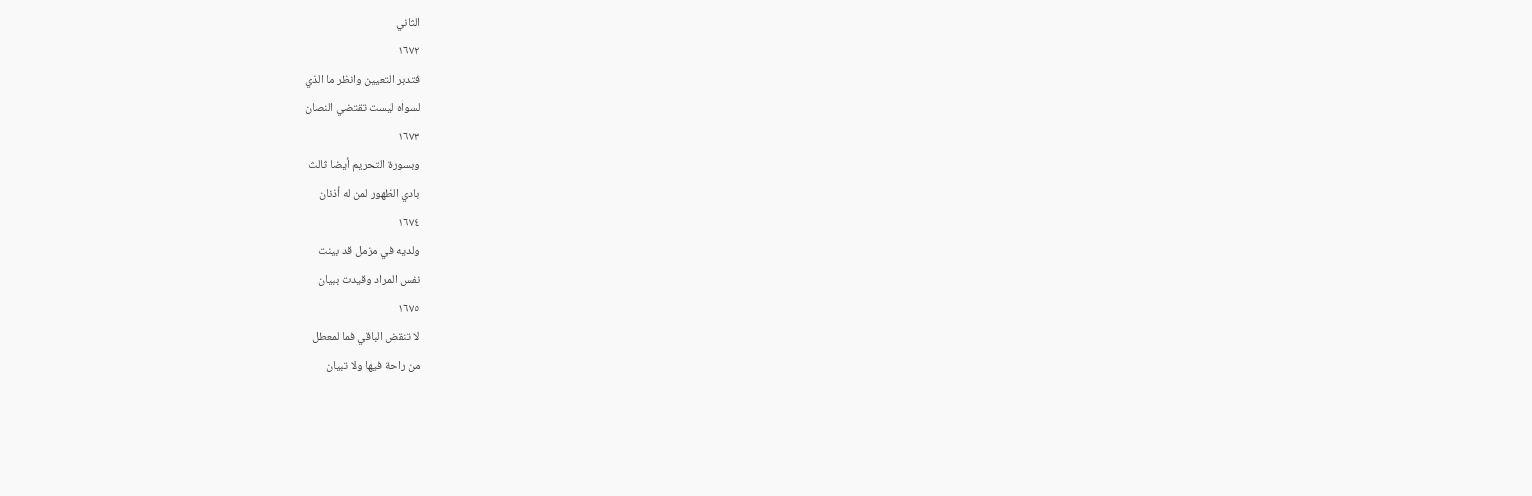الثاني
١٦٧٢
فتدبر التعيين وانظر ما الذي
لسواه ليست تقتضي النصان
١٦٧٣
وبسورة التحريم أيضا ثالث
بادي الظهور لمن له أذنان
١٦٧٤
ولديه في مزمل قد بينت
نفس المراد وقيدت ببيان
١٦٧٥
لا تنقض الباقي فما لمعطل
من راحة فيها ولا تبيان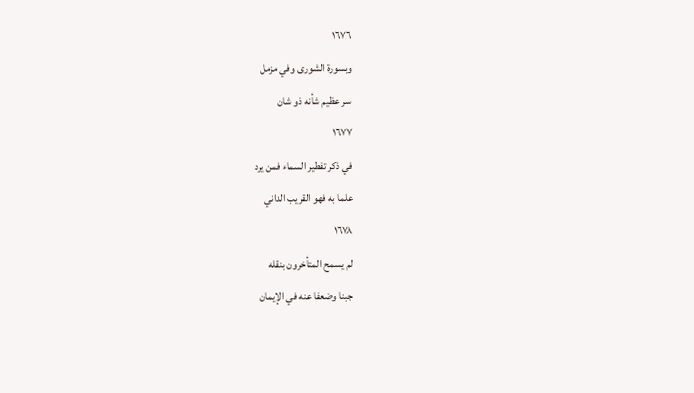١٦٧٦
وبسورة الشورى وفي مزمل
سر عظيم شأنه ذو شان
١٦٧٧
في ذكر تفطير السماء فمن يرد
علما به فهو القريب الداني
١٦٧٨
لم يسمح المتأخرون بنقله
جبنا وضعفا عنه في الإيمان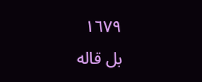١٦٧٩
بل قاله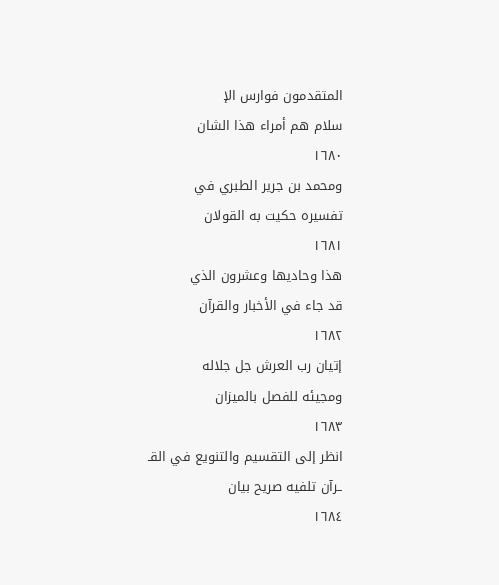المتقدمون فوارس الإ
سلام هم أمراء هذا الشان
١٦٨٠
ومحمد بن جرير الطبري في
تفسيره حكيت به القولان
١٦٨١
هذا وحاديها وعشرون الذي
قد جاء في الأخبار والقرآن
١٦٨٢
إتيان رب العرش جل جلاله
ومجيئه للفصل بالميزان
١٦٨٣
انظر إلى التقسيم والتنويع في القـ
ـرآن تلفيه صريح بيان
١٦٨٤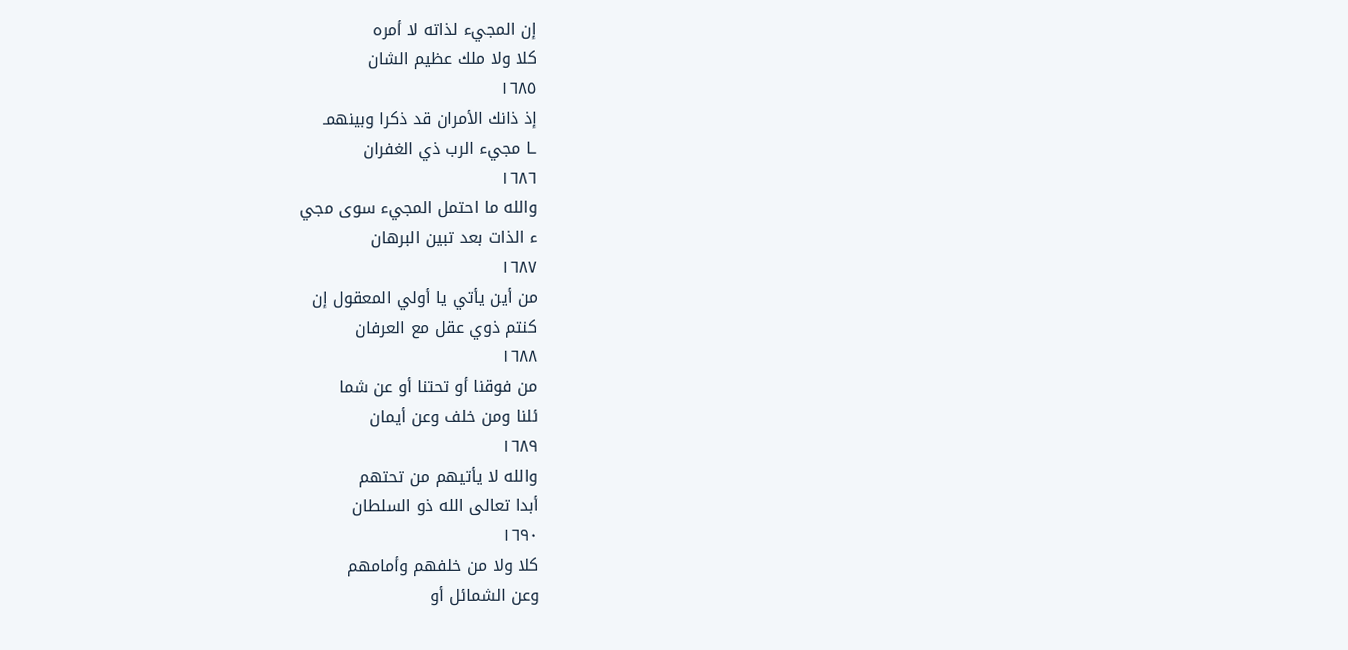إن المجيء لذاته لا أمره
كلا ولا ملك عظيم الشان
١٦٨٥
إذ ذانك الأمران قد ذكرا وبينهمـ
ـا مجيء الرب ذي الغفران
١٦٨٦
والله ما احتمل المجيء سوى مجي
ء الذات بعد تبين البرهان
١٦٨٧
من أين يأتي يا أولي المعقول إن
كنتم ذوي عقل مع العرفان
١٦٨٨
من فوقنا أو تحتنا أو عن شما
ئلنا ومن خلف وعن أيمان
١٦٨٩
والله لا يأتيهم من تحتهم
أبدا تعالى الله ذو السلطان
١٦٩٠
كلا ولا من خلفهم وأمامهم
وعن الشمائل أو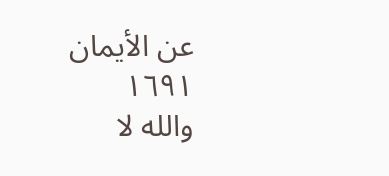عن الأيمان
١٦٩١
والله لا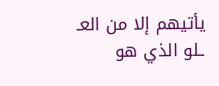يأتيهم إلا من العـ
ـلو الذي هو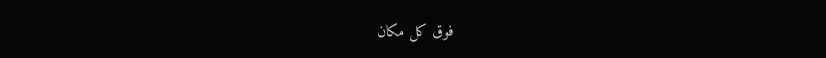فوق كل مكان